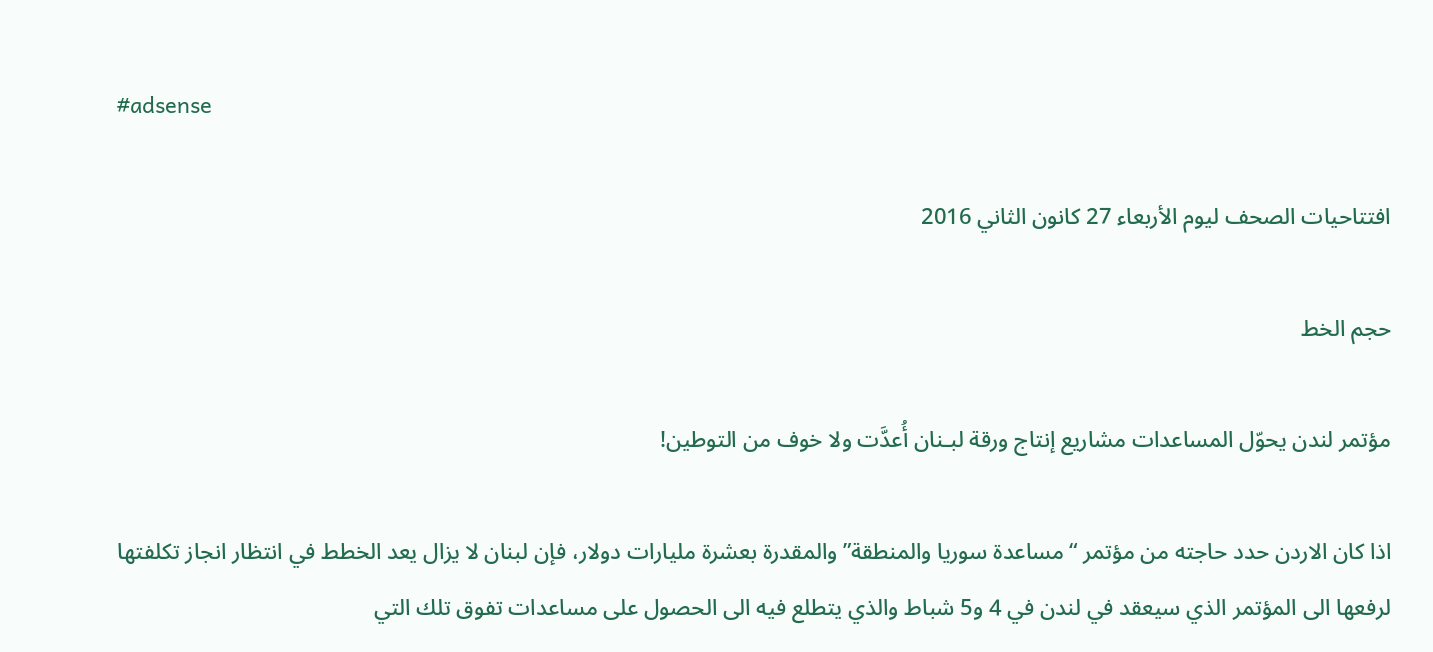#adsense

افتتاحيات الصحف ليوم الأربعاء 27 كانون الثاني 2016

حجم الخط

مؤتمر لندن يحوّل المساعدات مشاريع إنتاج ورقة لبـنان أُعدَّت ولا خوف من التوطين!

اذا كان الاردن حدد حاجته من مؤتمر “مساعدة سوريا والمنطقة” والمقدرة بعشرة مليارات دولار، فإن لبنان لا يزال يعد الخطط في انتظار انجاز تكلفتها لرفعها الى المؤتمر الذي سيعقد في لندن في 4 و5 شباط والذي يتطلع فيه الى الحصول على مساعدات تفوق تلك التي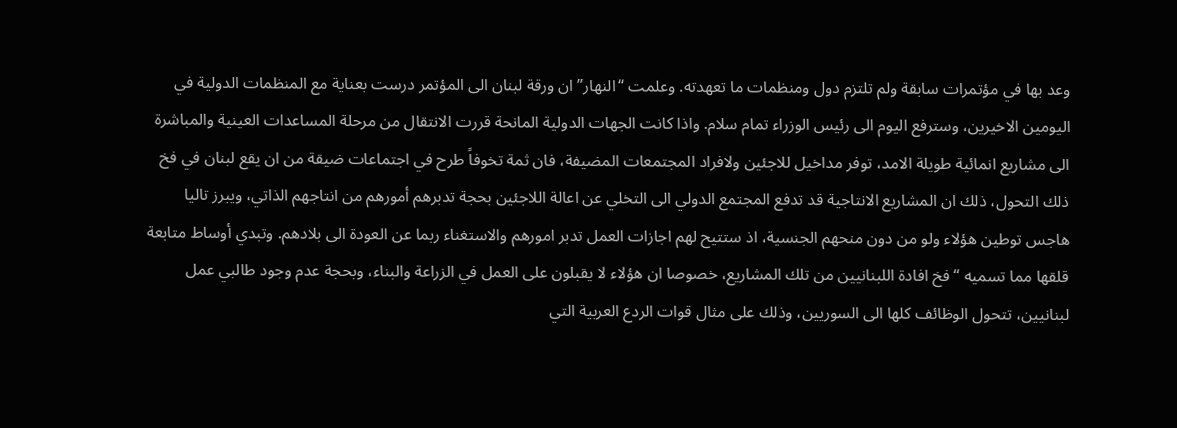وعد بها في مؤتمرات سابقة ولم تلتزم دول ومنظمات ما تعهدته. وعلمت “النهار” ان ورقة لبنان الى المؤتمر درست بعناية مع المنظمات الدولية في اليومين الاخيرين، وسترفع اليوم الى رئيس الوزراء تمام سلام. واذا كانت الجهات الدولية المانحة قررت الانتقال من مرحلة المساعدات العينية والمباشرة الى مشاريع انمائية طويلة الامد، توفر مداخيل للاجئين ولافراد المجتمعات المضيفة، فان ثمة تخوفاً طرح في اجتماعات ضيقة من ان يقع لبنان في فخ ذلك التحول، ذلك ان المشاريع الانتاجية قد تدفع المجتمع الدولي الى التخلي عن اعالة اللاجئين بحجة تدبرهم أمورهم من انتاجهم الذاتي، ويبرز تاليا هاجس توطين هؤلاء ولو من دون منحهم الجنسية، اذ ستتيح لهم اجازات العمل تدبر امورهم والاستغناء ربما عن العودة الى بلادهم. وتبدي أوساط متابعة قلقها مما تسميه “فخ افادة اللبنانيين من تلك المشاريع، خصوصا ان هؤلاء لا يقبلون على العمل في الزراعة والبناء، وبحجة عدم وجود طالبي عمل لبنانيين، تتحول الوظائف كلها الى السوريين، وذلك على مثال قوات الردع العربية التي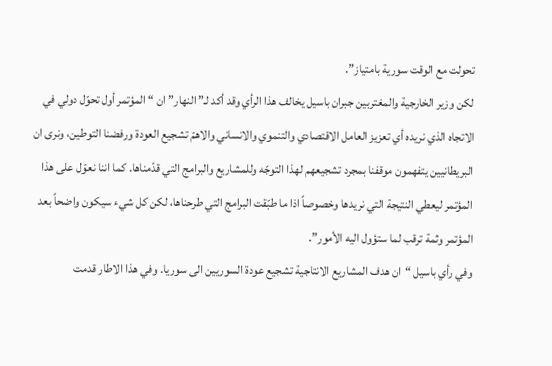تحولت مع الوقت سورية بامتياز”.
لكن وزير الخارجية والمغتربين جبران باسيل يخالف هذا الرأي وقد أكد لـ”النهار” ان “المؤتمر أول تحوّل دولي في الاتجاه الذي نريده أي تعزيز العامل الاقتصادي والتنموي والانساني والاهمّ تشجيع العودة ورفضنا التوطين، ونرى ان البريطانيين يتفهمون موقفنا بمجرد تشجيعهم لهذا التوجّه وللمشاريع والبرامج التي قدّمناها. كما اننا نعوّل على هذا المؤتمر ليعطي النتيجة التي نريدها وخصوصاً اذا ما طبّقت البرامج التي طرحناها، لكن كل شيء سيكون واضحاً بعد المؤتمر وثمة ترقب لما ستؤول اليه الأمور”.
وفي رأي باسيل “ان هدف المشاريع الانتاجية تشجيع عودة السوريين الى سوريا. وفي هذا الاطار قدمت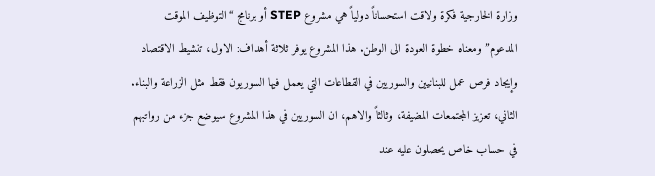وزارة الخارجية فكرة ولاقت استحساناً دولياً هي مشروع STEP أو برنامج “التوظيف الموقت المدعوم” ومعناه خطوة العودة الى الوطن. هذا المشروع يوفر ثلاثة أهداف: الاول، تنشيط الاقتصاد وإيجاد فرص عمل للبنانيين والسوريين في القطاعات التي يعمل فيها السوريون فقط مثل الزراعة والبناء. الثاني، تعزيز المجتمعات المضيفة، وثالثاً والاهم، ان السوريين في هذا المشروع سيوضع جزء من رواتبهم في حساب خاص يحصلون عليه عند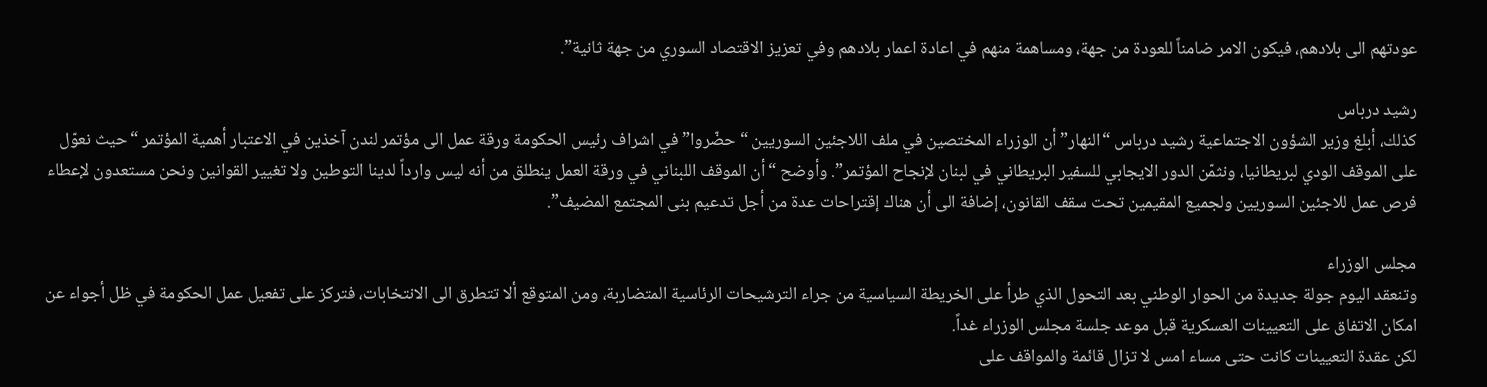عودتهم الى بلادهم، فيكون الامر ضامناً للعودة من جهة، ومساهمة منهم في اعادة اعمار بلادهم وفي تعزيز الاقتصاد السوري من جهة ثانية”.

رشيد درباس
كذلك، أبلغ وزير الشؤون الاجتماعية رشيد درباس “النهار” أن الوزراء المختصين في ملف اللاجئين السوريين “حضّروا” في اشراف رئيس الحكومة ورقة عمل الى مؤتمر لندن آخذين في الاعتبار أهمية المؤتمر “حيث نعوّل على الموقف الودي لبريطانيا، ونثمّن الدور الايجابي للسفير البريطاني في لبنان لإنجاح المؤتمر”. وأوضح “أن الموقف اللبناني في ورقة العمل ينطلق من أنه ليس وارداً لدينا التوطين ولا تغيير القوانين ونحن مستعدون لإعطاء فرص عمل للاجئين السوريين ولجميع المقيمين تحت سقف القانون، إضافة الى أن هناك إقتراحات عدة من أجل تدعيم بنى المجتمع المضيف”.

مجلس الوزراء
وتنعقد اليوم جولة جديدة من الحوار الوطني بعد التحول الذي طرأ على الخريطة السياسية من جراء الترشيحات الرئاسية المتضاربة، ومن المتوقع ألا تتطرق الى الانتخابات، فتركز على تفعيل عمل الحكومة في ظل أجواء عن امكان الاتفاق على التعيينات العسكرية قبل موعد جلسة مجلس الوزراء غداً.
لكن عقدة التعيينات كانت حتى مساء امس لا تزال قائمة والمواقف على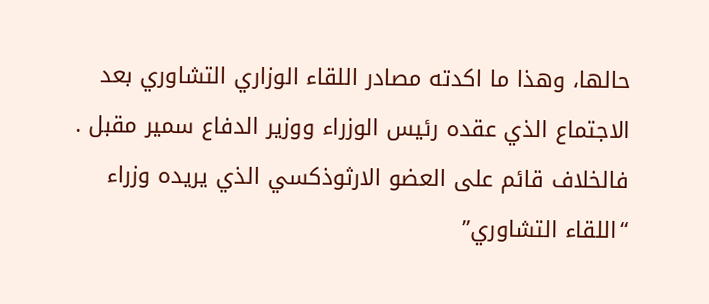حالها، وهذا ما اكدته مصادر اللقاء الوزاري التشاوري بعد الاجتماع الذي عقده رئيس الوزراء ووزير الدفاع سمير مقبل . فالخلاف قائم على العضو الارثوذكسي الذي يريده وزراء “اللقاء التشاوري”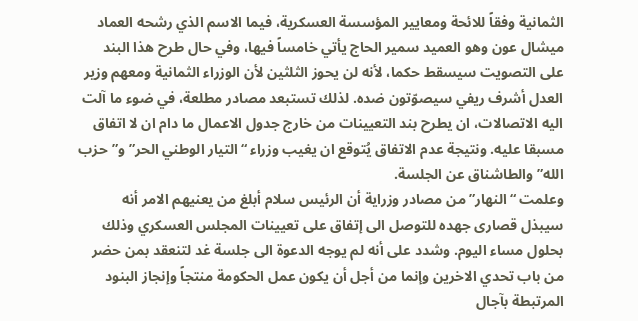الثمانية وفقاً للائحة ومعايير المؤسسة العسكرية، فيما الاسم الذي رشحه العماد ميشال عون وهو العميد سمير الحاج يأتي خامساً فيها، وفي حال طرح هذا البند على التصويت سيسقط حكما، لأنه لن يحوز الثلثين لأن الوزراء الثمانية ومعهم وزير العدل أشرف ريفي سيصوّتون ضده. لذلك تستبعد مصادر مطلعة، في ضوء ما آلت اليه الاتصالات، ان يطرح بند التعيينات من خارج جدول الاعمال ما دام ان لا اتفاق مسبقا عليه. ونتيجة عدم الاتفاق يُتوقع ان يغيب وزراء “التيار الوطني الحر” و”حزب الله” والطاشناق عن الجلسة.
وعلمت “النهار” من مصادر وزراية أن الرئيس سلام أبلغ من يعنيهم الامر أنه سيبذل قصارى جهده للتوصل الى إتفاق على تعيينات المجلس العسكري وذلك بحلول مساء اليوم. وشدد على أنه لم يوجه الدعوة الى جلسة غد لتنعقد بمن حضر من باب تحدي الاخرين وإنما من أجل أن يكون عمل الحكومة منتجاً وإنجاز البنود المرتبطة بآجال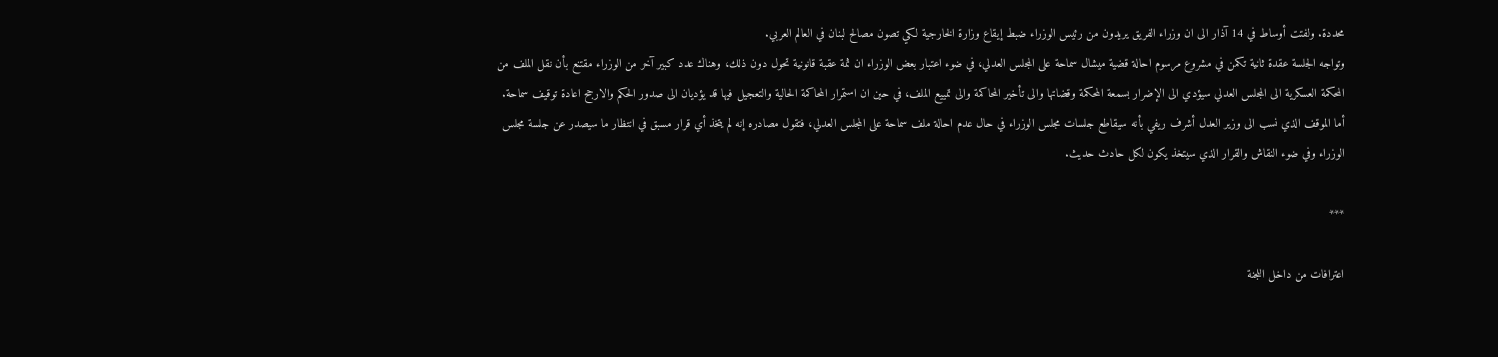محددة. ولفتت أوساط في 14 آذار الى ان وزراء الفريق يريدون من رئيس الوزراء ضبط إيقاع وزارة الخارجية لكي تصون مصالح لبنان في العالم العربي.
وتواجه الجلسة عقدة ثانية تكمن في مشروع مرسوم احالة قضية ميشال سماحة على المجلس العدلي، في ضوء اعتبار بعض الوزراء ان ثمة عقبة قانونية تحول دون ذلك، وهناك عدد كبير آخر من الوزراء مقتنع بأن نقل الملف من المحكمة العسكرية الى المجلس العدلي سيؤدي الى الإضرار بسمعة المحكمة وقضاتها والى تأخير المحاكمة والى تمييع الملف، في حين ان استمرار المحاكمة الحالية والتعجيل فيها قد يؤديان الى صدور الحكم والارجح اعادة توقيف سماحة.
أما الموقف الذي نسب الى وزير العدل أشرف ريفي بأنه سيقاطع جلسات مجلس الوزراء في حال عدم احالة ملف سماحة على المجلس العدلي، فتقول مصادره إنه لم يتخذ أي قرار مسبق في انتظار ما سيصدر عن جلسة مجلس الوزراء وفي ضوء النقاش والقرار الذي سيتخذ يكون لكل حادث حديث.

***

اعترافات من داخل اللجنة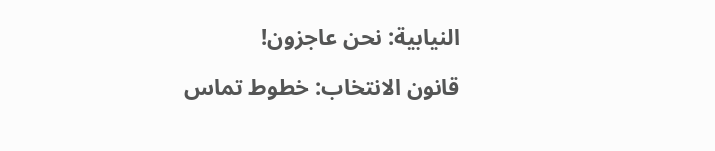النيابية: نحن عاجزون!

قانون الانتخاب: خطوط تماس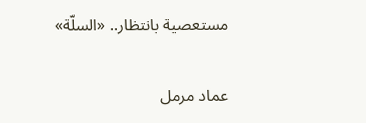مستعصية بانتظار.. «السلّة»

عماد مرمل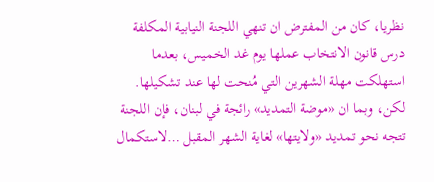نظريا، كان من المفترض ان تنهي اللجنة النيابية المكلفة درس قانون الانتخاب عملها يوم غد الخميس، بعدما استهلكت مهلة الشهرين التي مُنحت لها عند تشكيلها. لكن، وبما ان «موضة التمديد» رائجة في لبنان، فإن اللجنة تتجه نحو تمديد «ولايتها» لغاية الشهر المقبل …لاستكمال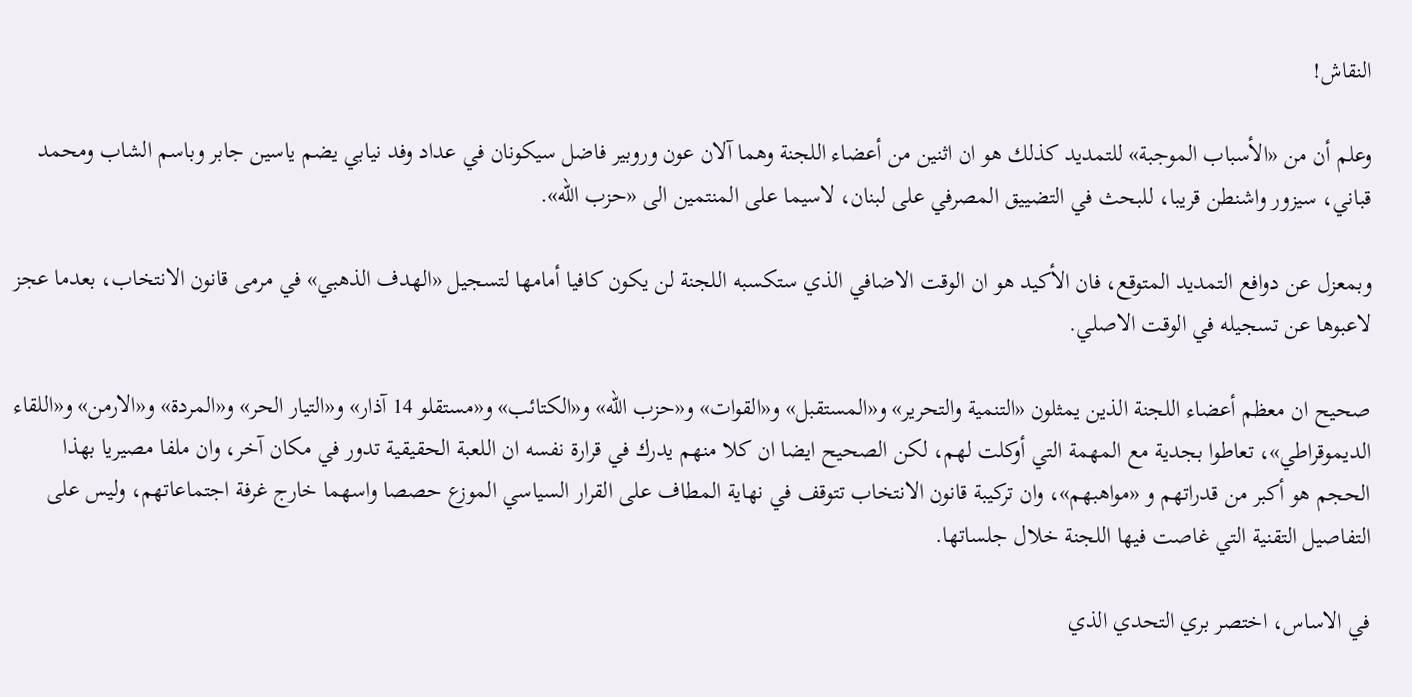النقاش!

وعلم أن من «الأسباب الموجبة» للتمديد كذلك هو ان اثنين من أعضاء اللجنة وهما آلان عون وروبير فاضل سيكونان في عداد وفد نيابي يضم ياسين جابر وباسم الشاب ومحمد قباني، سيزور واشنطن قريبا، للبحث في التضييق المصرفي على لبنان، لاسيما على المنتمين الى «حزب الله».

وبمعزل عن دوافع التمديد المتوقع، فان الأكيد هو ان الوقت الاضافي الذي ستكسبه اللجنة لن يكون كافيا أمامها لتسجيل «الهدف الذهبي» في مرمى قانون الانتخاب، بعدما عجز لاعبوها عن تسجيله في الوقت الاصلي.

صحيح ان معظم أعضاء اللجنة الذين يمثلون «التنمية والتحرير» و«المستقبل» و«القوات» و«حزب الله» و«الكتائب» و«مستقلو 14 آذار» و«التيار الحر» و«المردة» و«الارمن» و«اللقاء الديموقراطي»، تعاطوا بجدية مع المهمة التي أوكلت لهم، لكن الصحيح ايضا ان كلا منهم يدرك في قرارة نفسه ان اللعبة الحقيقية تدور في مكان آخر، وان ملفا مصيريا بهذا الحجم هو أكبر من قدراتهم و «مواهبهم»، وان تركيبة قانون الانتخاب تتوقف في نهاية المطاف على القرار السياسي الموزع حصصا واسهما خارج غرفة اجتماعاتهم، وليس على التفاصيل التقنية التي غاصت فيها اللجنة خلال جلساتها.

في الاساس، اختصر بري التحدي الذي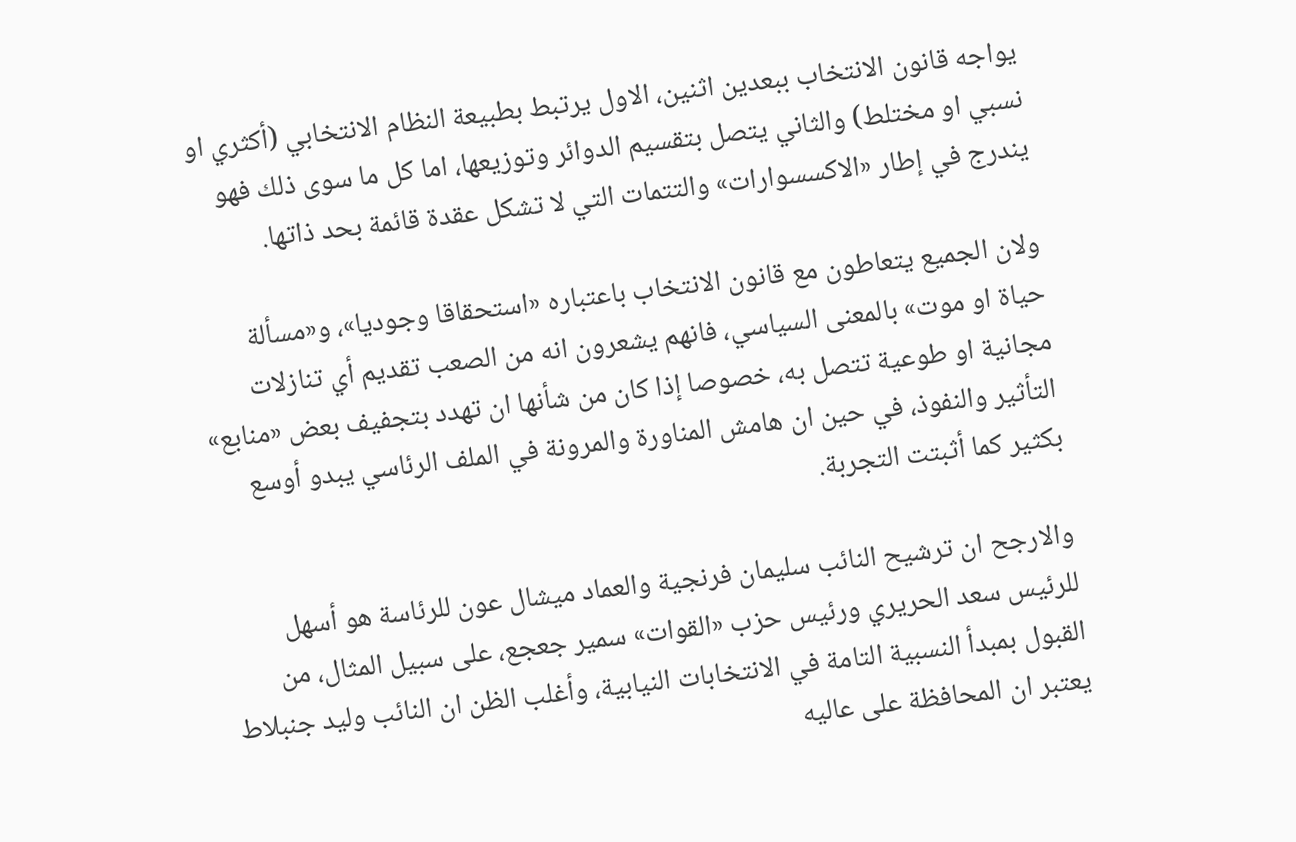يواجه قانون الانتخاب ببعدين اثنين، الاول يرتبط بطبيعة النظام الانتخابي (أكثري او نسبي او مختلط) والثاني يتصل بتقسيم الدوائر وتوزيعها، اما كل ما سوى ذلك فهو يندرج في إطار «الاكسسوارات» والتتمات التي لا تشكل عقدة قائمة بحد ذاتها.

ولان الجميع يتعاطون مع قانون الانتخاب باعتباره «استحقاقا وجوديا»، و«مسألة حياة او موت» بالمعنى السياسي، فانهم يشعرون انه من الصعب تقديم أي تنازلات مجانية او طوعية تتصل به، خصوصا إذا كان من شأنها ان تهدد بتجفيف بعض «منابع» التأثير والنفوذ، في حين ان هامش المناورة والمرونة في الملف الرئاسي يبدو أوسع بكثير كما أثبتت التجربة.

والارجح ان ترشيح النائب سليمان فرنجية والعماد ميشال عون للرئاسة هو أسهل للرئيس سعد الحريري ورئيس حزب «القوات» سمير جعجع، على سبيل المثال، من القبول بمبدأ النسبية التامة في الانتخابات النيابية، وأغلب الظن ان النائب وليد جنبلاط يعتبر ان المحافظة على عاليه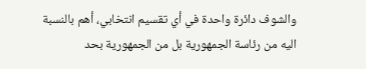والشوف دائرة واحدة في أي تقسيم انتخابي، أهم بالنسبة اليه من رئاسة الجمهورية بل من الجمهورية بحد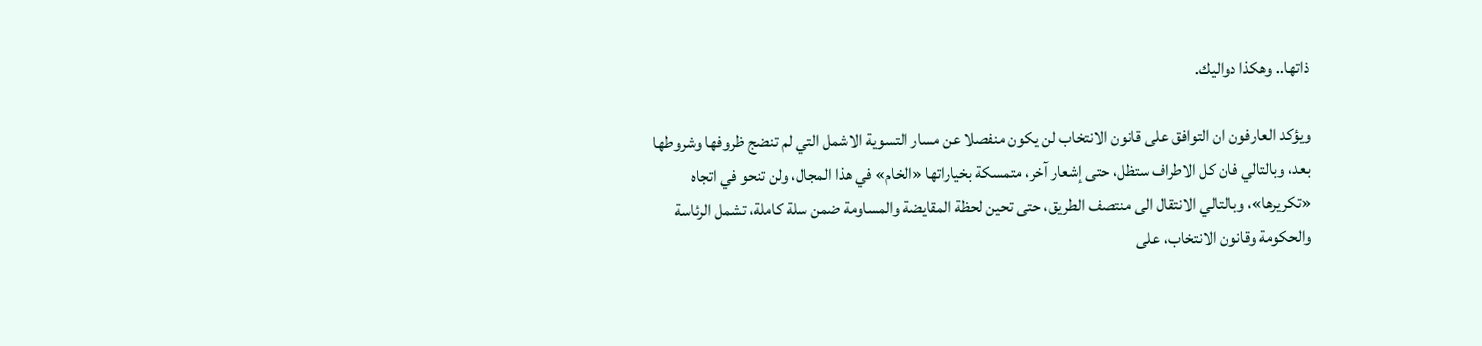ذاتها.. وهكذا دواليك.

ويؤكد العارفون ان التوافق على قانون الانتخاب لن يكون منفصلا عن مسار التسوية الاشمل التي لم تنضج ظروفها وشروطها بعد، وبالتالي فان كل الاطراف ستظل، حتى إشعار آخر، متمسكة بخياراتها «الخام» في هذا المجال، ولن تنحو في اتجاه «تكريرها»، وبالتالي الانتقال الى منتصف الطريق، حتى تحين لحظة المقايضة والمساومة ضمن سلة كاملة، تشمل الرئاسة والحكومة وقانون الانتخاب، على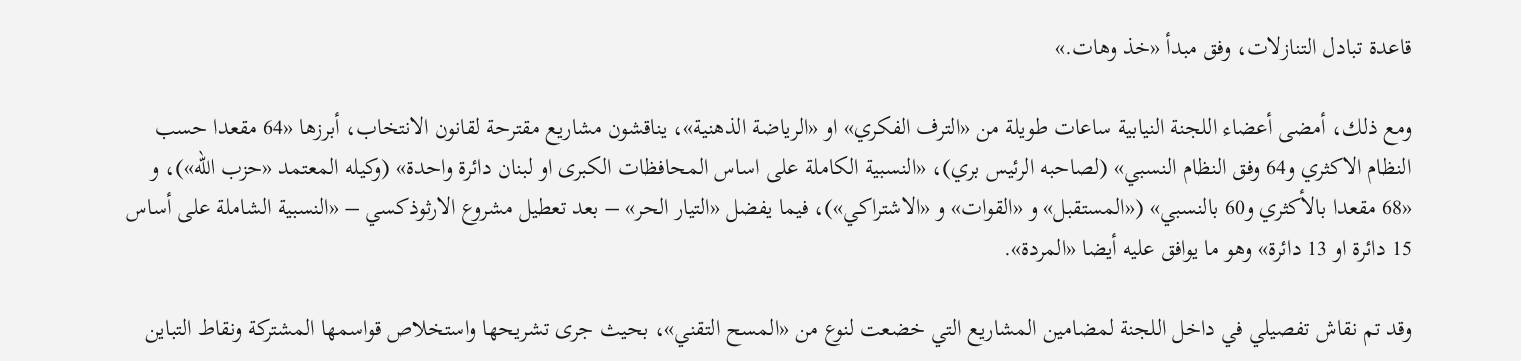قاعدة تبادل التنازلات، وفق مبدأ «خذ وهات.»

ومع ذلك، أمضى أعضاء اللجنة النيابية ساعات طويلة من «الترف الفكري» او «الرياضة الذهنية»، يناقشون مشاريع مقترحة لقانون الانتخاب، أبرزها «64 مقعدا حسب النظام الاكثري و64 وفق النظام النسبي» (لصاحبه الرئيس بري)، «النسبية الكاملة على اساس المحافظات الكبرى او لبنان دائرة واحدة» (وكيله المعتمد «حزب الله»)، و «68 مقعدا بالأكثري و60 بالنسبي» («المستقبل» و «القوات» و «الاشتراكي»)، فيما يفضل «التيار الحر» – بعد تعطيل مشروع الارثوذكسي – «النسبية الشاملة على أساس 15 دائرة او 13 دائرة» وهو ما يوافق عليه أيضا «المردة».

وقد تم نقاش تفصيلي في داخل اللجنة لمضامين المشاريع التي خضعت لنوع من «المسح التقني»، بحيث جرى تشريحها واستخلاص قواسمها المشتركة ونقاط التباين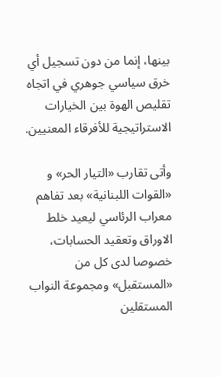بينها، إنما من دون تسجيل أي خرق سياسي جوهري في اتجاه تقليص الهوة بين الخيارات الاستراتيجية للأفرقاء المعنيين.

وأتى تقارب «التيار الحر» و «القوات اللبنانية» بعد تفاهم معراب الرئاسي ليعيد خلط الاوراق وتعقيد الحسابات، خصوصا لدى كل من «المستقبل» ومجموعة النواب المستقلين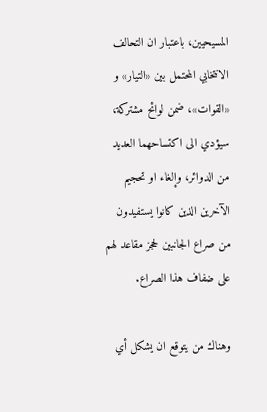المسيحيين، باعتبار ان التحالف الانتخابي المحتمل بين «التيار» و «القوات»، ضمن لوائح مشتركة، سيؤدي الى اكتساحهما العديد من الدوائر، وإلغاء او تحجيم الآخرين الذين كانوا يستفيدون من صراع الجانبين لحجز مقاعد لهم على ضفاف هذا الصراع.

وهناك من يتوقع ان يشكل أي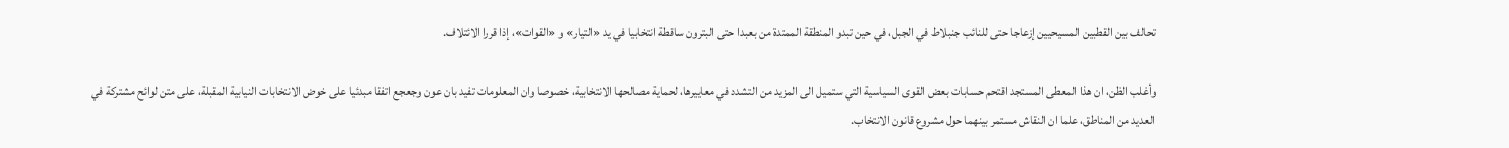تحالف بين القطبين المسيحيين إزعاجا حتى للنائب جنبلاط في الجبل، في حين تبدو المنطقة الممتدة من بعبدا حتى البترون ساقطة انتخابيا في يد «التيار» و «القوات»، إذا قررا الائتلاف.

وأغلب الظن، ان هذا المعطى المستجد اقتحم حسابات بعض القوى السياسية التي ستميل الى المزيد من التشدد في معاييرها، لحماية مصالحها الانتخابية، خصوصا وان المعلومات تفيد بان عون وجعجع اتفقا مبدئيا على خوض الانتخابات النيابية المقبلة، على متن لوائح مشتركة في العديد من المناطق، علما ان النقاش مستمر بينهما حول مشروع قانون الانتخاب.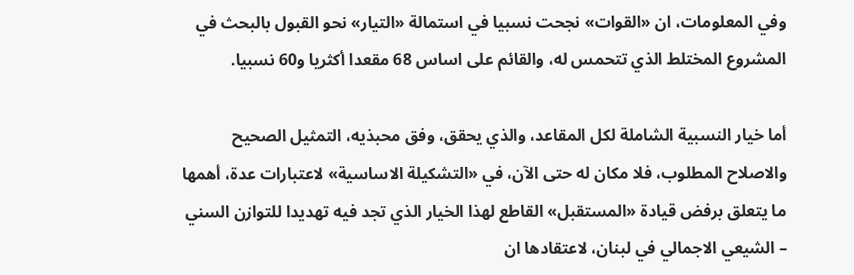وفي المعلومات، ان «القوات» نجحت نسبيا في استمالة «التيار» نحو القبول بالبحث في المشروع المختلط الذي تتحمس له، والقائم على اساس 68 مقعدا أكثريا و60 نسبيا.

أما خيار النسبية الشاملة لكل المقاعد، والذي يحقق، وفق محبذيه، التمثيل الصحيح والاصلاح المطلوب، فلا مكان له حتى الآن، في «التشكيلة الاساسية» لاعتبارات عدة، أهمها ما يتعلق برفض قيادة «المستقبل» القاطع لهذا الخيار الذي تجد فيه تهديدا للتوازن السني – الشيعي الاجمالي في لبنان، لاعتقادها ان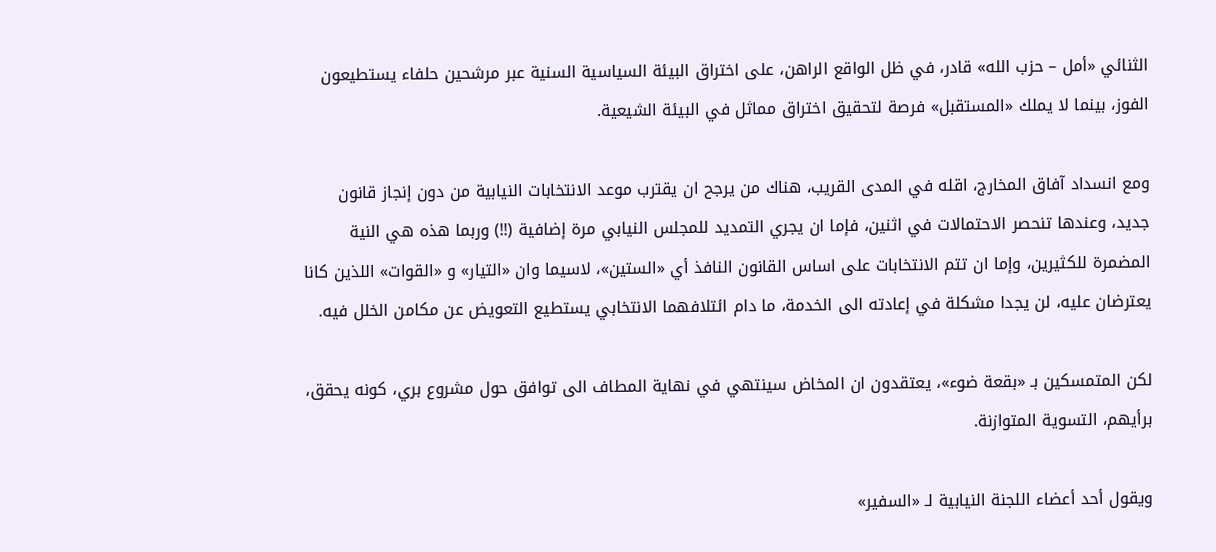الثنائي «أمل – حزب الله» قادر، في ظل الواقع الراهن، على اختراق البيئة السياسية السنية عبر مرشحين حلفاء يستطيعون الفوز، بينما لا يملك «المستقبل» فرصة لتحقيق اختراق مماثل في البيئة الشيعية.

ومع انسداد آفاق المخارج، اقله في المدى القريب، هناك من يرجح ان يقترب موعد الانتخابات النيابية من دون إنجاز قانون جديد، وعندها تنحصر الاحتمالات في اثنين، فإما ان يجري التمديد للمجلس النيابي مرة إضافية (!!) وربما هذه هي النية المضمرة للكثيرين، وإما ان تتم الانتخابات على اساس القانون النافذ أي «الستين»، لاسيما وان «التيار» و «القوات» اللذين كانا يعترضان عليه، لن يجدا مشكلة في إعادته الى الخدمة، ما دام ائتلافهما الانتخابي يستطيع التعويض عن مكامن الخلل فيه.

لكن المتمسكين بـ «بقعة ضوء»، يعتقدون ان المخاض سينتهي في نهاية المطاف الى توافق حول مشروع بري، كونه يحقق، برأيهم، التسوية المتوازنة.

ويقول أحد أعضاء اللجنة النيابية لـ «السفير»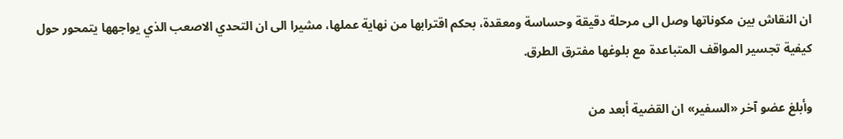ان النقاش بين مكوناتها وصل الى مرحلة دقيقة وحساسة ومعقدة، بحكم اقترابها من نهاية عملها، مشيرا الى ان التحدي الاصعب الذي يواجهها يتمحور حول كيفية تجسير المواقف المتباعدة مع بلوغها مفترق الطرق.

وأبلغ عضو آخر «السفير» ان القضية أبعد من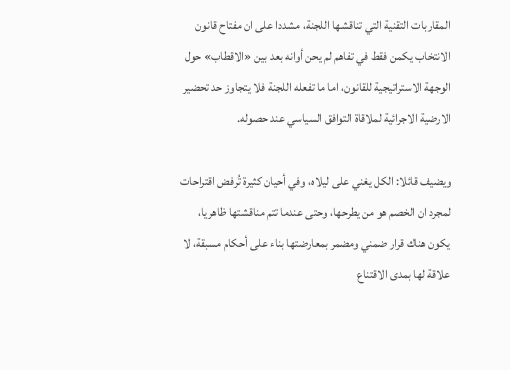المقاربات التقنية التي تناقشها اللجنة، مشددا على ان مفتاح قانون الانتخاب يكمن فقط في تفاهم لم يحن أوانه بعد بين «الاقطاب» حول الوجهة الاستراتيجية للقانون، اما ما تفعله اللجنة فلا يتجاوز حد تحضير الارضية الاجرائية لملاقاة التوافق السياسي عند حصوله.

ويضيف قائلا: الكل يغني على ليلاه، وفي أحيان كثيرة تُرفض اقتراحات لمجرد ان الخصم هو من يطرحها، وحتى عندما تتم مناقشتها ظاهريا، يكون هناك قرار ضمني ومضمر بمعارضتها بناء على أحكام مسبقة، لا علاقة لها بمدى الاقتناع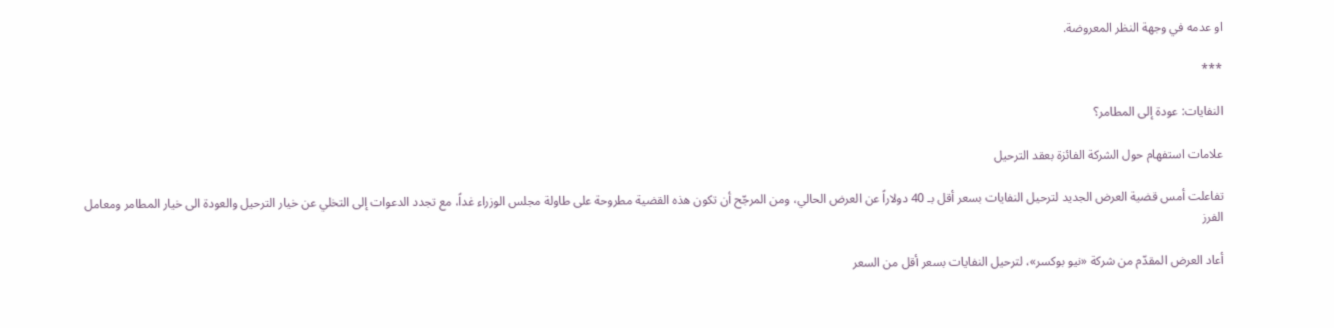او عدمه في وجهة النظر المعروضة.

***

النفايات: عودة إلى المطامر؟

علامات استفهام حول الشركة الفائزة بعقد الترحيل

تفاعلت أمس قضية العرض الجديد لترحيل النفايات بسعر أقل بـ 40 دولاراً عن العرض الحالي، ومن المرجّح أن تكون هذه القضية مطروحة على طاولة مجلس الوزراء غداً، مع تجدد الدعوات إلى التخلي عن خيار الترحيل والعودة الى خيار المطامر ومعامل الفرز

أعاد العرض المقدّم من شركة «نيو بوكسر»، لترحيل النفايات بسعر أقل من السعر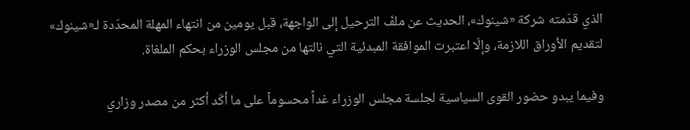الذي قدّمته شركة «شينوك»، الحديث عن ملفّ الترحيل إلى الواجهة، قبل يومين من انتهاء المهلة المحدّدة لـ«شينوك» لتقديم الأوراق اللازمة، وإلّا اعتبرت الموافقة المبدئية التي نالتها من مجلس الوزراء بحكم الملغاة.

وفيما يبدو حضور القوى السياسية لجلسة مجلس الوزراء غداً محسوماً على ما أكّد أكثر من مصدر وزاري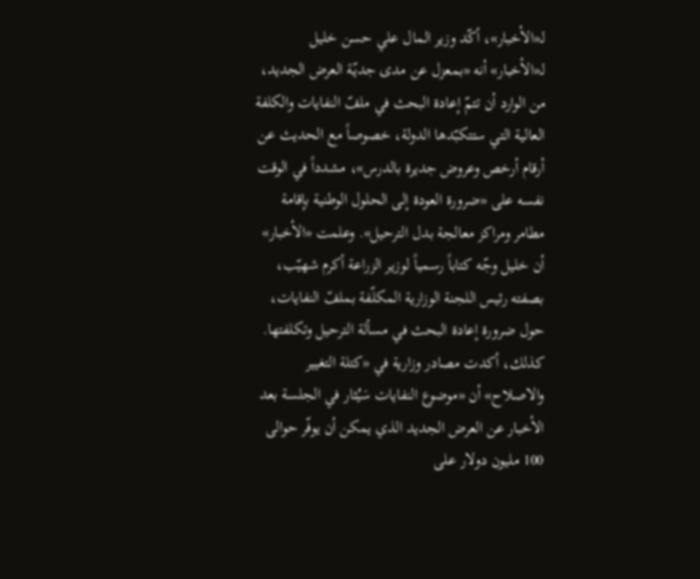لـ«الأخبار»، أكّد وزير المال علي حسن خليل لـ«الأخبار» أنه «بمعزل عن مدى جديّة العرض الجديد، من الوارد أن تتمّ إعادة البحث في ملفّ النفايات والكلفة العالية التي ستتكبّدها الدولة، خصوصاً مع الحديث عن أرقام أرخص وعروض جديرة بالدرس»، مشدداً في الوقت نفسه على «ضرورة العودة إلى الحلول الوطنية بإقامة مطامر ومراكز معالجة بدل الترحيل». وعلمت «الأخبار» أن خليل وجّه كتاباً رسمياً لوزير الزراعة أكرم شهيّب، بصفته رئيس اللجنة الوزارية المكلّفة بملفّ النفايات، حول ضرورة إعادة البحث في مسألة الترحيل وتكلفتها. كذلك، أكدت مصادر وزارية في «كتلة التغيير والاصلاح» أن «موضوع النفايات سَيُثار في الجلسة بعد الأخبار عن العرض الجديد الذي يمكن أن يوفّر حوالى 100 مليون دولار على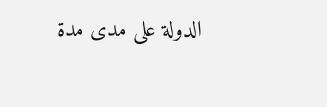الدولة على مدى مدة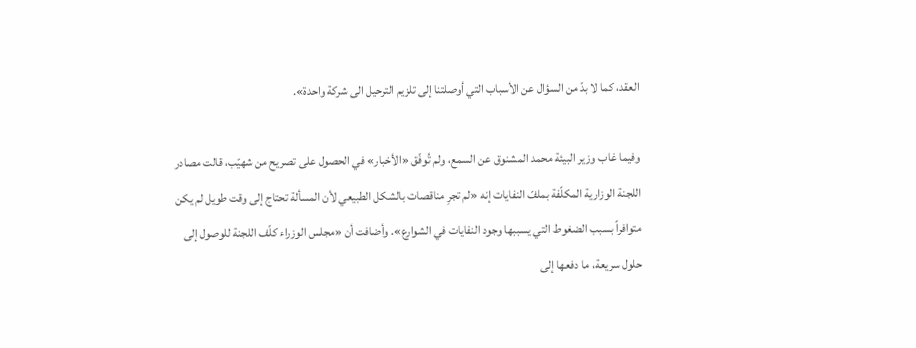العقد، كما لا بدّ من السؤال عن الأسباب التي أوصلتنا إلى تلزيم الترحيل الى شركة واحدة».

وفيما غاب وزير البيئة محمد المشنوق عن السمع، ولم تُوفّق «الأخبار» في الحصول على تصريح من شهيّب، قالت مصادر اللجنة الوزارية المكلّفة بملفّ النفايات إنه «لم تجرِ مناقصات بالشكل الطبيعي لأن المسألة تحتاج إلى وقت طويل لم يكن متوافراً بسبب الضغوط التي يسببها وجود النفايات في الشوارع». وأضافت أن «مجلس الوزراء كلّف اللجنة للوصول إلى حلول سريعة، ما دفعها إلى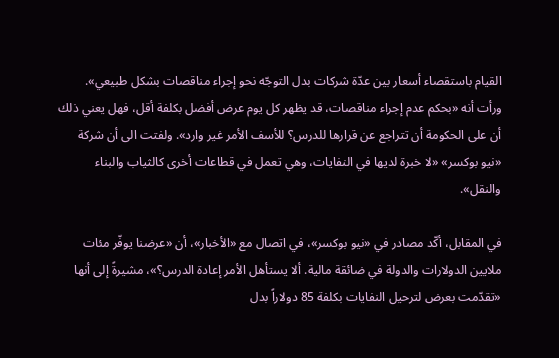القيام باستقصاء أسعار بين عدّة شركات بدل التوجّه نحو إجراء مناقصات بشكل طبيعي». ورأت أنه «بحكم عدم إجراء مناقصات، قد يظهر كل يوم عرض أفضل بكلفة أقل، فهل يعني ذلك أن على الحكومة أن تتراجع عن قرارها للدرس؟ للأسف الأمر غير وارد». ولفتت الى أن شركة «نيو بوكسر» «لا خبرة لديها في النفايات، وهي تعمل في قطاعات أخرى كالثياب والبناء والنقل».

في المقابل، أكّد مصادر في «نيو بوكسر»، في اتصال مع «الأخبار»، أن «عرضنا يوفّر مئات ملايين الدولارات والدولة في ضائقة مالية. ألا يستأهل الأمر إعادة الدرس؟»، مشيرةً إلى أنها «تقدّمت بعرض لترحيل النفايات بكلفة 85 دولاراً بدل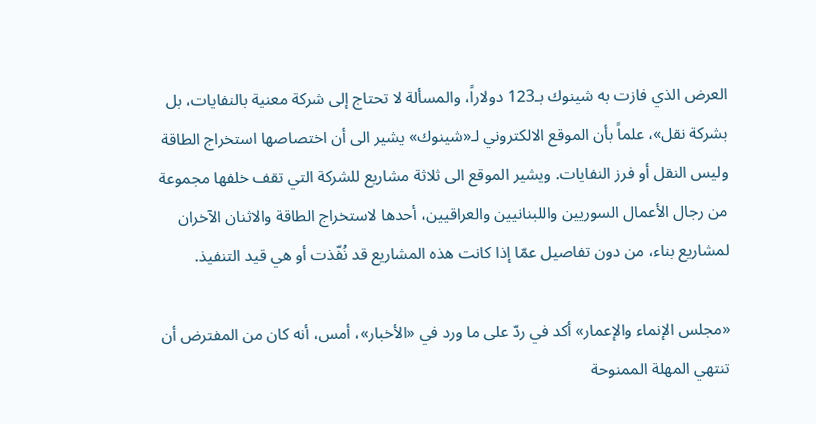العرض الذي فازت به شينوك بـ123 دولاراً، والمسألة لا تحتاج إلى شركة معنية بالنفايات، بل بشركة نقل»، علماً بأن الموقع الالكتروني لـ«شينوك» يشير الى أن اختصاصها استخراج الطاقة وليس النقل أو فرز النفايات. ويشير الموقع الى ثلاثة مشاريع للشركة التي تقف خلفها مجموعة من رجال الأعمال السوريين واللبنانيين والعراقيين، أحدها لاستخراج الطاقة والاثنان الآخران لمشاريع بناء، من دون تفاصيل عمّا إذا كانت هذه المشاريع قد نُفّذت أو هي قيد التنفيذ.

«مجلس الإنماء والإعمار» أكد في ردّ على ما ورد في «الأخبار»، أمس، أنه كان من المفترض أن تنتهي المهلة الممنوحة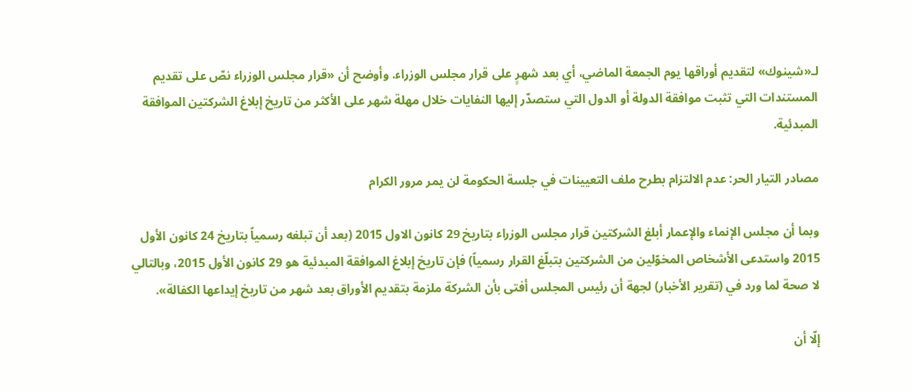لـ«شينوك» لتقديم أوراقها يوم الجمعة الماضي، أي بعد شهرٍ على قرار مجلس الوزراء. وأوضح أن «قرار مجلس الوزراء نصّ على تقديم المستندات التي تثبت موافقة الدولة أو الدول التي ستصدّر إليها النفايات خلال مهلة شهر على الأكثر من تاريخ إبلاغ الشركتين الموافقة المبدئية.

مصادر التيار الحر: عدم الالتزام بطرح ملف التعيينات في جلسة الحكومة لن يمر مرور الكرام

وبما أن مجلس الإنماء والإعمار أبلغ الشركتين قرار مجلس الوزراء بتاريخ 29 كانون الاول 2015 (بعد أن تبلغه رسمياً بتاريخ 24 كانون الأول 2015 واستدعى الأشخاص المخوّلين من الشركتين بتبلّغ القرار رسمياً) فإن تاريخ إبلاغ الموافقة المبدئية هو 29 كانون الأول 2015، وبالتالي لا صحة لما ورد في (تقرير الأخبار) لجهة أن رئيس المجلس أفتى بأن الشركة ملزمة بتقديم الأوراق بعد شهر من تاريخ إيداعها الكفالة».

إلّا أن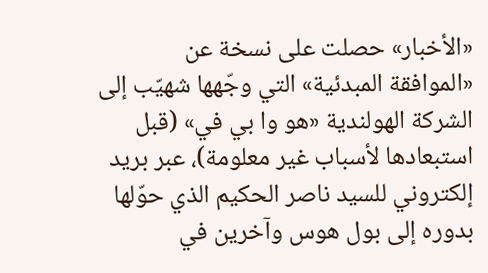«الأخبار» حصلت على نسخة عن «الموافقة المبدئية» التي وجّهها شهيّب إلى الشركة الهولندية «هو وا بي في» (قبل استبعادها لأسباب غير معلومة)، عبر بريد إلكتروني للسيد ناصر الحكيم الذي حوّلها بدوره إلى بول هوس وآخرين في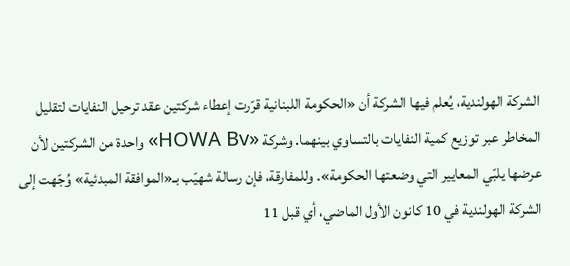الشركة الهولندية، يُعلم فيها الشركة أن «الحكومة اللبنانية قرّرت إعطاء شركتين عقد ترحيل النفايات لتقليل المخاطر عبر توزيع كمية النفايات بالتساوي بينهما. وشركة «HOWA Bv» واحدة من الشركتين لأن عرضها يلبّي المعايير التي وضعتها الحكومة». وللمفارقة، فإن رسالة شهيّب بـ«الموافقة المبدئية» وُجّهت إلى الشركة الهولندية في 10 كانون الأول الماضي، أي قبل 11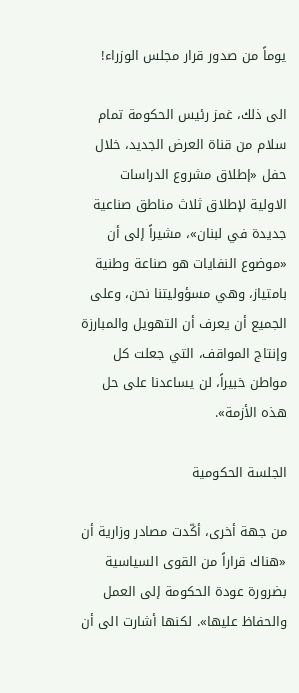يوماً من صدور قرار مجلس الوزراء!

الى ذلك، غمز رئيس الحكومة تمام سلام من قناة العرض الجديد، خلال حفل «إطلاق مشروع الدراسات الاولية لإطلاق ثلاث مناطق صناعية جديدة في لبنان»، مشيراً إلى أن «موضوع النفايات هو صناعة وطنية بامتياز، وهي مسؤوليتنا نحن، وعلى الجميع أن يعرف أن التهويل والمبارزة وإنتاج المواقف، التي جعلت كل مواطن خبيراً، لن يساعدنا على حل هذه الأزمة».

الجلسة الحكومية

من جهة أخرى، أكّدت مصادر وزارية أن «هناك قراراً من القوى السياسية بضرورة عودة الحكومة إلى العمل والحفاظ عليها». لكنها أشارت الى أن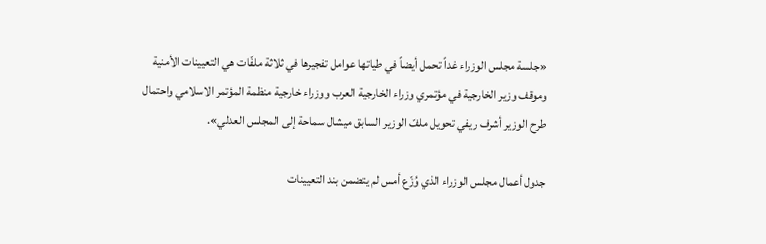«جلسة مجلس الوزراء غداً تحمل أيضاً في طياتها عوامل تفجيرها في ثلاثة ملفّات هي التعيينات الأمنية وموقف وزير الخارجية في مؤتمري وزراء الخارجية العرب ووزراء خارجية منظمة المؤتمر الاسلامي واحتمال طرح الوزير أشرف ريفي تحويل ملفّ الوزير السابق ميشال سماحة إلى المجلس العدلي».

جدول أعمال مجلس الوزراء الذي وُزّع أمس لم يتضمن بند التعيينات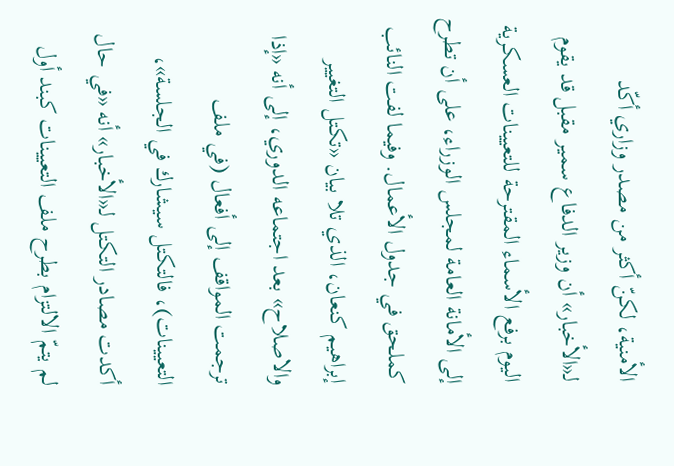الأمنية، لكنّ أكثر من مصدر وزاري أكّد لـ«الأخبار» أن وزير الدفاع سمير مقبل قد يقوم اليوم برفع الأسماء المقترحة للتعيينات العسكرية إلى الأمانة العامة لمجلس الوزراء، على أن تطرح كملحق في جدول الأعمال. وفيما لفت النائب إبراهيم كنعان، الذي تلا بيان «تكتل التغيير والاصلاح» بعد اجتماعه الدوري، إلى أنه «إذا ترجمت المواقف إلى أفعال (في ملف التعيينات)، فالتكتل سيشارك في الجلسة»، أكدت مصادر التكتل لـ«الأخبار» أنه «في حال لم يتمّ الالتزام بطرح ملف التعيينات كبند أول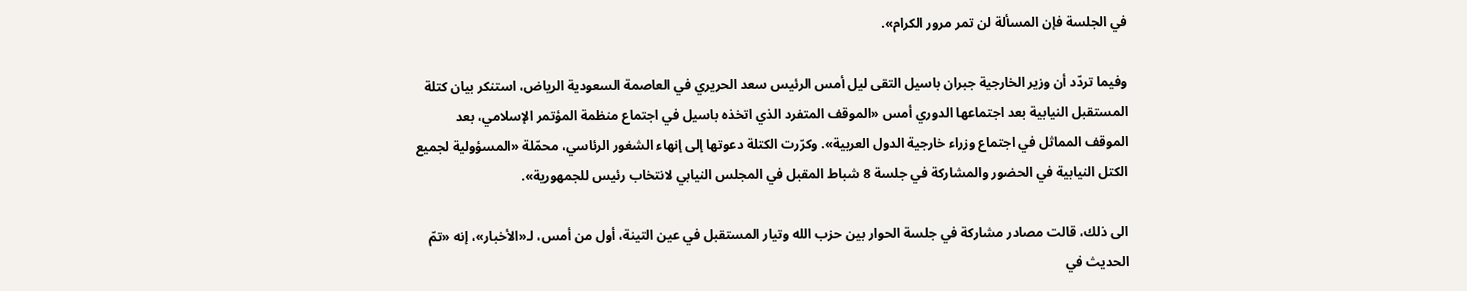في الجلسة فإن المسألة لن تمر مرور الكرام».

وفيما تردّد أن وزير الخارجية جبران باسيل التقى ليل أمس الرئيس سعد الحريري في العاصمة السعودية الرياض، استنكر بيان كتلة المستقبل النيابية بعد اجتماعها الدوري أمس «الموقف المتفرد الذي اتخذه باسيل في اجتماع منظمة المؤتمر الإسلامي، بعد الموقف المماثل في اجتماع وزراء خارجية الدول العربية». وكرّرت الكتلة دعوتها إلى إنهاء الشغور الرئاسي، محمّلة «المسؤولية لجميع الكتل النيابية في الحضور والمشاركة في جلسة 8 شباط المقبل في المجلس النيابي لانتخاب رئيس للجمهورية».

الى ذلك، قالت مصادر مشاركة في جلسة الحوار بين حزب الله وتيار المستقبل في عين التينة، أول من أمس، لـ«الأخبار»، إنه «تمّ الحديث في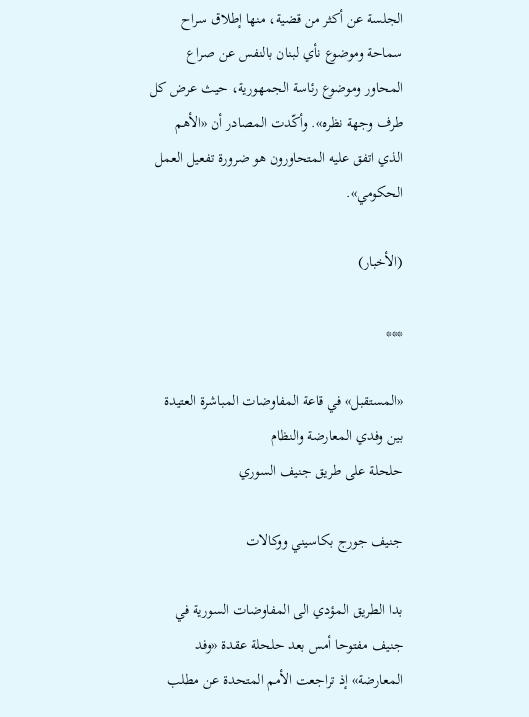الجلسة عن أكثر من قضية، منها إطلاق سراح سماحة وموضوع نأي لبنان بالنفس عن صراع المحاور وموضوع رئاسة الجمهورية، حيث عرض كل طرف وجهة نظره». وأكّدت المصادر أن «الأهم الذي اتفق عليه المتحاورون هو ضرورة تفعيل العمل الحكومي».

(الأخبار)

***

«المستقبل» في قاعة المفاوضات المباشرة العتيدة بين وفدي المعارضة والنظام
حلحلة على طريق جنيف السوري

جنيف جورج بكاسيني ووكالات

بدا الطريق المؤدي الى المفاوضات السورية في جنيف مفتوحا أمس بعد حلحلة عقدة «وفد المعارضة» إذ تراجعت الأمم المتحدة عن مطلب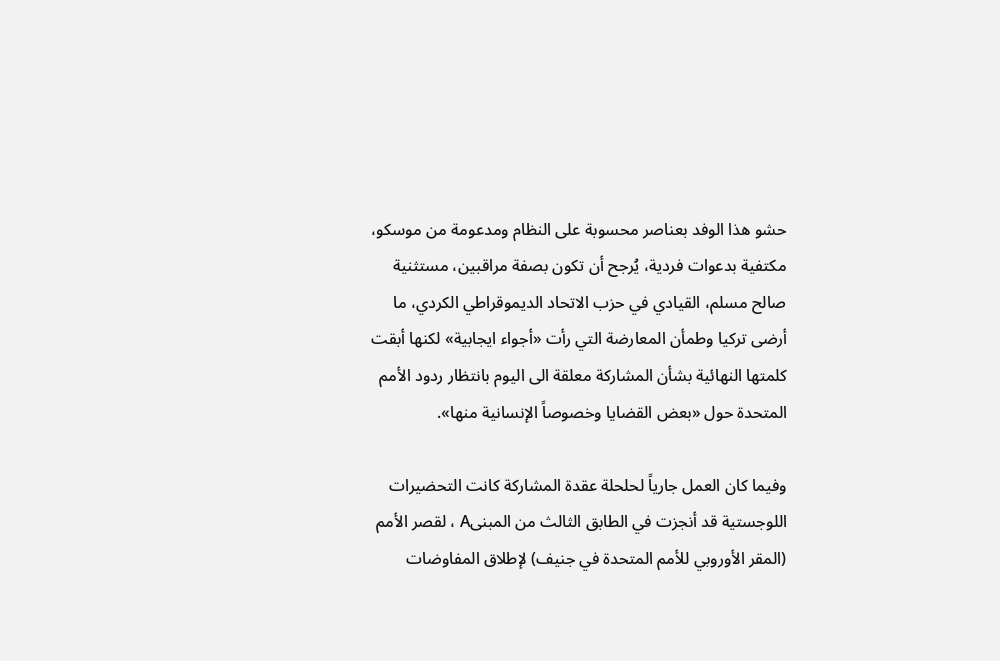حشو هذا الوفد بعناصر محسوبة على النظام ومدعومة من موسكو، مكتفية بدعوات فردية، يُرجح أن تكون بصفة مراقبين، مستثنية صالح مسلم، القيادي في حزب الاتحاد الديموقراطي الكردي، ما أرضى تركيا وطمأن المعارضة التي رأت «أجواء ايجابية» لكنها أبقت كلمتها النهائية بشأن المشاركة معلقة الى اليوم بانتظار ردود الأمم المتحدة حول «بعض القضايا وخصوصاً الإنسانية منها».

وفيما كان العمل جارياً لحلحلة عقدة المشاركة كانت التحضيرات اللوجستية قد أنجزت في الطابق الثالث من المبنىA ، لقصر الأمم (المقر الأوروبي للأمم المتحدة في جنيف) لإطلاق المفاوضات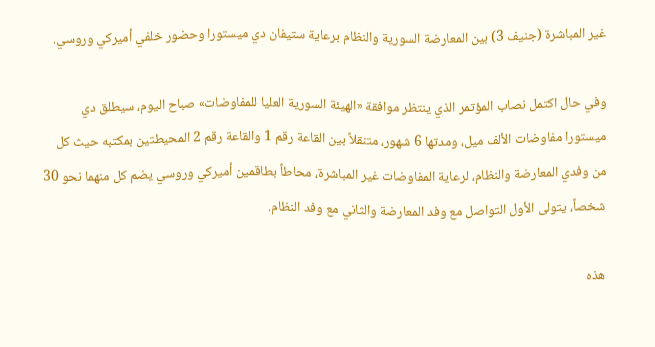غير المباشرة (جنيف 3) بين المعارضة السورية والنظام برعاية ستيفان دي ميستورا وحضور خلفي أميركي وروسي.

وفي حال اكتمل نصاب المؤتمر الذي ينتظر موافقة «الهيئة السورية العليا للمفاوضات» صباح اليوم، سيطلق دي ميستورا مفاوضات الألف ميل، ومدتها 6 شهور، متنقلاً بين القاعة رقم 1 والقاعة رقم 2 المحيطتين بمكتبه حيث كل من وفدي المعارضة والنظام، لرعاية المفاوضات غير المباشرة، محاطاً بطاقمين أميركي وروسي يضم كل منهما نحو 30 شخصاً، يتولى الأول التواصل مع وفد المعارضة والثاني مع وفد النظام.

هذه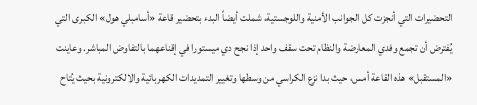التحضيرات التي أنجزت كل الجوانب الأمنية واللوجستية، شملت أيضاً البدء بتحضير قاعة «أسامبلي هول» الكبرى التي يُفترض أن تجمع وفدي المعارضة والنظام تحت سقف واحد إذا نجح دي ميستورا في إقناعهما بالتفاوض المباشر. وعاينت «المستقبل» هذه القاعة أمس، حيث بدا نزع الكراسي من وسطها وتغيير التمديدات الكهربائية والالكترونية بحيث يُتاح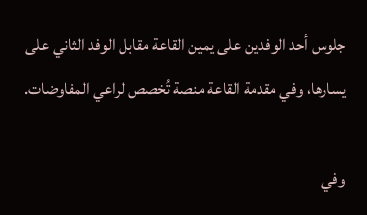جلوس أحد الوفدين على يمين القاعة مقابل الوفد الثاني على يسارها، وفي مقدمة القاعة منصة تُخصص لراعي المفاوضات.

وفي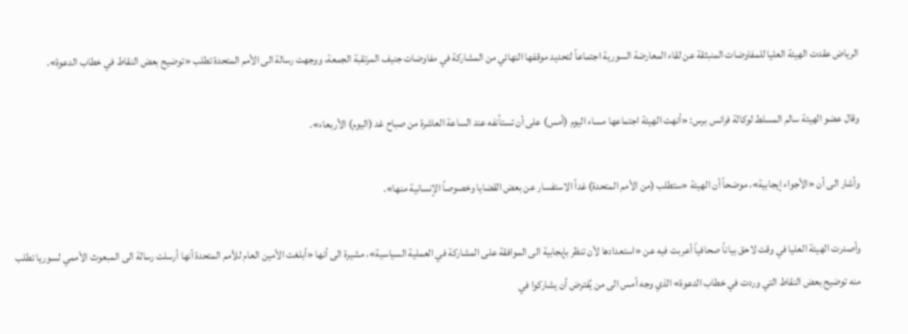الرياض عقدت الهيئة العليا للمفاوضات المنبثقة عن لقاء المعارضة السورية اجتماعاً لتحديد موقفها النهائي من المشاركة في مفاوضات جنيف المرتقبة الجمعة، ووجهت رسالة الى الأمم المتحدة تطلب «توضيح بعض النقاط في خطاب الدعوة».

وقال عضو الهيئة سالم المسلط لوكالة فرانس برس: «أنهت الهيئة اجتماعها مساء اليوم (أمس) على أن تستأنفه عند الساعة العاشرة من صباح غد (اليوم) الأربعاء».

وأشار الى أن «الأجواء إيجابية»، موضحاً أن الهيئة «ستطلب (من الأمم المتحدة) غداً الاستفسار عن بعض القضايا وخصوصاً الإنسانية منها».

وأصدرت الهيئة العليا في وقت لاحق بياناً صحافياً أعربت فيه عن «استعدادها لأن تنظر بإيجابية الى الموافقة على المشاركة في العملية السياسية»، مشيرة الى أنها «أبلغت الأمين العام للأمم المتحدة أنها أرسلت رسالة الى المبعوث الأممي لسوريا تطلب منه توضيح بعض النقاط التي وردت في خطاب الدعوة» الذي وجه أمس الى من يُفترض أن يشاركوا في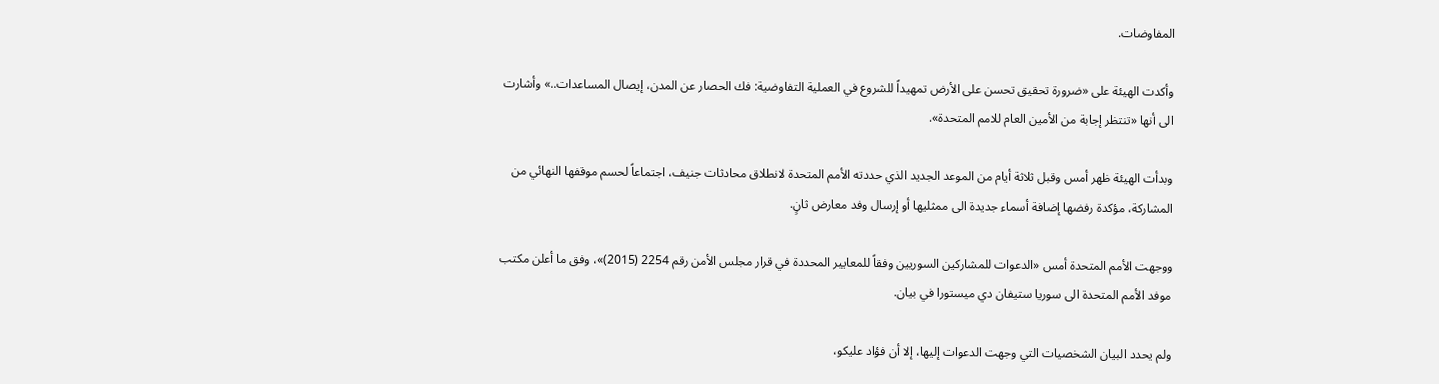المفاوضات.

وأكدت الهيئة على «ضرورة تحقيق تحسن على الأرض تمهيداً للشروع في العملية التفاوضية: فك الحصار عن المدن، إيصال المساعدات..» وأشارت الى أنها «تنتظر إجابة من الأمين العام للامم المتحدة».

وبدأت الهيئة ظهر أمس وقبل ثلاثة أيام من الموعد الجديد الذي حددته الأمم المتحدة لانطلاق محادثات جنيف، اجتماعاً لحسم موقفها النهائي من المشاركة، مؤكدة رفضها إضافة أسماء جديدة الى ممثليها أو إرسال وفد معارض ثانٍ.

ووجهت الأمم المتحدة أمس «الدعوات للمشاركين السوريين وفقاً للمعايير المحددة في قرار مجلس الأمن رقم 2254 (2015)»، وفق ما أعلن مكتب موفد الأمم المتحدة الى سوريا ستيفان دي ميستورا في بيان.

ولم يحدد البيان الشخصيات التي وجهت الدعوات إليها، إلا أن فؤاد عليكو،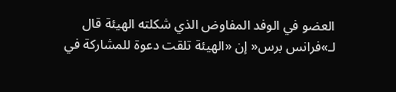العضو في الوفد المفاوض الذي شكلته الهيئة قال لـ»فرانس برس« إن «الهيئة تلقت دعوة للمشاركة في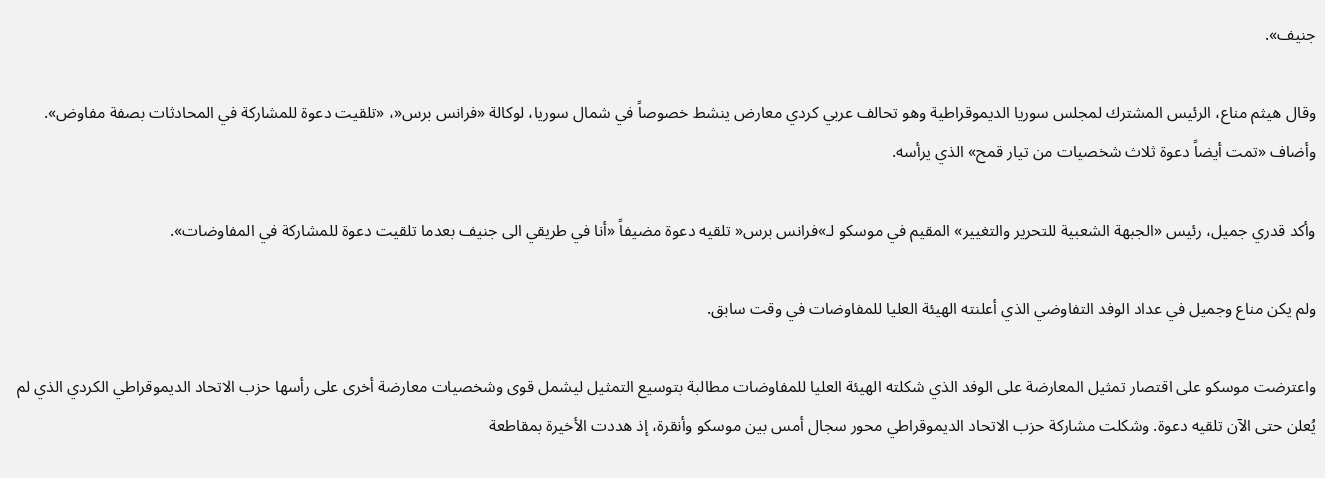جنيف».

وقال هيثم مناع، الرئيس المشترك لمجلس سوريا الديموقراطية وهو تحالف عربي كردي معارض ينشط خصوصاً في شمال سوريا، لوكالة «فرانس برس«، «تلقيت دعوة للمشاركة في المحادثات بصفة مفاوض». وأضاف «تمت أيضاً دعوة ثلاث شخصيات من تيار قمح» الذي يرأسه.

وأكد قدري جميل، رئيس «الجبهة الشعبية للتحرير والتغيير» المقيم في موسكو لـ»فرانس برس« تلقيه دعوة مضيفاً «أنا في طريقي الى جنيف بعدما تلقيت دعوة للمشاركة في المفاوضات».

ولم يكن مناع وجميل في عداد الوفد التفاوضي الذي أعلنته الهيئة العليا للمفاوضات في وقت سابق.

واعترضت موسكو على اقتصار تمثيل المعارضة على الوفد الذي شكلته الهيئة العليا للمفاوضات مطالبة بتوسيع التمثيل ليشمل قوى وشخصيات معارضة أخرى على رأسها حزب الاتحاد الديموقراطي الكردي الذي لم يُعلن حتى الآن تلقيه دعوة. وشكلت مشاركة حزب الاتحاد الديموقراطي محور سجال أمس بين موسكو وأنقرة، إذ هددت الأخيرة بمقاطعة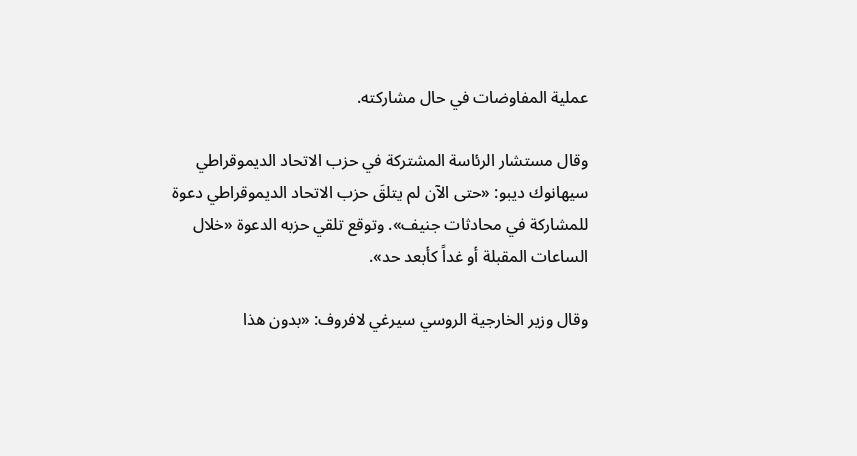عملية المفاوضات في حال مشاركته.

وقال مستشار الرئاسة المشتركة في حزب الاتحاد الديموقراطي سيهانوك ديبو: «حتى الآن لم يتلقَ حزب الاتحاد الديموقراطي دعوة للمشاركة في محادثات جنيف». وتوقع تلقي حزبه الدعوة «خلال الساعات المقبلة أو غداً كأبعد حد».

وقال وزير الخارجية الروسي سيرغي لافروف: «بدون هذا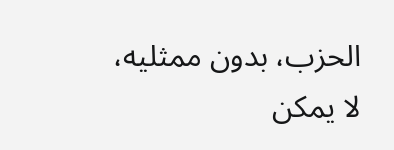الحزب، بدون ممثليه، لا يمكن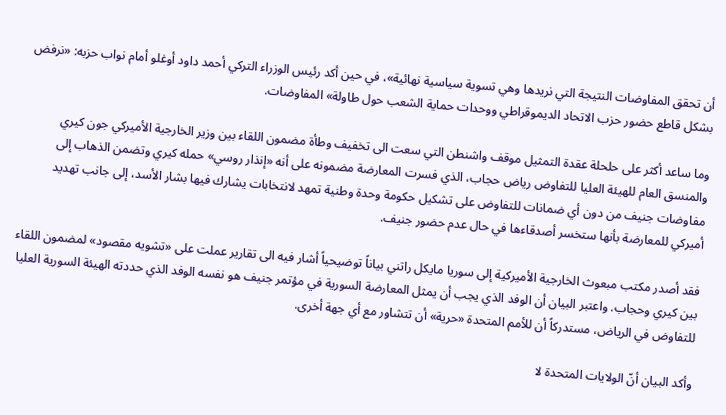أن تحقق المفاوضات النتيجة التي نريدها وهي تسوية سياسية نهائية»، في حين أكد رئيس الوزراء التركي أحمد داود أوغلو أمام نواب حزبه: «نرفض بشكل قاطع حضور حزب الاتحاد الديموقراطي ووحدات حماية الشعب حول طاولة» المفاوضات.

وما ساعد أكثر على حلحلة عقدة التمثيل موقف واشنطن التي سعت الى تخفيف وطأة مضمون اللقاء بين وزير الخارجية الأميركي جون كيري والمنسق العام للهيئة العليا للتفاوض رياض حجاب، الذي فسرت المعارضة مضمونه على أنه «إنذار روسي» حمله كيري وتضمن الذهاب إلى مفاوضات جنيف من دون أي ضمانات للتفاوض على تشكيل حكومة وحدة وطنية تمهد لانتخابات يشارك فيها بشار الأسد، إلى جانب تهديد أميركي للمعارضة بأنها ستخسر أصدقاءها في حال عدم حضور جنيف.

فقد أصدر مكتب مبعوث الخارجية الأميركية إلى سوريا مايكل راتني بياناً توضيحياً أشار فيه الى تقارير عملت على «تشويه مقصود» لمضمون اللقاء بين كيري وحجاب. واعتبر البيان أن الوفد الذي يجب أن يمثل المعارضة السورية في مؤتمر جنيف هو نفسه الوفد الذي حددته الهيئة السورية العليا للتفاوض في الرياض، مستدركاً أن للأمم المتحدة «حرية» أن تتشاور مع أي جهة أخرى.

وأكد البيان أنّ الولايات المتحدة لا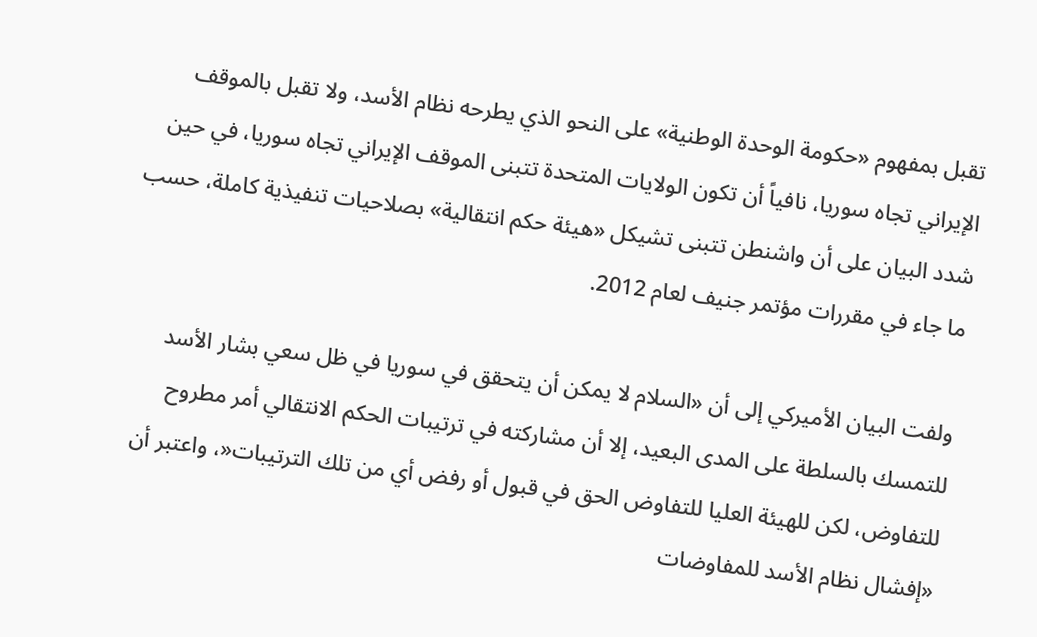تقبل بمفهوم «حكومة الوحدة الوطنية» على النحو الذي يطرحه نظام الأسد، ولا تقبل بالموقف الإيراني تجاه سوريا، نافياً أن تكون الولايات المتحدة تتبنى الموقف الإيراني تجاه سوريا، في حين شدد البيان على أن واشنطن تتبنى تشيكل «هيئة حكم انتقالية» بصلاحيات تنفيذية كاملة، حسب ما جاء في مقررات مؤتمر جنيف لعام 2012.

ولفت البيان الأميركي إلى أن «السلام لا يمكن أن يتحقق في سوريا في ظل سعي بشار الأسد للتمسك بالسلطة على المدى البعيد، إلا أن مشاركته في ترتيبات الحكم الانتقالي أمر مطروح للتفاوض، لكن للهيئة العليا للتفاوض الحق في قبول أو رفض أي من تلك الترتيبات«، واعتبر أن «إفشال نظام الأسد للمفاوضات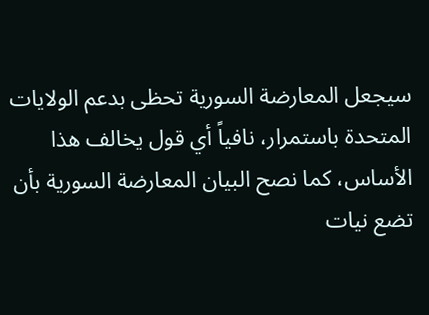سيجعل المعارضة السورية تحظى بدعم الولايات المتحدة باستمرار، نافياً أي قول يخالف هذا الأساس، كما نصح البيان المعارضة السورية بأن تضع نيات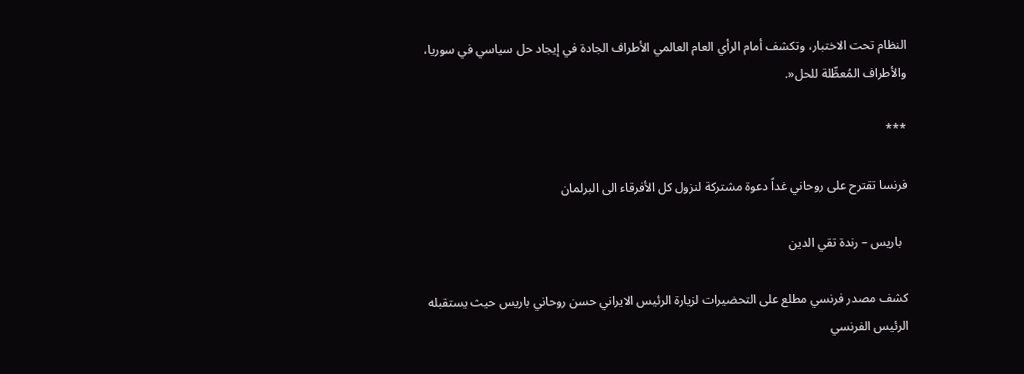النظام تحت الاختبار، وتكشف أمام الرأي العام العالمي الأطراف الجادة في إيجاد حل سياسي في سوريا، والأطراف المُعطِّلة للحل«.

***

فرنسا تقترح على روحاني غداً دعوة مشتركة لنزول كل الأفرقاء الى البرلمان

  باريس – رندة تقي الدين

كشف مصدر فرنسي مطلع على التحضيرات لزيارة الرئيس الايراني حسن روحاني باريس حيث يستقبله الرئيس الفرنسي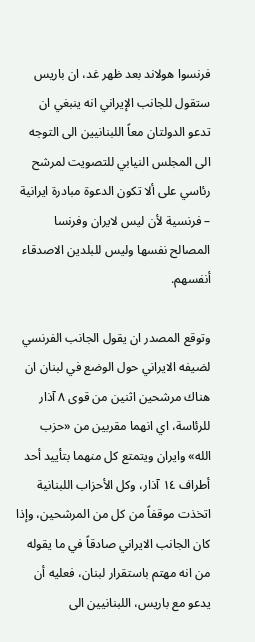فرنسوا هولاند بعد ظهر غد، ان باريس ستقول للجانب الإيراني انه ينبغي ان تدعو الدولتان معاً اللبنانيين الى التوجه الى المجلس النيابي للتصويت لمرشح رئاسي على ألا تكون الدعوة مبادرة ايرانية – فرنسية لأن ليس لايران وفرنسا المصالح نفسها وليس للبلدين الاصدقاء أنفسهم.

وتوقع المصدر ان يقول الجانب الفرنسي لضيفه الايراني حول الوضع في لبنان ان هناك مرشحين اثنين من قوى ٨ آذار للرئاسة، اي انهما مقربين من «حزب الله» وايران ويتمتع كل منهما بتأييد أحد أطراف ١٤ آذار، وكل الأحزاب اللبنانية اتخذت موقفاً من كل من المرشحين، وإذا كان الجانب الايراني صادقاً في ما يقوله من انه مهتم باستقرار لبنان، فعليه أن يدعو مع باريس، اللبنانيين الى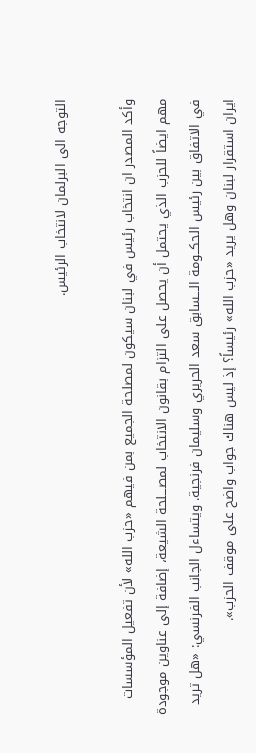التوجه الى البرلمان لانتخاب الرئيس.

وأكد المصدر ان انتخاب رئيس في لبنان سيكون لمصلحة الجميع بمن فيهم «حزب الله» لأن تفعيل المؤسسات مهم ايضاً للحزب الذي يحتمل أن يحصل على التزام بقانون الانتخاب لمصـــلحة الشيعة، إضافة إلى عناوين موجودة في الاتفاق بين رئيس الحكــومة الـــسابق سعد الحريري وسليمان فرنجية. ويتساءل الجانب الفرنسي: «هل تريد ايران استقرار لبنان وهل يريد «حزب الله» رئيساً؟ إذ ليس هناك جواب واضح على موقف الحزب».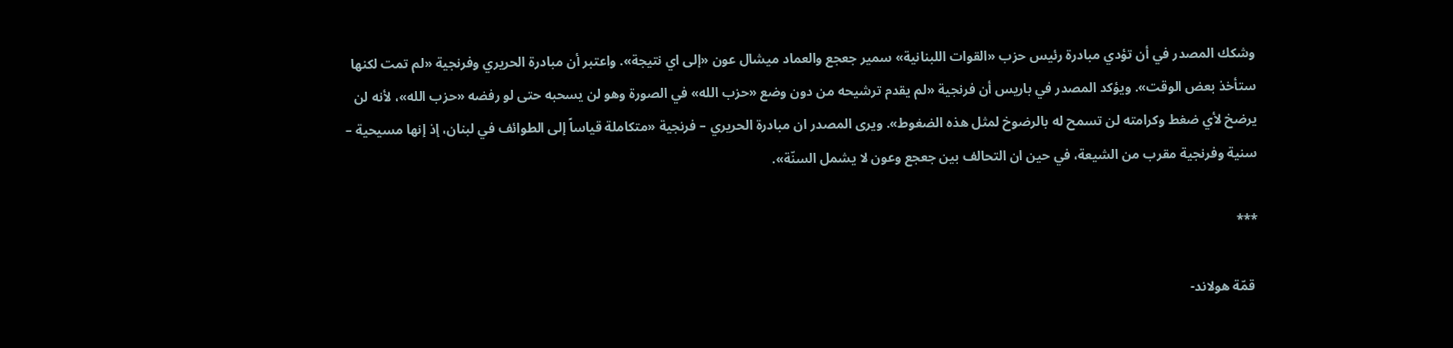وشكك المصدر في أن تؤدي مبادرة رئيس حزب «القوات اللبنانية» سمير جعجع والعماد ميشال عون «إلى اي نتيجة». واعتبر أن مبادرة الحريري وفرنجية «لم تمت لكنها ستأخذ بعض الوقت». ويؤكد المصدر في باريس أن فرنجية «لم يقدم ترشيحه من دون وضع «حزب الله» في الصورة وهو لن يسحبه حتى لو رفضه «حزب الله»، لأنه لن يرضخ لأي ضغط وكرامته لن تسمح له بالرضوخ لمثل هذه الضغوط». ويرى المصدر ان مبادرة الحريري – فرنجية «متكاملة قياساً إلى الطوائف في لبنان، إذ إنها مسيحية – سنية وفرنجية مقرب من الشيعة، في حين ان التحالف بين جعجع وعون لا يشمل السنّة».

***

 قمّة هولاند-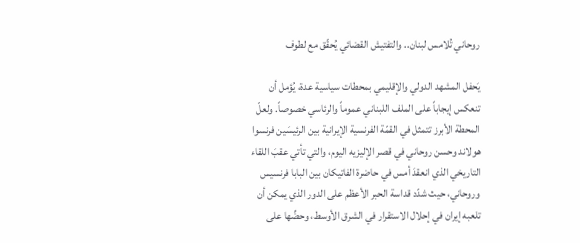روحاني تُلامس لبنان.. والتفتيش القضائي يُحقّق مع لطوف

يَحفل المشهد الدولي والإقليمي بمحطات سياسية عدة، يُؤمل أن تنعكس إيجاباً على الملف اللبناني عموماً والرئاسي خصوصاً. ولعلّ المحطة الأبرز تتمثل في القمّة الفرنسية الإيرانية بين الرئيسَين فرنسوا هولاند وحسن روحاني في قصر الإليزيه اليوم، والتي تأتي عقبَ اللقاء التاريخي الذي انعقدَ أمس في حاضرة الفاتيكان بين البابا فرنسيس وروحاني، حيث شدّد قداسة الحبر الأعظم على الدور الذي يمكن أن تلعبه إيران في إحلال الاستقرار في الشرق الأوسط، وحضِّها على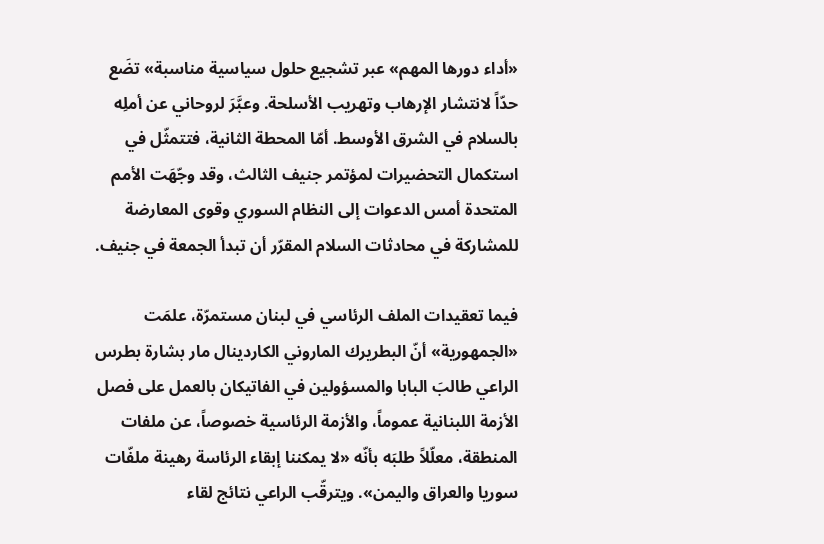«أداء دورها المهم» عبر تشجيع حلول سياسية مناسبة» تضَع حدّاً لانتشار الإرهاب وتهريب الأسلحة. وعبَّرَ لروحاني عن أملِه بالسلام في الشرق الأوسط. أمّا المحطة الثانية، فتتمثّل في استكمال التحضيرات لمؤتمر جنيف الثالث، وقد وجّهَت الأمم المتحدة أمس الدعوات إلى النظام السوري وقوى المعارضة للمشاركة في محادثات السلام المقرّر أن تبدأ الجمعة في جنيف.

فيما تعقيدات الملف الرئاسي في لبنان مستمرّة، علمَت «الجمهورية» أنّ البطريرك الماروني الكاردينال مار بشارة بطرس الراعي طالبَ البابا والمسؤولين في الفاتيكان بالعمل على فصل الأزمة اللبنانية عموماً، والأزمة الرئاسية خصوصاً، عن ملفات المنطقة، معلّلاً طلبَه بأنّه «لا يمكننا إبقاء الرئاسة رهينة ملفّات سوريا والعراق واليمن». ويترقّب الراعي نتائج لقاء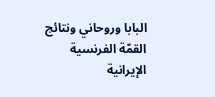البابا وروحاني ونتائج القمّة الفرنسية الإيرانية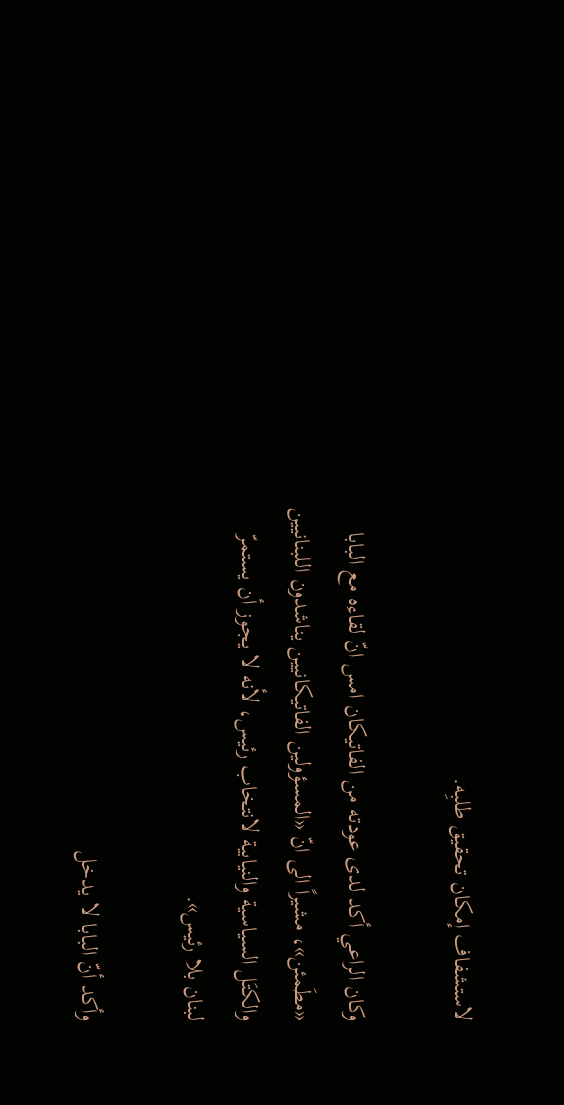لاستشفاف إمكان تحقيق طلبِه.

وكان الراعي أكد لدى عودته من الفاتيكان امس انّ لقاءه مع البابا «مطَمئن»، مشيراً الى انّ «المسؤولين الفاتيكانيين يناشدون اللبنانيين والكتَل السياسية والنيابية لانتخاب رئيس، لأنه لا يجوز أن يستمرّ لبنان بلا رئيس».

وأكد أنّ البابا لا يدخل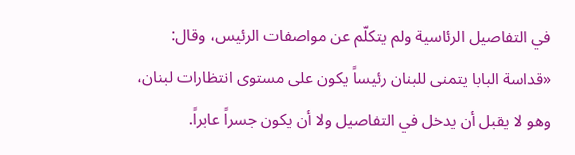في التفاصيل الرئاسية ولم يتكلّم عن مواصفات الرئيس، وقال: «قداسة البابا يتمنى للبنان رئيساً يكون على مستوى انتظارات لبنان، وهو لا يقبل أن يدخل في التفاصيل ولا أن يكون جسراً عابراً.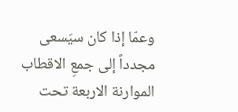وعمّا إذا كان سيَسعى مجدداً إلى جمعِ الاقطاب الموارنة الاربعة تحت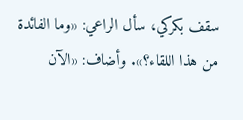سقف بكركي، سأل الراعي: «وما الفائدة من هذا اللقاء؟». وأضاف: «الآن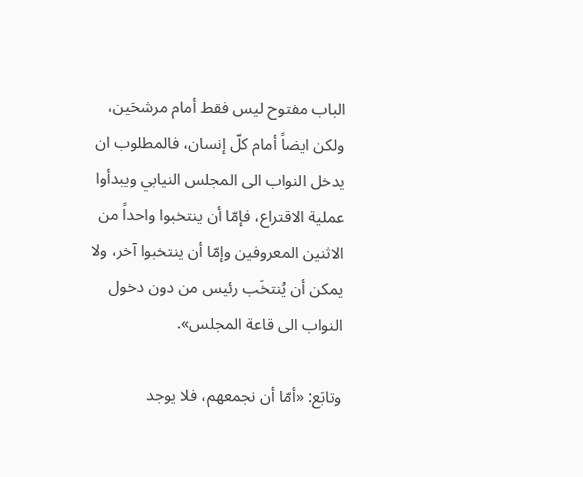الباب مفتوح ليس فقط أمام مرشحَين، ولكن ايضاً أمام كلّ إنسان، فالمطلوب ان يدخل النواب الى المجلس النيابي ويبدأوا عملية الاقتراع، فإمّا أن ينتخبوا واحداً من الاثنين المعروفين وإمّا أن ينتخبوا آخر، ولا يمكن أن يُنتخَب رئيس من دون دخول النواب الى قاعة المجلس».

وتابَع: «أمّا أن نجمعهم، فلا يوجد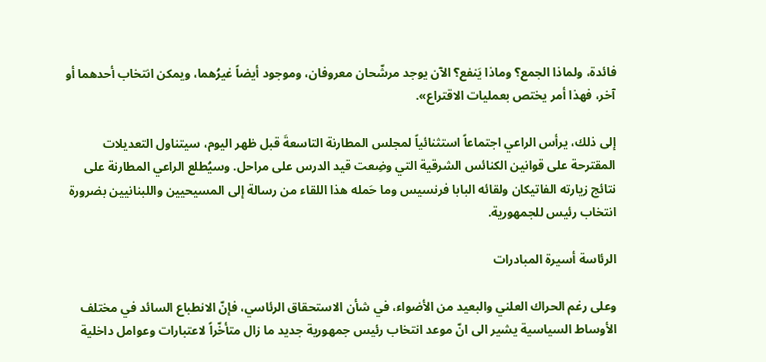فائدة، ولماذا الجمع؟ وماذا يَنفع؟ الآن يوجد مرشّحان معروفان، وموجود أيضاً غيرُهما، ويمكن انتخاب أحدهما أو آخر، فهذا أمر يختص بعمليات الاقتراع».

إلى ذلك، يرأس الراعي اجتماعاً استثنائياً لمجلس المطارنة التاسعةَ قبل ظهر اليوم، سيتناول التعديلات المقترحة على قوانين الكنائس الشرقية التي وضِعت قيد الدرس على مراحل. وسيُطلع الراعي المطارنة على نتائج زيارته الفاتيكان ولقائه البابا فرنسيس وما حَمله هذا اللقاء من رسالة إلى المسيحيين واللبنانيين بضرورة انتخاب رئيس للجمهورية.

الرئاسة أسيرة المبادرات

وعلى رغم الحراك العلني والبعيد من الأضواء، في شأن الاستحقاق الرئاسي، فإنّ الانطباع السائد في مختلف الأوساط السياسية يشير الى انّ موعد انتخاب رئيس جمهورية جديد ما زال متأخّراً لاعتبارات وعوامل داخلية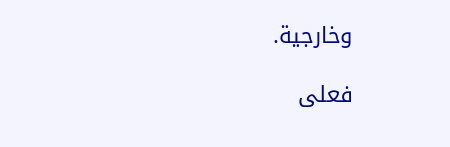وخارجية.

فعلى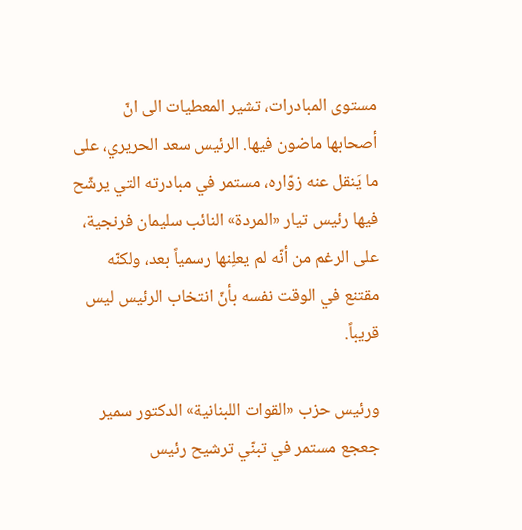مستوى المبادرات، تشير المعطيات الى انّ أصحابها ماضون فيها. الرئيس سعد الحريري، على ما يَنقل عنه زوّاره، مستمر في مبادرته التي يرشّح فيها رئيس تيار «المردة» النائب سليمان فرنجية، على الرغم من أنّه لم يعلِنها رسمياً بعد، ولكنّه مقتنع في الوقت نفسه بأنّ انتخاب الرئيس ليس قريباً.

ورئيس حزب «القوات اللبنانية» الدكتور سمير جعجع مستمر في تبنّي ترشيح رئيس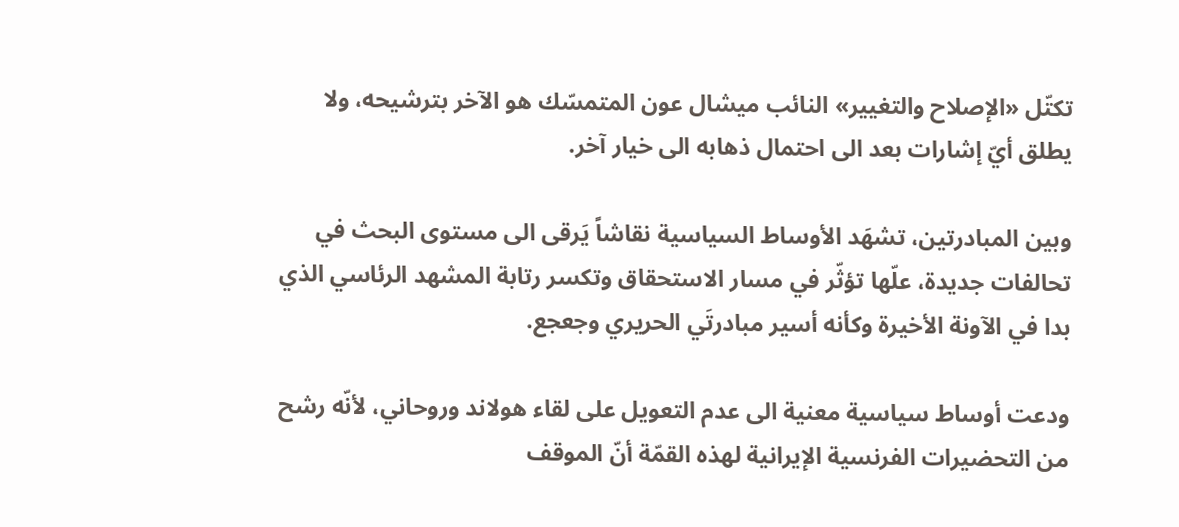تكتّل «الإصلاح والتغيير» النائب ميشال عون المتمسّك هو الآخر بترشيحه، ولا يطلق أيّ إشارات بعد الى احتمال ذهابه الى خيار آخر.

وبين المبادرتين، تشهَد الأوساط السياسية نقاشاً يَرقى الى مستوى البحث في تحالفات جديدة، علّها تؤثّر في مسار الاستحقاق وتكسر رتابة المشهد الرئاسي الذي بدا في الآونة الأخيرة وكأنه أسير مبادرتَي الحريري وجعجع.

ودعت أوساط سياسية معنية الى عدم التعويل على لقاء هولاند وروحاني، لأنّه رشح من التحضيرات الفرنسية الإيرانية لهذه القمّة أنّ الموقف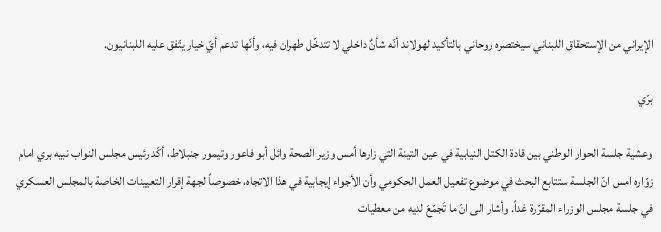الإيراني من الإستحقاق اللبناني سيختصره روحاني بالتأكيد لهولاند أنّه شأنٌ داخلي لا تتدخّل طهران فيه، وأنّها تدعم أيّ خيار يتّفق عليه اللبنانيون.

برّي

وعشية جلسة الحوار الوطني بين قادة الكتل النيابية في عين التينة التي زارها أمس وزير الصحة وائل أبو فاعور وتيمور جنبلاط، أكّد رئيس مجلس النواب نبيه بري امام زوّاره امس انّ الجلسة ستتابع البحث في موضوع تفعيل العمل الحكومي وأن الأجواء إيجابية في هذا الاتجاه، خصوصاً لجهة إقرار التعيينات الخاصة بالمجلس العسكري في جلسة مجلس الوزراء المقرّرة غداً. وأشار الى انّ ما تَجمّعَ لديه من معطيات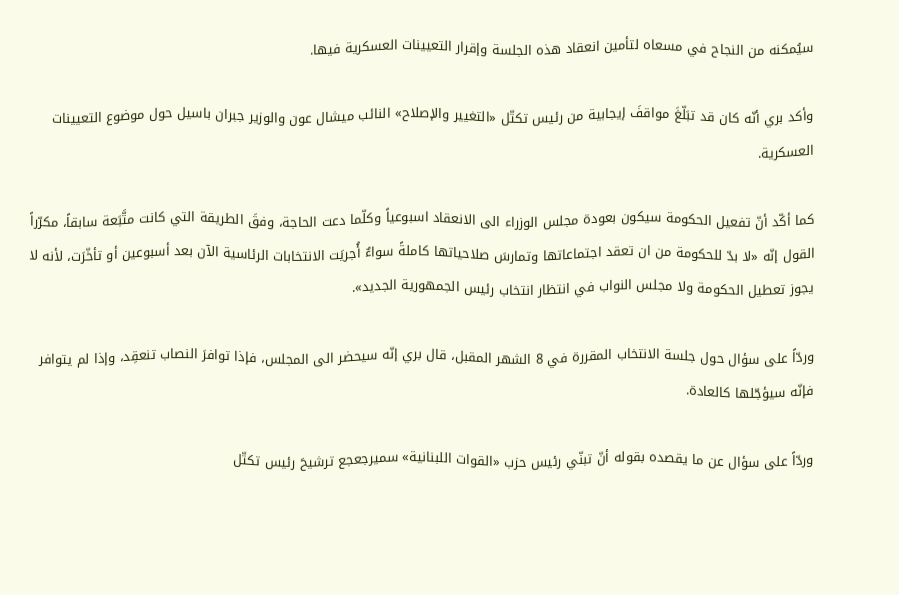سيُمكنه من النجاح في مسعاه لتأمين انعقاد هذه الجلسة وإقرار التعيينات العسكرية فيها.

وأكد بري أنّه كان قد تبَلّغَ مواقفَ إيجابية من رئيس تكتّل «التغيير والإصلاح» النائب ميشال عون والوزير جبران باسيل حول موضوع التعيينات العسكرية.

كما أكّد أنّ تفعيل الحكومة سيكون بعودة مجلس الوزراء الى الانعقاد اسبوعياً وكلّما دعت الحاجة، وفقَ الطريقة التي كانت متَّبَعة سابقاً، مكرّراً القول إنّه «لا بدّ للحكومة من ان تعقد اجتماعاتها وتمارسَ صلاحياتها كاملةً سواءٌ أُجريَت الانتخابات الرئاسية الآن بعد أسبوعين أو تأخّرَت، لأنه لا يجوز تعطيل الحكومة ولا مجلس النواب في انتظار انتخاب رئيس الجمهورية الجديد».

وردّاً على سؤال حول جلسة الانتخاب المقررة في 8 الشهر المقبل، قال بري إنّه سيحضر الى المجلس، فإذا توافرَ النصاب تنعقِد، وإذا لم يتوافر فإنّه سيؤجّلها كالعادة.

وردّاً على سؤال عن ما يقصده بقوله أنّ تبنّي رئيس حزب «القوات اللبنانية» سميرجعجع ترشيحَ رئيس تكتّل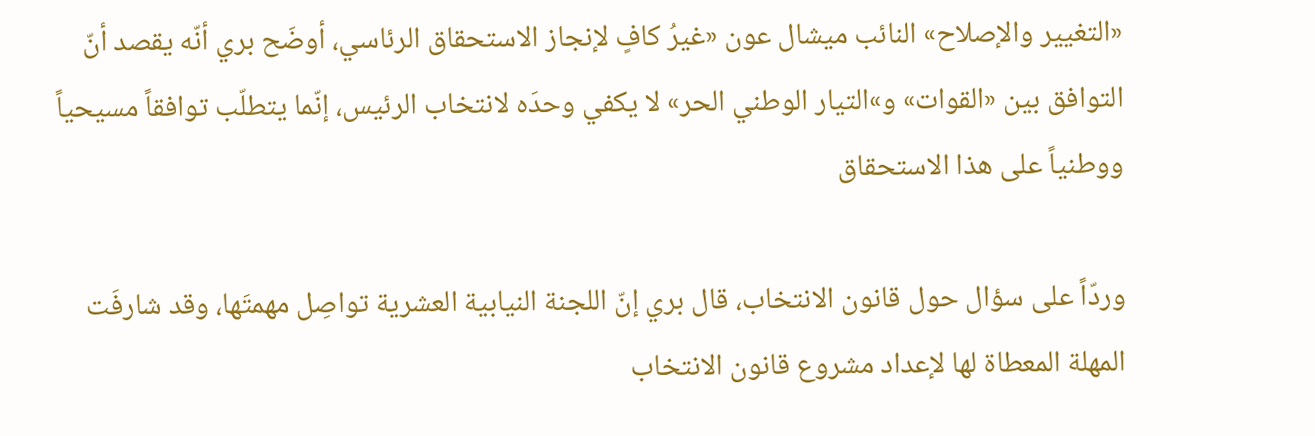«التغيير والإصلاح» النائب ميشال عون «غيرُ كافٍ لإنجاز الاستحقاق الرئاسي، أوضَح بري أنّه يقصد أنّ التوافق بين «القوات» و»التيار الوطني الحر» لا يكفي وحدَه لانتخاب الرئيس، إنّما يتطلّب توافقاً مسيحياً ووطنياً على هذا الاستحقاق

وردّاً على سؤال حول قانون الانتخاب، قال بري إنّ اللجنة النيابية العشرية تواصِل مهمتَها، وقد شارفَت المهلة المعطاة لها لإعداد مشروع قانون الانتخاب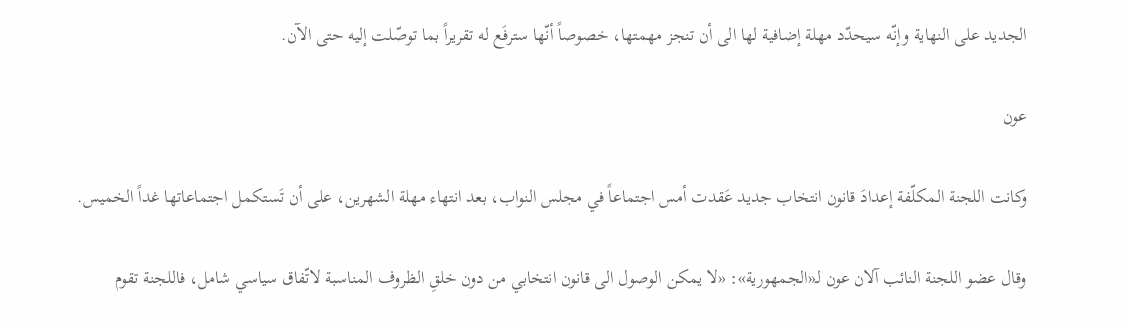الجديد على النهاية وإنّه سيحدّد مهلة إضافية لها الى أن تنجز مهمتها، خصوصاً أنّها سترفَع له تقريراً بما توصّلت إليه حتى الآن.

عون

وكانت اللجنة المكلّفة إعدادَ قانون انتخاب جديد عَقدت أمس اجتماعاً في مجلس النواب، بعد انتهاء مهلة الشهرين، على أن تَستكمل اجتماعاتها غداً الخميس.

وقال عضو اللجنة النائب آلان عون لـ«الجمهورية»: «لا يمكن الوصول الى قانون انتخابي من دون خلقِ الظروف المناسبة لاتّفاق سياسي شامل، فاللجنة تقوم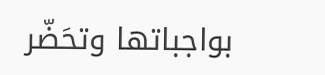بواجباتها وتحَضّر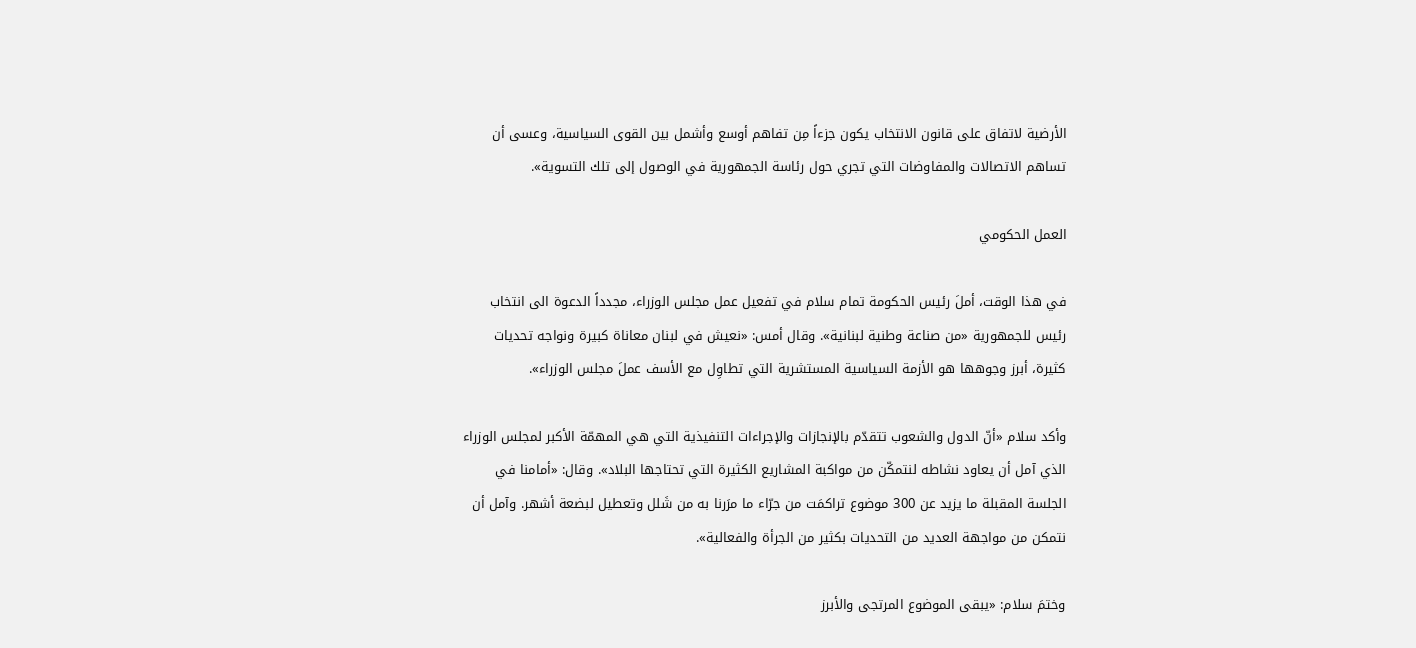الأرضية لاتفاق على قانون الانتخاب يكون جزءاً مِن تفاهم أوسع وأشمل بين القوى السياسية، وعسى أن تساهم الاتصالات والمفاوضات التي تجري حول رئاسة الجمهورية في الوصول إلى تلك التسوية».

العمل الحكومي

في هذا الوقت، أملَ رئيس الحكومة تمام سلام في تفعيل عمل مجلس الوزراء، مجدداً الدعوة الى انتخاب رئيس للجمهورية «من صناعة وطنية لبنانية». وقال أمس: «نعيش في لبنان معاناة كبيرة ونواجه تحديات كثيرة، أبرز وجوهها هو الأزمة السياسية المستشرية التي تطاوِل مع الأسف عملَ مجلس الوزراء».

وأكد سلام «أنّ الدول والشعوب تتقدّم بالإنجازات والإجراءات التنفيذية التي هي المهمّة الأكبر لمجلس الوزراء الذي آمل أن يعاود نشاطه لنتمكّن من مواكبة المشاريع الكثيرة التي تحتاجها البلاد». وقال: «أمامنا في الجلسة المقبلة ما يزيد عن 300 موضوع تراكمَت من جرّاء ما مرَرنا به من شَلل وتعطيل لبضعة أشهر. وآمل أن نتمكن من مواجهة العديد من التحديات بكثير من الجرأة والفعالية».

وختمَ سلام: «يبقى الموضوع المرتجى والأبرز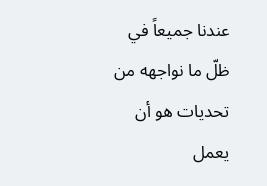عندنا جميعاً في ظلّ ما نواجهه من تحديات هو أن يعمل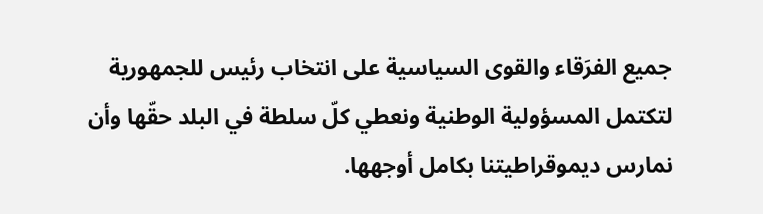جميع الفرَقاء والقوى السياسية على انتخاب رئيس للجمهورية لتكتمل المسؤولية الوطنية ونعطي كلّ سلطة في البلد حقّها وأن نمارس ديموقراطيتنا بكامل أوجهها.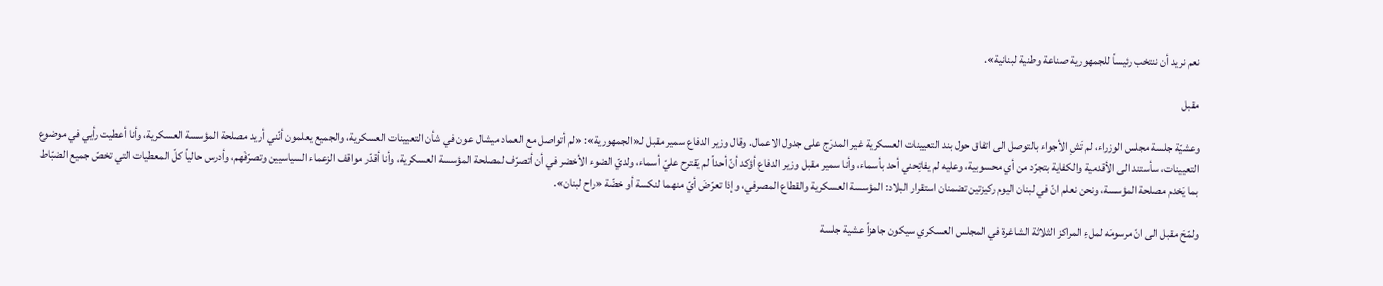نعم نريد أن ننتخب رئيساً للجمهورية صناعة وطنية لبنانية».

مقبل

وعشيّة جلسة مجلس الوزراء، لم تَشِ الأجواء بالتوصل الى اتفاق حول بند التعيينات العسكرية غير المدرَج على جدول الاعمال. وقال وزير الدفاع سمير مقبل لـ«الجمهورية»: «لم أتواصل مع العماد ميشال عون في شأن التعيينات العسكرية، والجميع يعلمون أنّني أريد مصلحة المؤسسة العسكرية، وأنا أعطيت رأيي في موضوع التعيينات، سأستند الى الأقدمية والكفاية بتجرّد من أي محسوبية، وعليه لم يفاتِحني أحد بأسماء، وأنا سمير مقبل وزير الدفاع أؤكد أنّ أحداً لم يَقترح عليّ أسماء، ولديّ الضوء الأخضر في أن أتصرّف لمصلحة المؤسسة العسكرية، وأنا أقدّر مواقف الزعماء السياسيين وتصرّفَهم، وأدرس حالياً كلّ المعطيات التي تخصّ جميع الضبّاط بما يَخدم مصلحة المؤسسة، ونحن نعلم انّ في لبنان اليوم ركيزتين تضمنان استقرار البلاد: المؤسسة العسكرية والقطاع المصرفي، وإذا تعرّضَ أيّ منهما لنكسة أو خضّة «راح لبنان».

ولمّحَ مقبل الى انّ مرسومَه لملءِ المراكز الثلاثة الشاغرة في المجلس العسكري سيكون جاهزاً عشية جلسة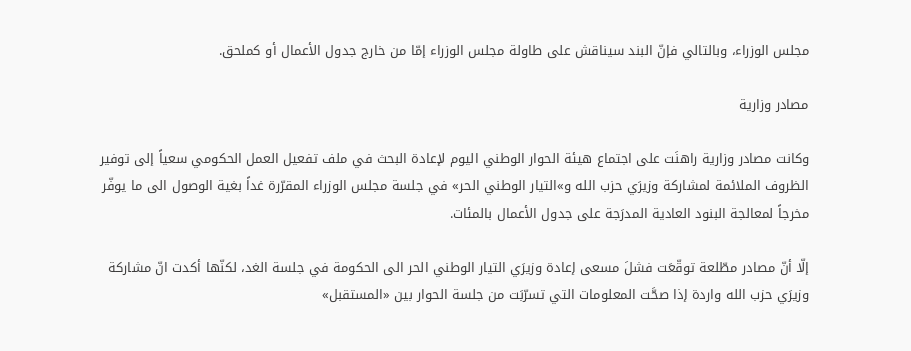مجلس الوزراء، وبالتالي فإنّ البند سيناقش على طاولة مجلس الوزراء إمّا من خارج جدول الأعمال أو كملحق.

مصادر وزارية

وكانت مصادر وزارية راهنَت على اجتماع هيئة الحوار الوطني اليوم لإعادة البحث في ملف تفعيل العمل الحكومي سعياً إلى توفير الظروف الملائمة لمشاركة وزيرَي حزب الله و»التيار الوطني الحر» في جلسة مجلس الوزراء المقرّرة غداً بغية الوصول الى ما يوفّر مخرجاً لمعالجة البنود العادية المدرَجة على جدول الأعمال بالمئات.

إلّا أنّ مصادر مطّلعة توقّعَت فشلَ مسعى إعادة وزيرَي التيار الوطني الحر الى الحكومة في جلسة الغد، لكنّها أكدت انّ مشاركة وزيرَي حزب الله واردة إذا صحَّت المعلومات التي تسرّبَت من جلسة الحوار بين «المستقبل»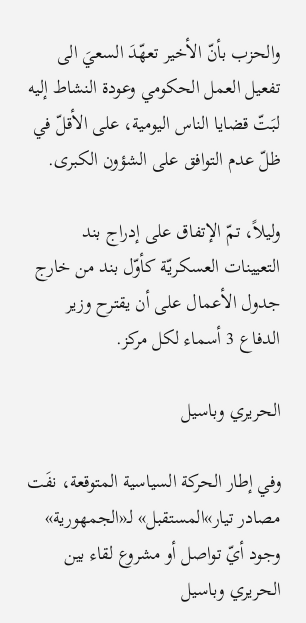والحزب بأنّ الأخير تعهّدَ السعيَ الى تفعيل العمل الحكومي وعودة النشاط إليه لبَتّ قضايا الناس اليومية، على الأقلّ في ظلّ عدم التوافق على الشؤون الكبرى.

وليلاً، تمّ الإتفاق على إدراج بند التعيينات العسكريّة كأوّل بند من خارج جدول الأعمال على أن يقترح وزير الدفاع 3 أسماء لكل مركز.

الحريري وباسيل

وفي إطار الحركة السياسية المتوقعة، نفَت مصادر تيار»المستقبل» لـ«الجمهورية» وجود أيّ تواصل أو مشروع لقاء بين الحريري وباسيل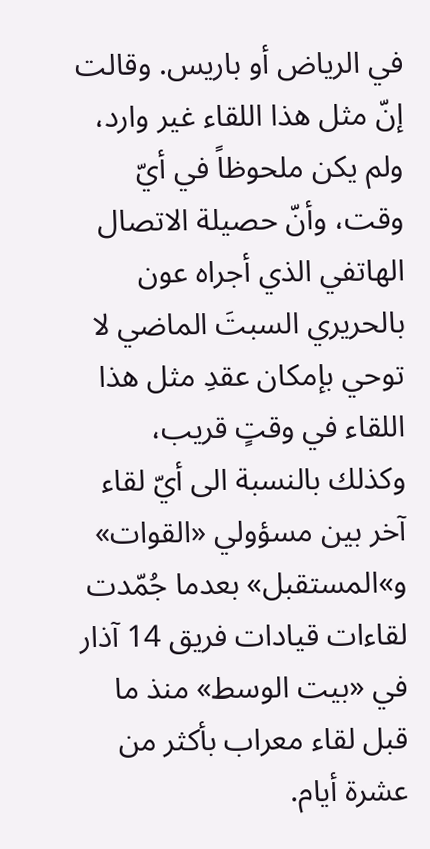في الرياض أو باريس. وقالت إنّ مثل هذا اللقاء غير وارد، ولم يكن ملحوظاً في أيّ وقت، وأنّ حصيلة الاتصال الهاتفي الذي أجراه عون بالحريري السبتَ الماضي لا توحي بإمكان عقدِ مثل هذا اللقاء في وقتٍ قريب، وكذلك بالنسبة الى أيّ لقاء آخر بين مسؤولي «القوات» و»المستقبل» بعدما جُمّدت لقاءات قيادات فريق 14 آذار في «بيت الوسط» منذ ما قبل لقاء معراب بأكثر من عشرة أيام.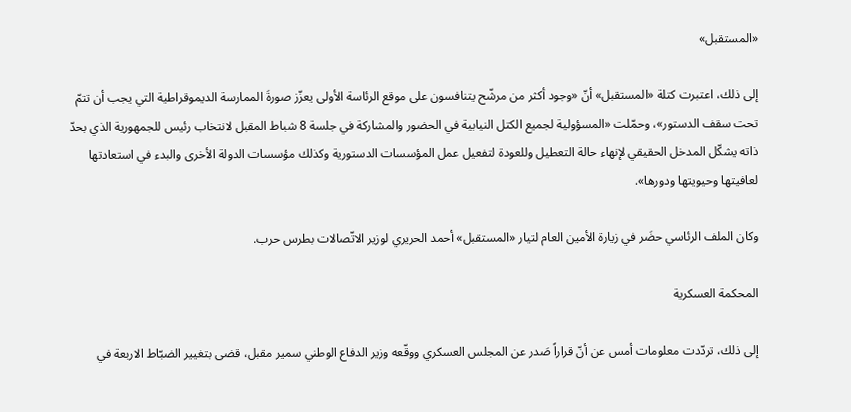«المستقبل»

إلى ذلك، اعتبرت كتلة «المستقبل» أنّ «وجود أكثر من مرشّح يتنافسون على موقع الرئاسة الأولى يعزّز صورةَ الممارسة الديموقراطية التي يجب أن تتمّ تحت سقف الدستور»، وحمّلت «المسؤولية لجميع الكتل النيابية في الحضور والمشاركة في جلسة 8 شباط المقبل لانتخاب رئيس للجمهورية الذي بحدّ ذاته يشكّل المدخل الحقيقي لإنهاء حالة التعطيل وللعودة لتفعيل عمل المؤسسات الدستورية وكذلك مؤسسات الدولة الأخرى والبدء في استعادتها لعافيتها وحيويتها ودورها».

وكان الملف الرئاسي حضَر في زيارة الأمين العام لتيار «المستقبل» أحمد الحريري لوزير الاتّصالات بطرس حرب.

المحكمة العسكرية

إلى ذلك، تردّدت معلومات أمس عن أنّ قراراً صَدر عن المجلس العسكري ووقّعه وزير الدفاع الوطني سمير مقبل، قضى بتغيير الضبّاط الاربعة في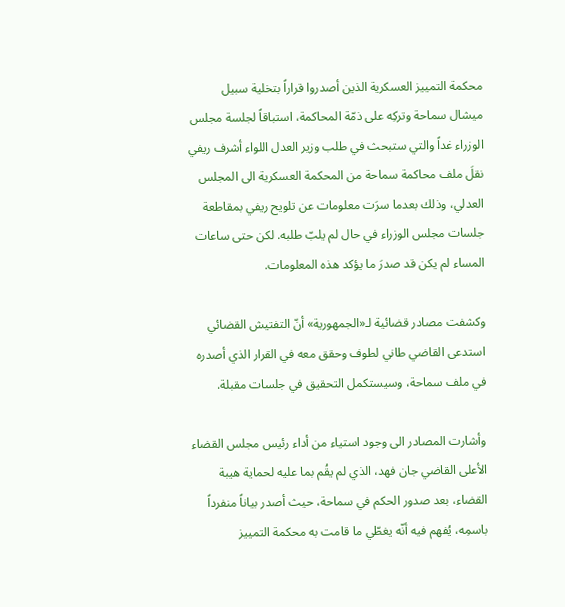محكمة التمييز العسكرية الذين أصدروا قراراً بتخلية سبيل ميشال سماحة وتركِه على ذمّة المحاكمة، استباقاً لجلسة مجلس الوزراء غداً والتي ستبحث في طلب وزير العدل اللواء أشرف ريفي نقلَ ملف محاكمة سماحة من المحكمة العسكرية الى المجلس العدلي، وذلك بعدما سرَت معلومات عن تلويح ريفي بمقاطعة جلسات مجلس الوزراء في حال لم يلبّ طلبه. لكن حتى ساعات المساء لم يكن قد صدرَ ما يؤكد هذه المعلومات.

وكشفت مصادر قضائية لـ«الجمهورية» أنّ التفتيش القضائي استدعى القاضي طاني لطوف وحقق معه في القرار الذي أصدره في ملف سماحة، وسيستكمل التحقيق في جلسات مقبلة.

وأشارت المصادر الى وجود استياء من أداء رئيس مجلس القضاء الأعلى القاضي جان فهد، الذي لم يقُم بما عليه لحماية هيبة القضاء، بعد صدور الحكم في سماحة، حيث أصدر بياناً منفرداً باسمِه، يُفهم فيه أنّه يغطّي ما قامت به محكمة التمييز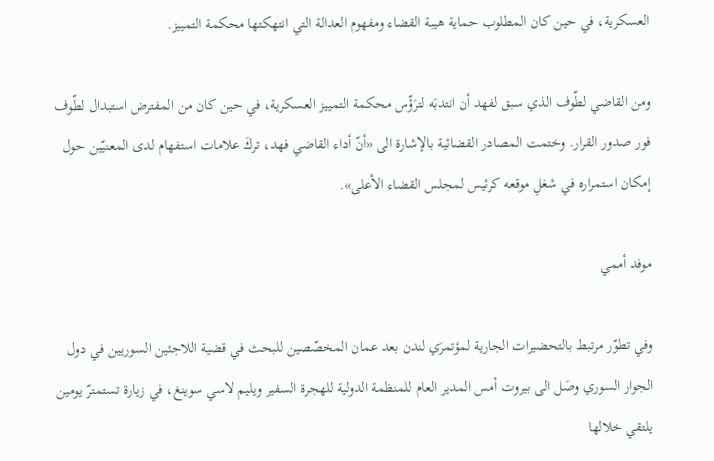العسكرية، في حين كان المطلوب حماية هيبة القضاء ومفهوم العدالة التي انتهكتها محكمة التمييز.

ومن القاضي لطّوف الذي سبق لفهد أن انتدبَه لترَؤّس محكمة التمييز العسكرية، في حين كان من المفترض استبدال لطّوف فور صدور القرار. وختمت المصادر القضائية بالإشارة الى «أنّ أداء القاضي فهد، تركَ علامات استفهام لدى المعنيّين حول إمكان استمراره في شغلِ موقعه كرئيس لمجلس القضاء الأعلى».

موفد أممي

وفي تطوّر مرتبط بالتحضيرات الجارية لمؤتمرَي لندن بعد عمان المخصّصين للبحث في قضية اللاجئين السوريين في دول الجوار السوري وصَل الى بيروت أمس المدير العام للمنظمة الدولية للهجرة السفير ويليم لاسي سوينغ، في زيارة تستمترّ يومين يلتقي خلالها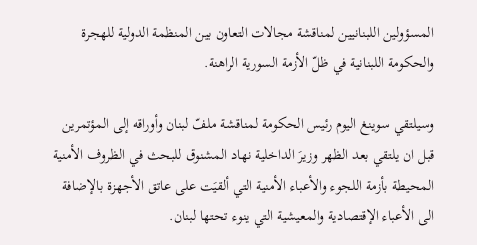المسؤولين اللبنانيين لمناقشة مجالات التعاون بين المنظمة الدولية للهجرة والحكومة اللبنانية في ظلّ الأزمة السورية الراهنة.

وسيلتقي سوينغ اليوم رئيس الحكومة لمناقشة ملفّ لبنان وأوراقه إلى المؤتمرين قبل ان يلتقي بعد الظهر وزيرَ الداخلية نهاد المشنوق للبحث في الظروف الأمنية المحيطة بأزمة اللجوء والأعباء الأمنية التي ألقيَت على عاتق الأجهزة بالإضافة الى الأعباء الإقتصادية والمعيشية التي ينوء تحتها لبنان.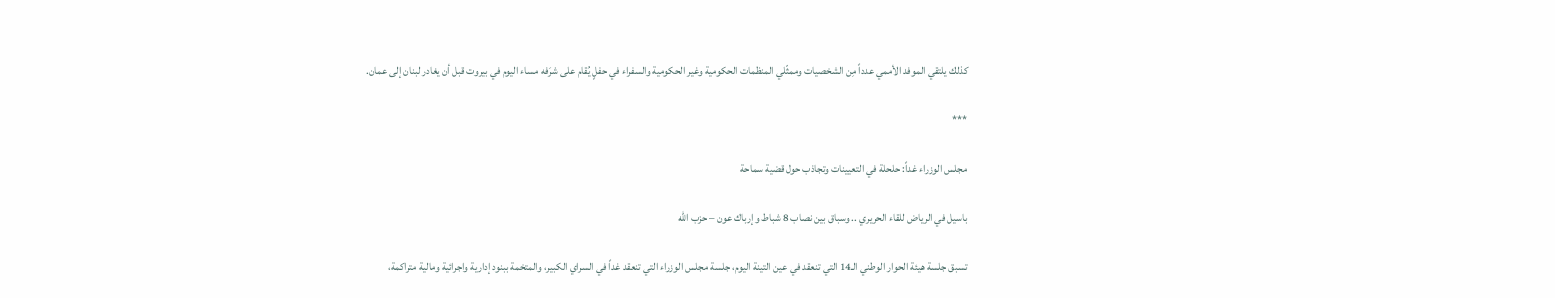كذلك يلتقي الموفد الأممي عدداً مِن الشخصيات وممثّلي المنظمات الحكومية وغير الحكومية والسفراء في حفلٍ يُقام على شرَفه مساء اليوم في بيروت قبل أن يغادر لبنان إلى عمان.

***

مجلس الوزراء غداً: حلحلة في التعيينات وتجاذب حول قضية سماحة

باسيل في الرياض للقاء الحريري .. وسباق بين نصاب 8 شباط وإرباك عون – حزب الله

تسبق جلسة هيئة الحوار الوطني الـ14 التي تنعقد في عين التينة اليوم، جلسة مجلس الوزراء التي تنعقد غداً في السراي الكبير، والمتخمة ببنود إدارية واجرائية ومالية متراكمة،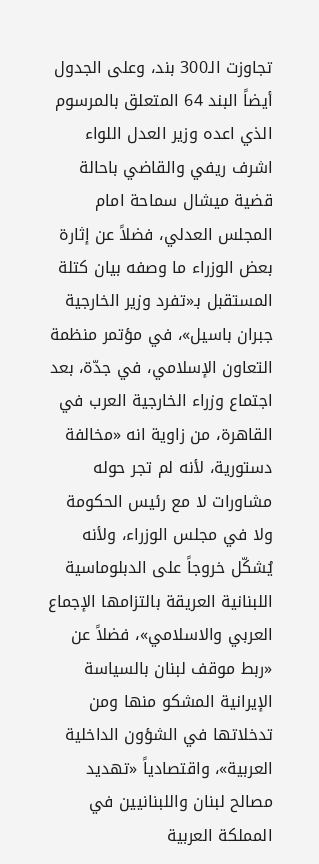تجاوزت الـ300 بند، وعلى الجدول أيضاً البند 64 المتعلق بالمرسوم الذي اعده وزير العدل اللواء اشرف ريفي والقاضي باحالة قضية ميشال سماحة امام المجلس العدلي، فضلاً عن إثارة بعض الوزراء ما وصفه بيان كتلة المستقبل بـ«تفرد وزير الخارجية جبران باسيل»، في مؤتمر منظمة التعاون الإسلامي، في جدّة، بعد اجتماع وزراء الخارجية العرب في القاهرة، من زاوية انه «مخالفة دستورية، لأنه لم تجر حوله مشاورات لا مع رئيس الحكومة ولا في مجلس الوزراء، ولأنه يُشكّل خروجاً على الدبلوماسية اللبنانية العريقة بالتزامها الإجماع العربي والاسلامي»، فضلاً عن «ربط موقف لبنان بالسياسة الإيرانية المشكو منها ومن تدخلاتها في الشؤون الداخلية العربية»، واقتصادياً «تهديد مصالح لبنان واللبنانيين في المملكة العربية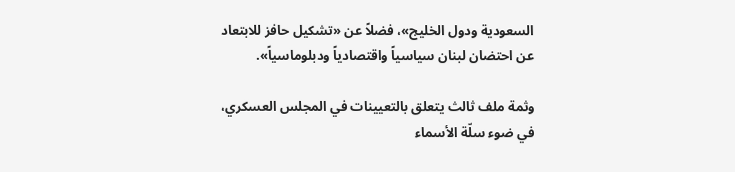السعودية ودول الخليج»، فضلاً عن «تشكيل حافز للابتعاد عن احتضان لبنان سياسياً واقتصادياً ودبلوماسياً».

وثمة ملف ثالث يتعلق بالتعيينات في المجلس العسكري، في ضوء سلّة الأسماء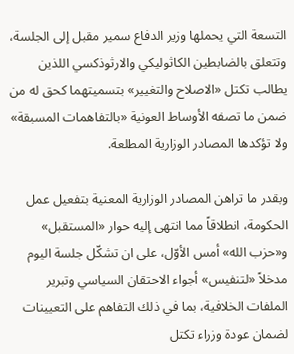التسعة التي يحملها وزير الدفاع سمير مقبل إلى الجلسة، وتتعلق بالضابطين الكاثوليكي والارثوذكسي اللذين يطالب تكتل «الاصلاح والتغيير» بتسميتهما كحق له من ضمن ما تصفه الأوساط العونية «بالتفاهمات المسبقة» ولا تؤكدها المصادر الوزارية المطلعة.

وبقدر ما تراهن المصادر الوزارية المعنية بتفعيل عمل الحكومة، انطلاقاً مما انتهى إليه حوار «المستقبل» و«حزب الله» أمس الأوّل، على ان تشكّل جلسة اليوم مدخلاً «لتنفيس» أجواء الاحتقان السياسي وتبرير الملفات الخلافية، بما في ذلك التفاهم على التعيينات لضمان عودة وزراء تكتل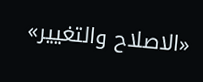«الاصلاح والتغيير»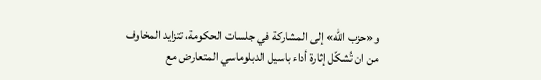و«حزب الله» إلى المشاركة في جلسات الحكومة، تتزايد المخاوف من ان تُشكّل إثارة أداء باسيل الدبلوماسي المتعارض مع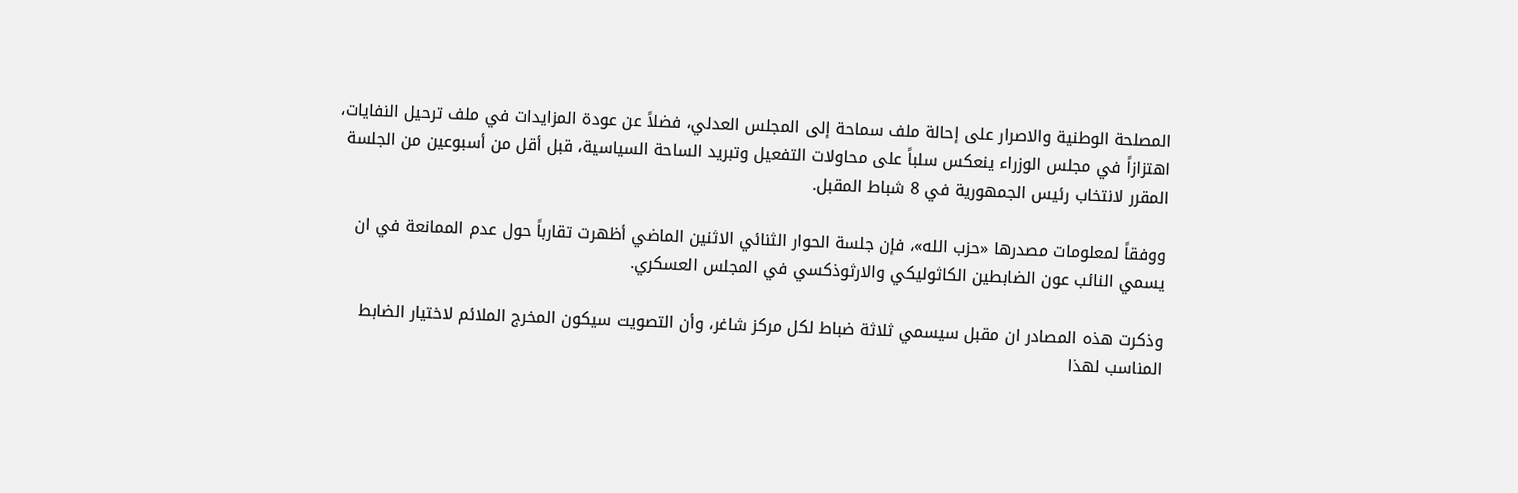المصلحة الوطنية والاصرار على إحالة ملف سماحة إلى المجلس العدلي، فضلاً عن عودة المزايدات في ملف ترحيل النفايات، اهتزازاً في مجلس الوزراء ينعكس سلباً على محاولات التفعيل وتبريد الساحة السياسية، قبل أقل من أسبوعين من الجلسة المقرر لانتخاب رئيس الجمهورية في 8 شباط المقبل.

ووفقاً لمعلومات مصدرها «حزب الله»، فإن جلسة الحوار الثنائي الاثنين الماضي أظهرت تقارباً حول عدم الممانعة في ان يسمي النائب عون الضابطين الكاثوليكي والارثوذكسي في المجلس العسكري.

وذكرت هذه المصادر ان مقبل سيسمي ثلاثة ضباط لكل مركز شاغر، وأن التصويت سيكون المخرج الملائم لاختيار الضابط المناسب لهذا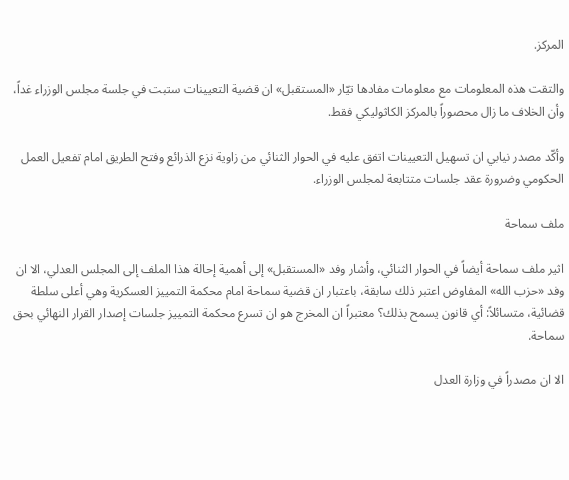المركز.

والتقت هذه المعلومات مع معلومات مفادها تيّار «المستقبل» ان قضية التعيينات ستبت في جلسة مجلس الوزراء غداً، وأن الخلاف ما زال محصوراً بالمركز الكاثوليكي فقط.

وأكّد مصدر نيابي ان تسهيل التعيينات اتفق عليه في الحوار الثنائي من زاوية نزع الذرائع وفتح الطريق امام تفعيل العمل الحكومي وضرورة عقد جلسات متتابعة لمجلس الوزراء.

ملف سماحة

اثير ملف سماحة أيضاً في الحوار الثنائي، وأشار وفد «المستقبل» إلى أهمية إحالة هذا الملف إلى المجلس العدلي، الا ان وفد «حزب الله» المفاوض اعتبر ذلك سابقة، باعتبار ان قضية سماحة امام محكمة التمييز العسكرية وهي أعلى سلطة قضائية، متسائلاً: أي قانون يسمح بذلك؟ معتبراً ان المخرج هو ان تسرع محكمة التمييز جلسات إصدار القرار النهائي بحق سماحة.

الا ان مصدراً في وزارة العدل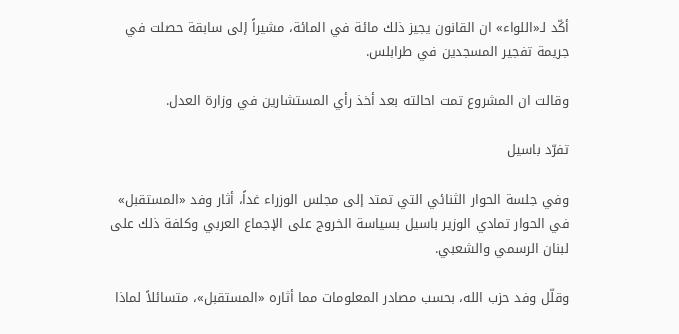أكّد لـ«اللواء» ان القانون يجيز ذلك مائة في المائة، مشيراً إلى سابقة حصلت في جريمة تفجير المسجدين في طرابلس.

وقالت ان المشروع تمت احالته بعد أخذ رأي المستشارين في وزارة العدل.

تفرّد باسيل

وفي جلسة الحوار الثنائي التي تمتد إلى مجلس الوزراء غداً، أثار وفد «المستقبل» في الحوار تمادي الوزير باسيل بسياسة الخروج على الإجماع العربي وكلفة ذلك على لبنان الرسمي والشعبي.

وقلّل وفد حزب الله، بحسب مصادر المعلومات مما أثاره «المستقبل»، متسائلاً لماذا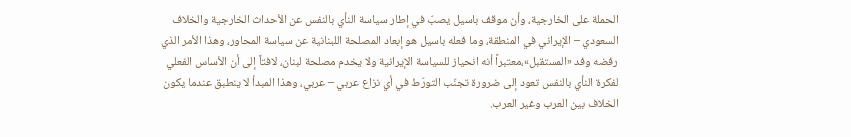الحملة على الخارجية، وأن موقف باسيل يصبّ في إطار سياسة النأي بالنفس عن الأحداث الخارجية والخلاف السعودي – الإيراني في المنطقة، وما فعله باسيل هو إبعاد المصلحة اللبنانية عن سياسة المحاور، وهذا الأمر الذي رفضه وفد «المستقبل»،معتبراً أنه انحياز للسياسة الإيرانية ولا يخدم مصلحة لبنان، لافتاً إلى أن الأساس الفعلي لفكرة النأي بالنفس تعود إلى ضرورة تجنّب التورّط في أي نزاع عربي – عربي، وهذا المبدأ لا ينطبق عندما يكون الخلاف بين العرب وغير العرب.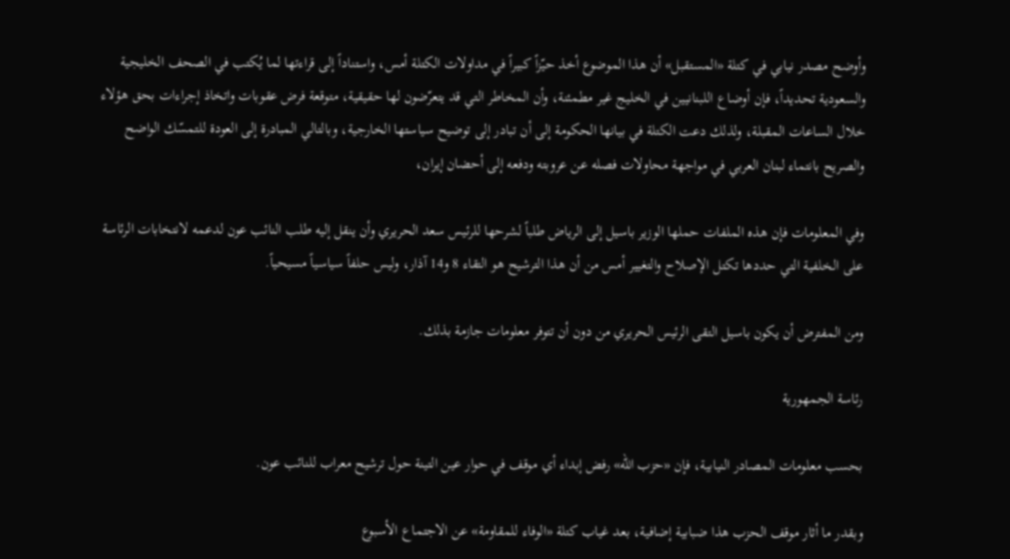وأوضح مصدر نيابي في كتلة «المستقبل» أن هذا الموضوع أخذ حيّزاً كبيراً في مداولات الكتلة أمس، واستناداً إلى قراءتها لما يُكتب في الصحف الخليجية والسعودية تحديداً، فإن أوضاع اللبنانيين في الخليج غير مطمئنة، وأن المخاطر التي قد يتعرّضون لها حقيقية، متوقعة فرض عقوبات واتخاذ إجراءات بحق هؤلاء خلال الساعات المقبلة، ولذلك دعت الكتلة في بيانها الحكومة إلى أن تبادر إلى توضيح سياستها الخارجية، وبالتالي المبادرة إلى العودة للتمسّك الواضح والصريح بانتماء لبنان العربي في مواجهة محاولات فصله عن عروبته ودفعه إلى أحضان إيران،

وفي المعلومات فإن هذه الملفات حملها الوزير باسيل إلى الرياض طلباً لشرحها للرئيس سعد الحريري وأن ينقل إليه طلب النائب عون لدعمه لانتخابات الرئاسة على الخلفية التي حددها تكتل الإصلاح والتغيير أمس من أن هذا الترشيح هو التقاء 8 و14 آذار، وليس حلفاً سياسياً مسيحياً.

ومن المفترض أن يكون باسيل التقى الرئيس الحريري من دون أن تتوفر معلومات جازمة بذلك.

رئاسة الجمهورية

بحسب معلومات المصادر النيابية، فإن «حزب الله» رفض إبداء أي موقف في حوار عين التينة حول ترشيح معراب للنائب عون.

وبقدر ما أثار موقف الحزب هذا ضبابية إضافية، بعد غياب كتلة «الوفاء للمقاومة» عن الاجتماع الأسبوع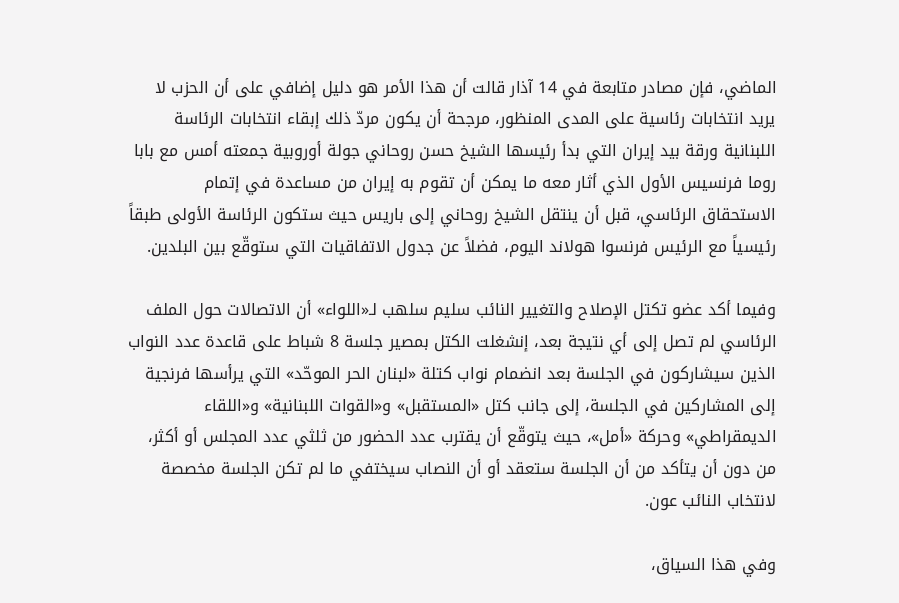الماضي، فإن مصادر متابعة في 14 آذار قالت أن هذا الأمر هو دليل إضافي على أن الحزب لا يريد انتخابات رئاسية على المدى المنظور، مرجحة أن يكون مردّ ذلك إبقاء انتخابات الرئاسة اللبنانية ورقة بيد إيران التي بدأ رئيسها الشيخ حسن روحاني جولة أوروبية جمعته أمس مع بابا روما فرنسيس الأول الذي أثار معه ما يمكن أن تقوم به إيران من مساعدة في إتمام الاستحقاق الرئاسي، قبل أن ينتقل الشيخ روحاني إلى باريس حيث ستكون الرئاسة الأولى طبقاً رئيسياً مع الرئيس فرنسوا هولاند اليوم، فضلاً عن جدول الاتفاقيات التي ستوقّع بين البلدين.

وفيما أكد عضو تكتل الإصلاح والتغيير النائب سليم سلهب لـ«اللواء» أن الاتصالات حول الملف الرئاسي لم تصل إلى أي نتيجة بعد، إنشغلت الكتل بمصير جلسة 8 شباط على قاعدة عدد النواب الذين سيشاركون في الجلسة بعد انضمام نواب كتلة «لبنان الحر الموحّد» التي يرأسها فرنجية إلى المشاركين في الجلسة، إلى جانب كتل «المستقبل» و«القوات اللبنانية» و«اللقاء الديمقراطي» وحركة «أمل»، حيث يتوقّع أن يقترب عدد الحضور من ثلثي عدد المجلس أو أكثر، من دون أن يتأكد من أن الجلسة ستعقد أو أن النصاب سيختفي ما لم تكن الجلسة مخصصة لانتخاب النائب عون.

وفي هذا السياق،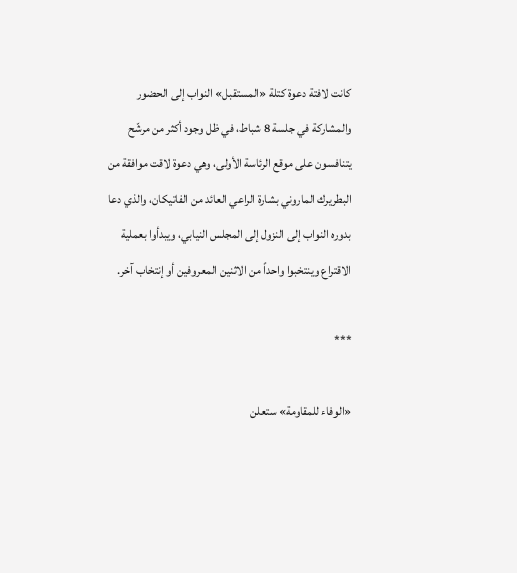كانت لافتة دعوة كتلة «المستقبل» النواب إلى الحضور والمشاركة في جلسة 8 شباط، في ظل وجود أكثر من مرشّح يتنافسون على موقع الرئاسة الأولى، وهي دعوة لاقت موافقة من البطريرك الماروني بشارة الراعي العائد من الفاتيكان، والذي دعا بدوره النواب إلى النزول إلى المجلس النيابي، ويبدأوا بعملية الاقتراع وينتخبوا واحداً من الاثنين المعروفين أو إنتخاب آخر.

***

«الوفاء للمقاومة» ستعلن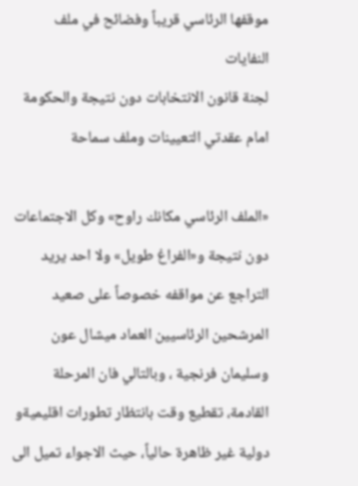موقفها الرئاسي قريباً وفضائح في ملف النفايات
لجنة قانون الانتخابات دون نتيجة والحكومة امام عقدتي التعيينات وملف سماحة

«الملف الرئاسي مكانك راوح» وكل الاجتماعات دون نتيجة و«الفراغ طويل» ولا احد يريد التراجع عن مواقفه خصوصاً على صعيد المرشحين الرئاسيين العماد ميشال عون وسليمان فرنجية ، وبالتالي فان المرحلة القادمة، تقطيع وقت بانتظار تطورات اقليميةو دولية غير ظاهرة حالياً، حيث الاجواء تميل الى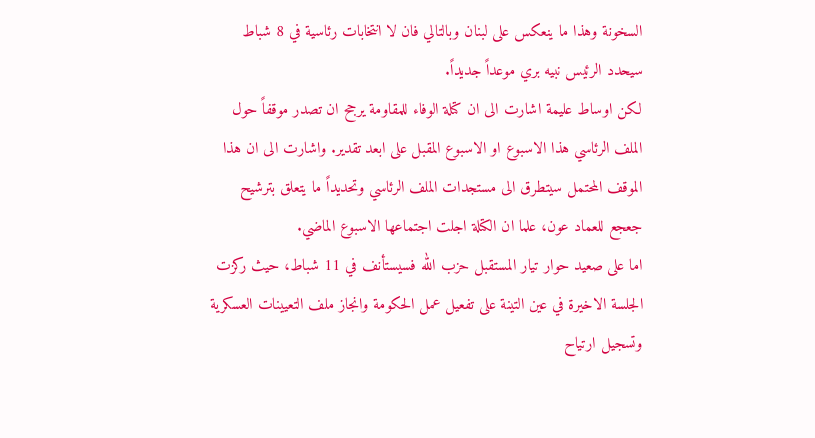السخونة وهذا ما ينعكس على لبنان وبالتالي فان لا انتخابات رئاسية في 8 شباط سيحدد الرئيس نبيه بري موعداً جديداً.
لكن اوساط عليمة اشارت الى ان كتلة الوفاء للمقاومة يرجح ان تصدر موقفاً حول الملف الرئاسي هذا الاسبوع او الاسبوع المقبل على ابعد تقدير. واشارت الى ان هذا الموقف المحتمل سيتطرق الى مستجدات الملف الرئاسي وتحديداً ما يتعلق بترشيح جعجع للعماد عون، علما ان الكتلة اجلت اجتماعها الاسبوع الماضي.
اما على صعيد حوار تيار المستقبل حزب الله فسيستأنف في 11 شباط، حيث ركزت الجلسة الاخيرة في عين التينة على تفعيل عمل الحكومة وانجاز ملف التعيينات العسكرية وتسجيل ارتياح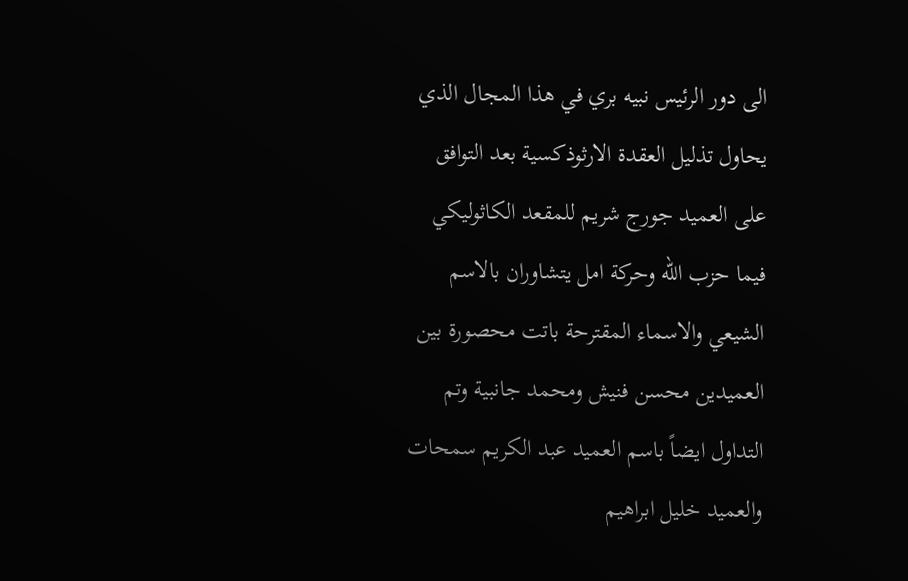الى دور الرئيس نبيه بري في هذا المجال الذي يحاول تذليل العقدة الارثوذكسية بعد التوافق على العميد جورج شريم للمقعد الكاثوليكي فيما حزب الله وحركة امل يتشاوران بالاسم الشيعي والاسماء المقترحة باتت محصورة بين العميدين محسن فنيش ومحمد جانبية وتم التداول ايضاً باسم العميد عبد الكريم سمحات والعميد خليل ابراهيم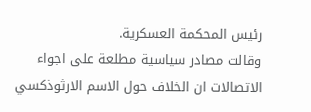رئيس المحكمة العسكرية.
وقالت مصادر سياسية مطلعة على اجواء الاتصالات ان الخلاف حول الاسم الارثوذكسي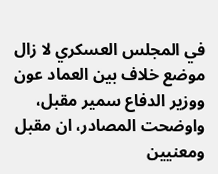في المجلس العسكري لا زال موضع خلاف بين العماد عون ووزير الدفاع سمير مقبل، واوضحت المصادر، ان مقبل ومعنيين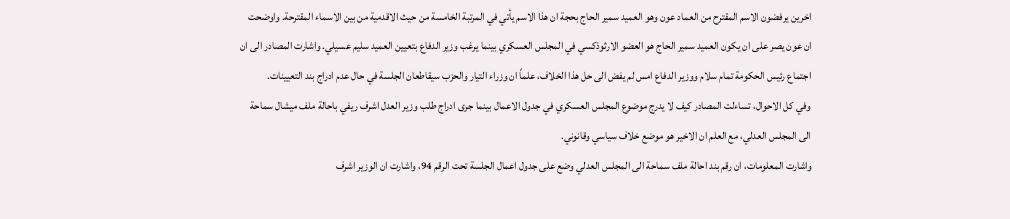اخرين يرفضون الاسم المقترح من العماد عون وهو العميد سمير الحاج بحجة ان هذا الاسم يأتي في المرتبة الخامسة من حيث الاقدمية من بين الاسماء المقترحة. واوضحت ان عون يصر على ان يكون العميد سمير الحاج هو العضو الارثوذكسي في المجلس العسكري بينما يرغب وزير الدفاع بتعيين العميد سليم عسيلي. واشارت المصادر الى ان اجتماع رئيس الحكومة تمام سلام ووزير الدفاع امس لم يفض الى حل هذا الخلاف، علماً ان وزراء التيار والحزب سيقاطعان الجلسة في حال عدم ادراج بند التعيينات.
وفي كل الاحوال، تساءلت المصادر كيف لا يدرج موضوع المجلس العسكري في جدول الاعمال بينما جرى ادراج طلب وزير العدل اشرف ريفي باحالة ملف ميشال سماحة الى المجلس العدلي، مع العلم ان الاخير هو موضع خلاف سياسي وقانوني.
واشارت المعلومات، ان رقم بند احالة ملف سماحة الى المجلس العدلي وضع على جدول اعمال الجلسة تحت الرقم 94، واشارت ان الوزير اشرف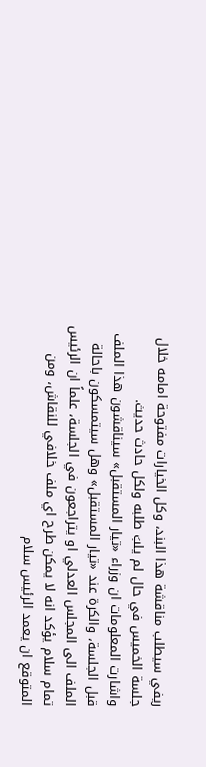ريفي سيطلب مناقشة هذا البند، وكل الخيارات مفتوحة امامه خلال جلسة الخميس في حال لم يلبَ طلبه ولكل حادث حديث.
واشارت المعلومات ان وزراء «تيار المستقبل» سيناقشون هذا الملف قبل الجلسة، والكرة عند «تيار المستقبل» وهل سيتمسكون باحالة الملف الى المجلس العدلي او يتراجعون في الجلسة، علماً ان الرئيس تمام سلام يؤكد انه لا يمكن طرح اي ملف خلافي للنقاش، ومن المتوقع ان يعمد الرئيس سلام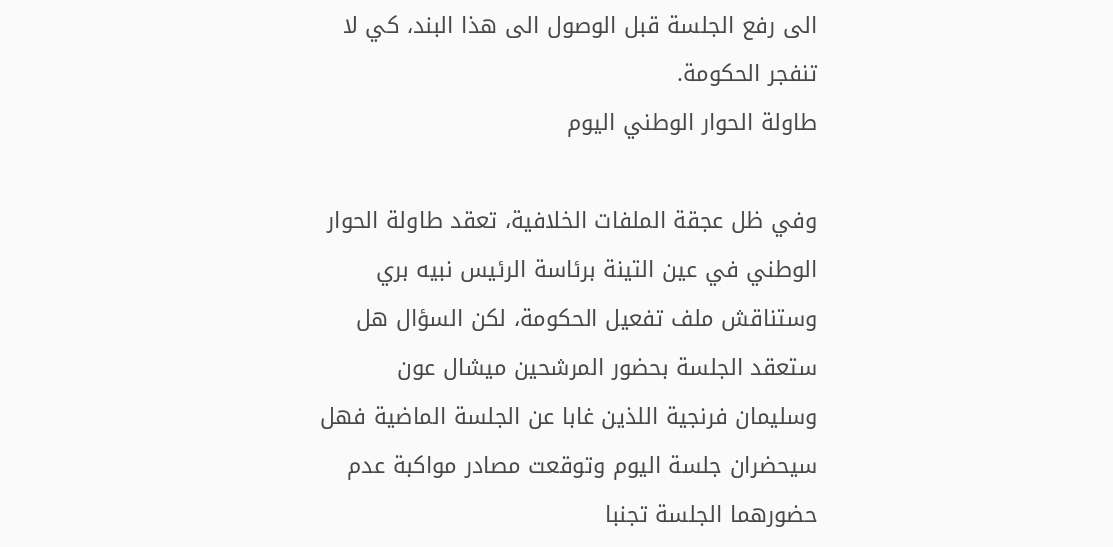الى رفع الجلسة قبل الوصول الى هذا البند، كي لا تنفجر الحكومة.
طاولة الحوار الوطني اليوم

وفي ظل عجقة الملفات الخلافية، تعقد طاولة الحوار الوطني في عين التينة برئاسة الرئيس نبيه بري وستناقش ملف تفعيل الحكومة، لكن السؤال هل ستعقد الجلسة بحضور المرشحين ميشال عون وسليمان فرنجية اللذين غابا عن الجلسة الماضية فهل سيحضران جلسة اليوم وتوقعت مصادر مواكبة عدم حضورهما الجلسة تجنبا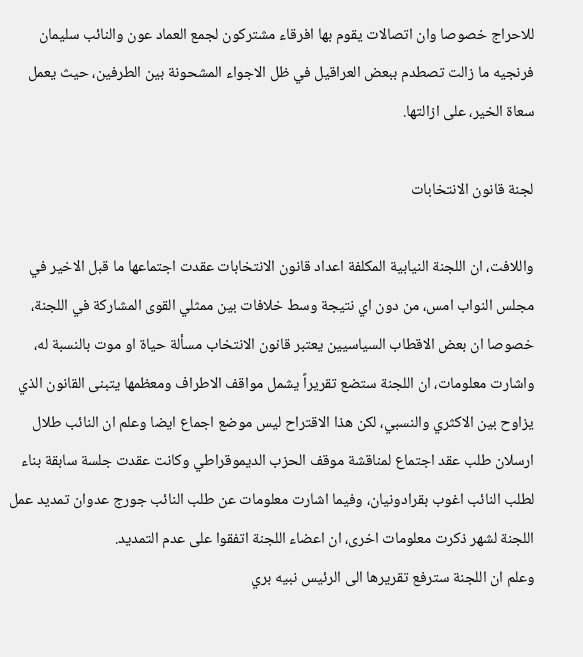للاحراج خصوصا وان اتصالات يقوم بها افرقاء مشتركون لجمع العماد عون والنائب سليمان فرنجيه ما زالت تصطدم ببعض العراقيل في ظل الاجواء المشحونة بين الطرفين، حيث يعمل سعاة الخير، على ازالتها.

لجنة قانون الانتخابات

واللافت، ان اللجنة النيابية المكلفة اعداد قانون الانتخابات عقدت اجتماعها ما قبل الاخير في مجلس النواب امس، من دون اي نتيجة وسط خلافات بين ممثلي القوى المشاركة في اللجنة، خصوصا ان بعض الاقطاب السياسيين يعتبر قانون الانتخاب مسألة حياة او موت بالنسبة له، واشارت معلومات، ان اللجنة ستضع تقريراً يشمل مواقف الاطراف ومعظمها يتبنى القانون الذي يزاوح بين الاكثري والنسبي، لكن هذا الاقتراح ليس موضع اجماع ايضا وعلم ان النائب طلال ارسلان طلب عقد اجتماع لمناقشة موقف الحزب الديموقراطي وكانت عقدت جلسة سابقة بناء لطلب النائب اغوب بقرادونيان، وفيما اشارت معلومات عن طلب النائب جورج عدوان تمديد عمل اللجنة لشهر ذكرت معلومات اخرى، ان اعضاء اللجنة اتفقوا على عدم التمديد.
وعلم ان اللجنة سترفع تقريرها الى الرئيس نبيه بري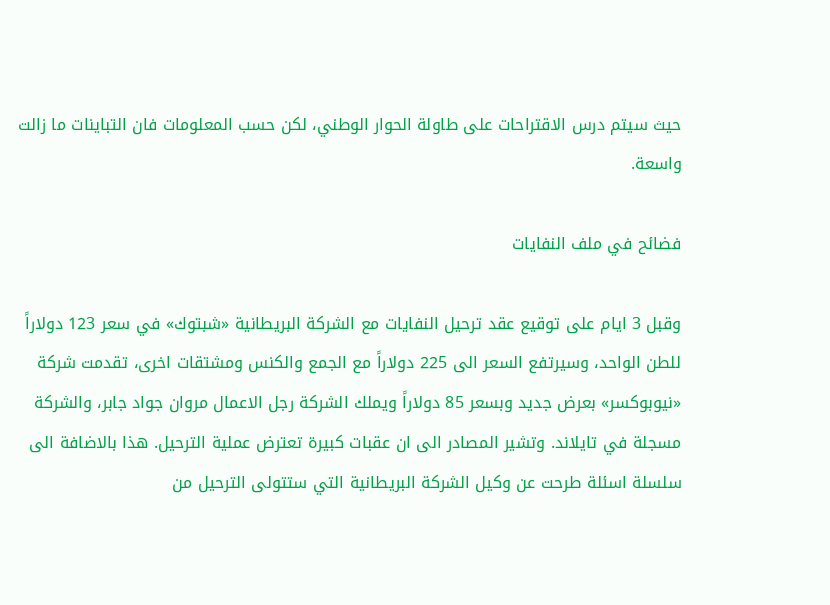حيث سيتم درس الاقتراحات على طاولة الحوار الوطني، لكن حسب المعلومات فان التباينات ما زالت واسعة.

فضائح في ملف النفايات

وقبل 3 ايام على توقيع عقد ترحيل النفايات مع الشركة البريطانية «شبتوك» في سعر 123 دولاراً للطن الواحد، وسيرتفع السعر الى 225 دولاراً مع الجمع والكنس ومشتقات اخرى، تقدمت شركة «نيوبوكسر» بعرض جديد وبسعر 85 دولاراً ويملك الشركة رجل الاعمال مروان جواد جابر، والشركة مسجلة في تايلاند. وتشير المصادر الى ان عقبات كبيرة تعترض عملية الترحيل. هذا بالاضافة الى سلسلة اسئلة طرحت عن وكيل الشركة البريطانية التي ستتولى الترحيل من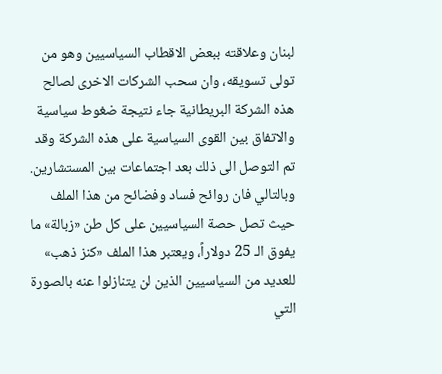لبنان وعلاقته ببعض الاقطاب السياسيين وهو من تولى تسويقه، وان سحب الشركات الاخرى لصالح هذه الشركة البريطانية جاء نتيجة ضغوط سياسية والاتفاق بين القوى السياسية على هذه الشركة وقد تم التوصل الى ذلك بعد اجتماعات بين المستشارين. وبالتالي فان روائح فساد وفضائح من هذا الملف حيث تصل حصة السياسيين على كل طن «زبالة» ما يفوق الـ 25 دولاراً، ويعتبر هذا الملف «كنز ذهب» للعديد من السياسيين الذين لن يتنازلوا عنه بالصورة التي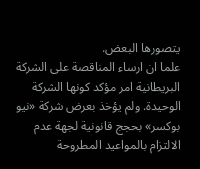يتصورها البعض.
علما ان ارساء المناقصة على الشركة البريطانية امر مؤكد كونها الشركة الوحيدة. ولم يؤخذ بعرض شركة «نيو بوكسر» بحجج قانونية لجهة عدم الالتزام بالمواعيد المطروحة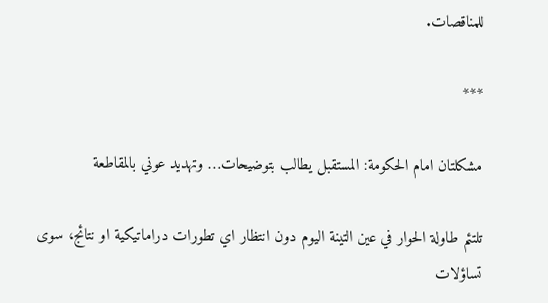للمناقصات.

***

مشكلتان امام الحكومة: المستقبل يطالب بتوضيحات… وتهديد عوني بالمقاطعة

تلتئم طاولة الحوار في عين التينة اليوم دون انتظار اي تطورات دراماتيكية او نتائج، سوى تساؤلات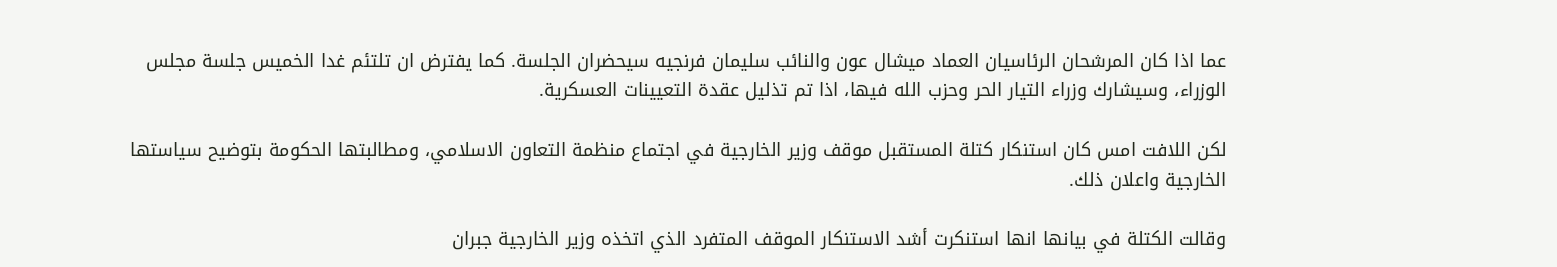عما اذا كان المرشحان الرئاسيان العماد ميشال عون والنائب سليمان فرنجيه سيحضران الجلسة. كما يفترض ان تلتئم غدا الخميس جلسة مجلس الوزراء، وسيشارك وزراء التيار الحر وحزب الله فيها، اذا تم تذليل عقدة التعيينات العسكرية.

لكن اللافت امس كان استنكار كتلة المستقبل موقف وزير الخارجية في اجتماع منظمة التعاون الاسلامي، ومطالبتها الحكومة بتوضيح سياستها الخارجية واعلان ذلك.

وقالت الكتلة في بيانها انها استنكرت أشد الاستنكار الموقف المتفرد الذي اتخذه وزير الخارجية جبران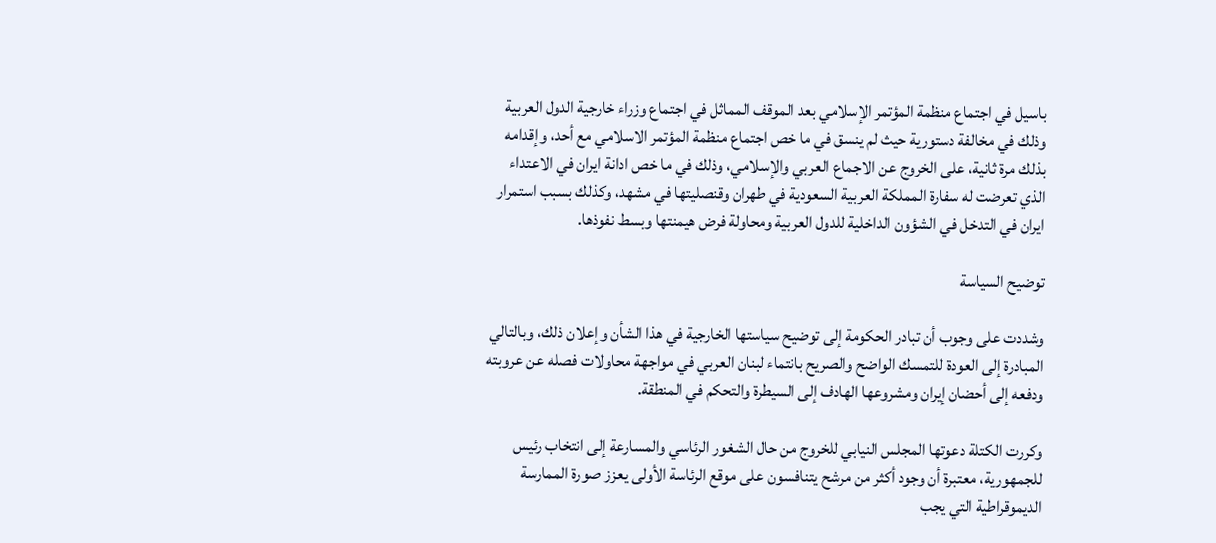باسيل في اجتماع منظمة المؤتمر الإسلامي بعد الموقف المماثل في اجتماع وزراء خارجية الدول العربية وذلك في مخالفة دستورية حيث لم ينسق في ما خص اجتماع منظمة المؤتمر الاسلامي مع أحد، وإقدامه بذلك مرة ثانية، على الخروج عن الاجماع العربي والإسلامي، وذلك في ما خص ادانة ايران في الاعتداء الذي تعرضت له سفارة المملكة العربية السعودية في طهران وقنصليتها في مشهد، وكذلك بسبب استمرار ايران في التدخل في الشؤون الداخلية للدول العربية ومحاولة فرض هيمنتها وبسط نفوذها.

توضيح السياسة

وشددت على وجوب أن تبادر الحكومة إلى توضيح سياستها الخارجية في هذا الشأن وإعلان ذلك، وبالتالي المبادرة إلى العودة للتمسك الواضح والصريح بانتماء لبنان العربي في مواجهة محاولات فصله عن عروبته ودفعه إلى أحضان إيران ومشروعها الهادف إلى السيطرة والتحكم في المنطقة.

وكررت الكتلة دعوتها المجلس النيابي للخروج من حال الشغور الرئاسي والمسارعة إلى انتخاب رئيس للجمهورية، معتبرة أن وجود أكثر من مرشح يتنافسون على موقع الرئاسة الأولى يعزز صورة الممارسة الديموقراطية التي يجب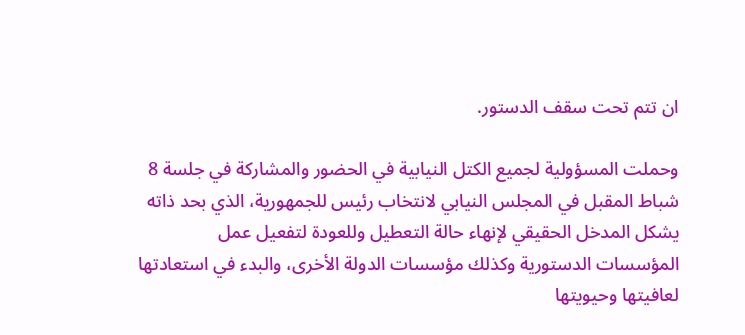ان تتم تحت سقف الدستور.

وحملت المسؤولية لجميع الكتل النيابية في الحضور والمشاركة في جلسة 8 شباط المقبل في المجلس النيابي لانتخاب رئيس للجمهورية، الذي بحد ذاته يشكل المدخل الحقيقي لإنهاء حالة التعطيل وللعودة لتفعيل عمل المؤسسات الدستورية وكذلك مؤسسات الدولة الأخرى، والبدء في استعادتها لعافيتها وحيويتها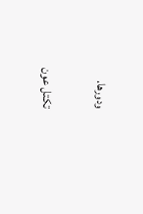ودورها.

تكتل عون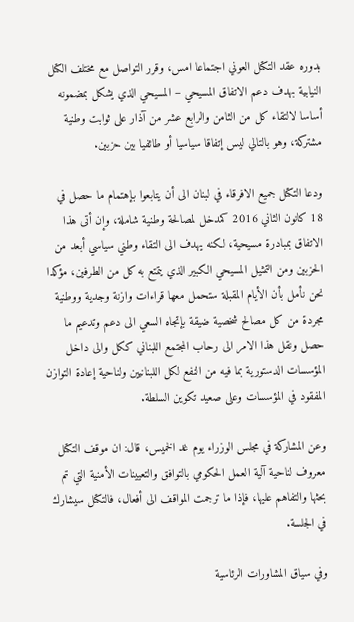بدوره عقد التكتل العوني اجتماعا امس، وقرر التواصل مع مختلف الكتل النيابية بهدف دعم الاتفاق المسيحي – المسيحي الذي يشكل بمضمونه أساسا لالتقاء كل من الثامن والرابع عشر من آذار على ثوابت وطنية مشتركة، وهو بالتالي ليس إتفاقا سياسيا أو طائفيا بين حزبين.

ودعا التكتل جميع الافرقاء في لبنان الى أن يتابعوا بإهتمام ما حصل في 18 كانون الثاني 2016 كمدخل لمصالحة وطنية شاملة، وإن أتى هذا الاتفاق بمبادرة مسيحية، لكنه يهدف الى التقاء وطني سياسي أبعد من الحزبين ومن التمثيل المسيحي الكبير الذي يتمتع به كل من الطرفين، مؤكدا نحن نأمل بأن الأيام المقبلة ستحمل معها قراءات وازنة وجدية ووطنية مجردة من كل مصالح شخصية ضيقة بإتجاه السعي الى دعم وتدعيم ما حصل ونقل هذا الامر الى رحاب المجتمع اللبناني ككل والى داخل المؤسسات الدستورية بما فيه من النفع لكل اللبنانيين ولناحية إعادة التوازن المفقود في المؤسسات وعلى صعيد تكوين السلطة.

وعن المشاركة في مجلس الوزراء يوم غد الخميس، قال: ان موقف التكتل معروف لناحية آلية العمل الحكومي بالتوافق والتعيينات الأمنية التي تم بحثها والتفاهم عليها، فإذا ما ترجمت المواقف الى أفعال، فالتكتل سيشارك في الجلسة.

وفي سياق المشاورات الرئاسية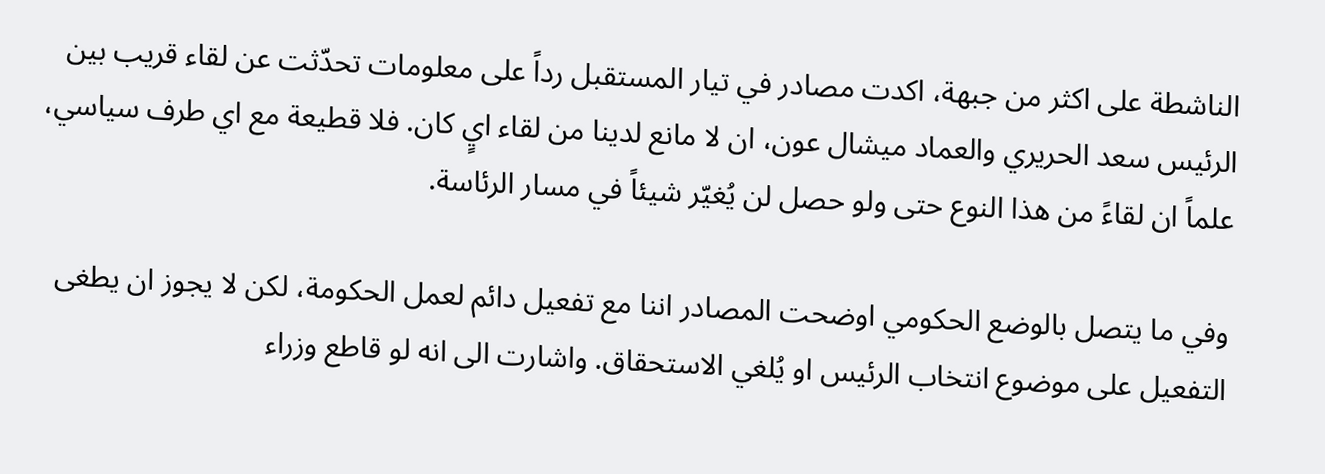الناشطة على اكثر من جبهة، اكدت مصادر في تيار المستقبل رداً على معلومات تحدّثت عن لقاء قريب بين الرئيس سعد الحريري والعماد ميشال عون، ان لا مانع لدينا من لقاء ايٍ كان. فلا قطيعة مع اي طرف سياسي، علماً ان لقاءً من هذا النوع حتى ولو حصل لن يُغيّر شيئاً في مسار الرئاسة.

وفي ما يتصل بالوضع الحكومي اوضحت المصادر اننا مع تفعيل دائم لعمل الحكومة، لكن لا يجوز ان يطغى التفعيل على موضوع انتخاب الرئيس او يُلغي الاستحقاق. واشارت الى انه لو قاطع وزراء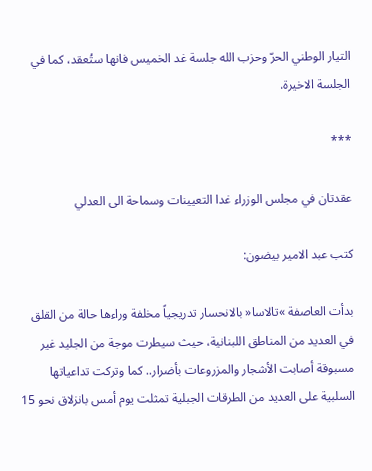التيار الوطني الحرّ وحزب الله جلسة غد الخميس فانها ستُعقد، كما في الجلسة الاخيرة.

***

عقدتان في مجلس الوزراء غدا التعيينات وسماحة الى العدلي

كتب عبد الامير بيضون:

بدأت العاصفة »تالاسا« بالانحسار تدريجياً مخلفة وراءها حالة من القلق في العديد من المناطق اللبنانية، حيث سيطرت موجة من الجليد غير مسبوقة أصابت الأشجار والمزروعات بأضرار.. كما وتركت تداعياتها السلبية على العديد من الطرقات الجبلية تمثلت يوم أمس بانزلاق نحو 15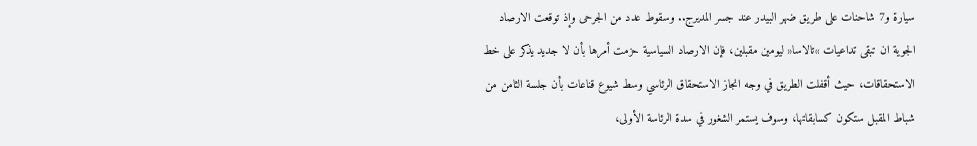سيارة و7 شاحنات على طريق ضهر البيدر عند جسر المديرج.. وسقوط عدد من الجرحى وإذ توقعت الارصاد الجوية ان تبقى تداعيات »تالاسا« ليومين مقبلين، فإن الارصاد السياسية حزمت أمرها بأن لا جديد يذكر على خط الاستحقاقات، حيث أقفلت الطريق في وجه انجاز الاستحقاق الرئاسي وسط شيوع قناعات بأن جلسة الثامن من شباط المقبل ستكون كسابقاتها، وسوف يستمر الشغور في سدة الرئاسة الأولى،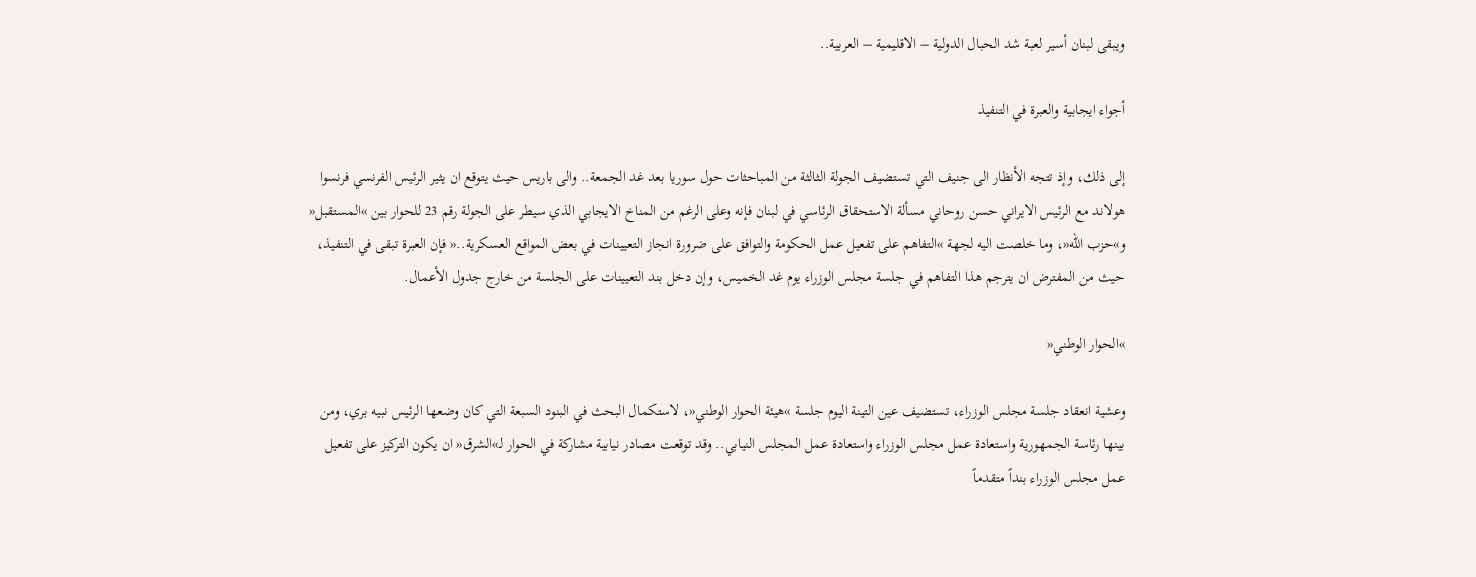ويبقى لبنان أسير لعبة شد الحبال الدولية – الاقليمية – العربية..

أجواء ايجابية والعبرة في التنفيذ

إلى ذلك، وإذ تتجه الأنظار الى جنيف التي تستضيف الجولة الثالثة من المباحثات حول سوريا بعد غد الجمعة.. والى باريس حيث يتوقع ان يثير الرئيس الفرنسي فرنسوا هولاند مع الرئيس الايراني حسن روحاني مسألة الاستحقاق الرئاسي في لبنان فإنه وعلى الرغم من المناخ الايجابي الذي سيطر على الجولة رقم 23 للحوار بين »المستقبل« و»حزب الله«، وما خلصت اليه لجهة »التفاهم على تفعيل عمل الحكومة والتوافق على ضرورة انجاز التعيينات في بعض المواقع العسكرية..« فإن العبرة تبقى في التنفيذ، حيث من المفترض ان يترجم هذا التفاهم في جلسة مجلس الوزراء يوم غد الخميس، وإن دخل بند التعيينات على الجلسة من خارج جدول الأعمال.

»الحوار الوطني«

وعشية انعقاد جلسة مجلس الوزراء، تستضيف عين التينة اليوم جلسة »هيئة الحوار الوطني«، لاستكمال البحث في البنود السبعة التي كان وضعها الرئيس نبيه بري، ومن بينها رئاسة الجمهورية واستعادة عمل مجلس الوزراء واستعادة عمل المجلس النيابي.. وقد توقعت مصادر نيابية مشاركة في الحوار لـ»الشرق« ان يكون التركيز على تفعيل عمل مجلس الوزراء بنداً متقدماً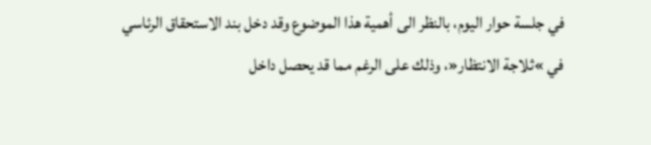في جلسة حوار اليوم، بالنظر الى أهمية هذا الموضوع وقد دخل بند الاستحقاق الرئاسي في »ثلاجة الانتظار«، وذلك على الرغم مما قد يحصل داخل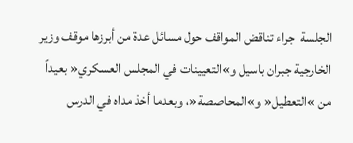الجلسة  جراء تناقض المواقف حول مسائل عدة من أبرزها موقف وزير الخارجية جبران باسيل و»التعيينات في المجلس العسكري« بعيداً من »التعطيل« و»المحاصصة«، وبعدما أخذ مداه في الدرس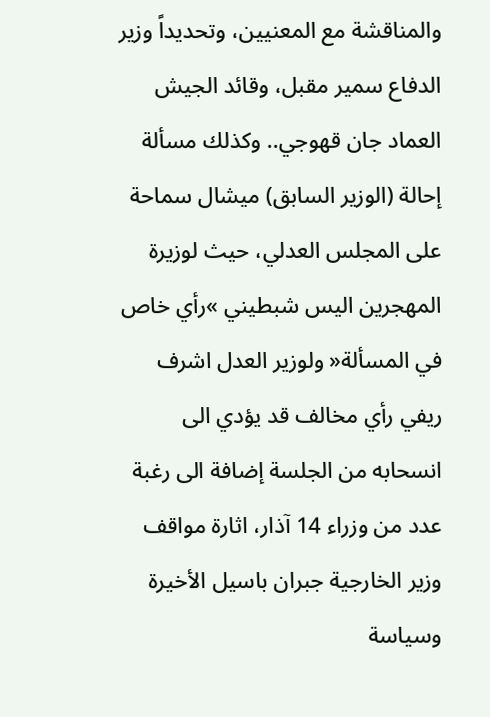والمناقشة مع المعنيين، وتحديداً وزير الدفاع سمير مقبل، وقائد الجيش العماد جان قهوجي.. وكذلك مسألة إحالة (الوزير السابق) ميشال سماحة على المجلس العدلي، حيث لوزيرة المهجرين اليس شبطيني »رأي خاص في المسألة« ولوزير العدل اشرف ريفي رأي مخالف قد يؤدي الى انسحابه من الجلسة إضافة الى رغبة عدد من وزراء 14 آذار، اثارة مواقف وزير الخارجية جبران باسيل الأخيرة وسياسة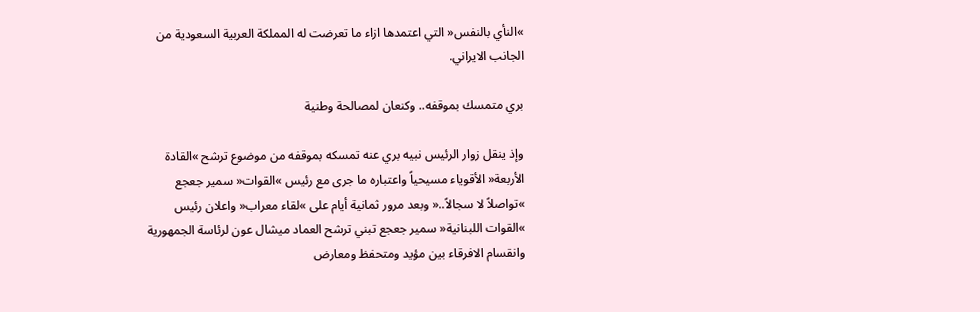»النأي بالنفس« التي اعتمدها ازاء ما تعرضت له المملكة العربية السعودية من الجانب الايراني.

بري متمسك بموقفه.. وكنعان لمصالحة وطنية

وإذ ينقل زوار الرئيس نبيه بري عنه تمسكه بموقفه من موضوع ترشح »القادة الأربعة« الأقوياء مسيحياً واعتباره ما جرى مع رئيس »القوات« سمير جعجع »تواصلاً لا سجالاً..« وبعد مرور ثمانية أيام على »لقاء معراب« واعلان رئيس »القوات اللبنانية« سمير جعجع تبني ترشح العماد ميشال عون لرئاسة الجمهورية وانقسام الافرقاء بين مؤيد ومتحفظ ومعارض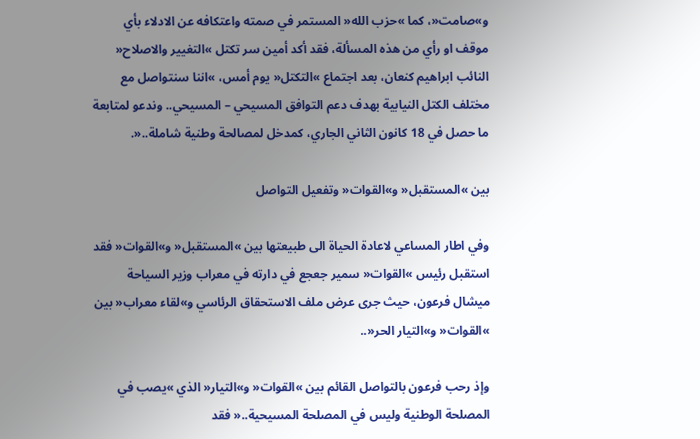و»صامت«، كما »حزب الله« المستمر في صمته واعتكافه عن الادلاء بأي موقف او رأي من هذه المسألة، فقد أكد أمين سر تكتل »التغيير والاصلاح« النائب ابراهيم كنعان، بعد اجتماع »التكتل« يوم أمس، »اننا سنتواصل مع مختلف الكتل النيابية بهدف دعم التوافق المسيحي – المسيحي.. وندعو لمتابعة ما حصل في 18 كانون الثاني الجاري، كمدخل لمصالحة وطنية شاملة..«.

بين »المستقبل« و»القوات« وتفعيل التواصل

وفي اطار المساعي لاعادة الحياة الى طبيعتها بين »المستقبل« و»القوات« فقد استقبل رئيس »القوات« سمير جعجع في دارته في معراب وزير السياحة ميشال فرعون، حيث جرى عرض ملف الاستحقاق الرئاسي و»لقاء معراب« بين »القوات« و»التيار الحر«..

وإذ رحب فرعون بالتواصل القائم بين »القوات« و»التيار« الذي »يصب في المصلحة الوطنية وليس في المصلحة المسيحية..« فقد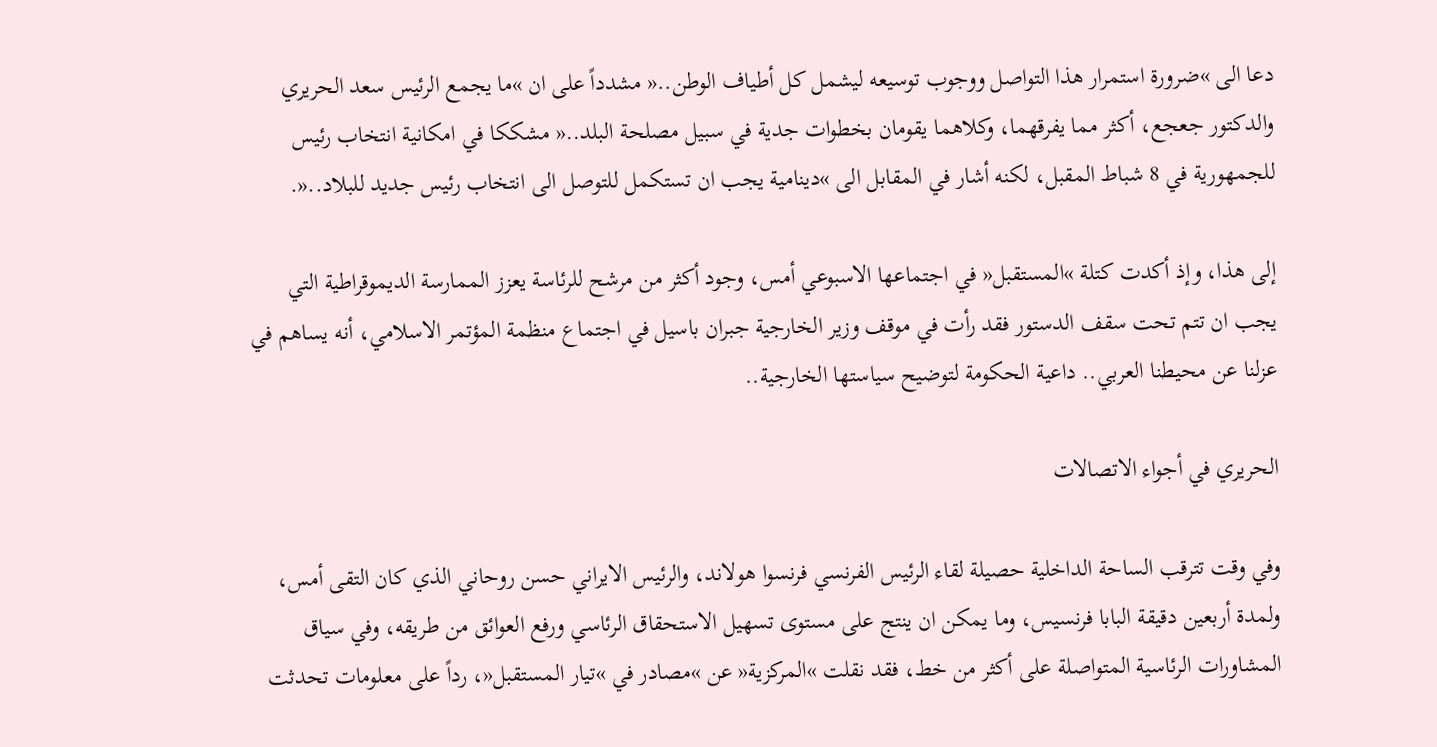دعا الى »ضرورة استمرار هذا التواصل ووجوب توسيعه ليشمل كل أطياف الوطن..« مشدداً على ان »ما يجمع الرئيس سعد الحريري والدكتور جعجع، أكثر مما يفرقهما، وكلاهما يقومان بخطوات جدية في سبيل مصلحة البلد..« مشككا في امكانية انتخاب رئيس للجمهورية في 8 شباط المقبل، لكنه أشار في المقابل الى »دينامية يجب ان تستكمل للتوصل الى انتخاب رئيس جديد للبلاد..«.

إلى هذا، وإذ أكدت كتلة »المستقبل« في اجتماعها الاسبوعي أمس، وجود أكثر من مرشح للرئاسة يعزز الممارسة الديموقراطية التي يجب ان تتم تحت سقف الدستور فقد رأت في موقف وزير الخارجية جبران باسيل في اجتماع منظمة المؤتمر الاسلامي، أنه يساهم في عزلنا عن محيطنا العربي.. داعية الحكومة لتوضيح سياستها الخارجية..

الحريري في أجواء الاتصالات

وفي وقت تترقب الساحة الداخلية حصيلة لقاء الرئيس الفرنسي فرنسوا هولاند، والرئيس الايراني حسن روحاني الذي كان التقى أمس، ولمدة أربعين دقيقة البابا فرنسيس، وما يمكن ان ينتج على مستوى تسهيل الاستحقاق الرئاسي ورفع العوائق من طريقه، وفي سياق المشاورات الرئاسية المتواصلة على أكثر من خط، فقد نقلت »المركزية« عن »مصادر في »تيار المستقبل«، رداً على معلومات تحدثت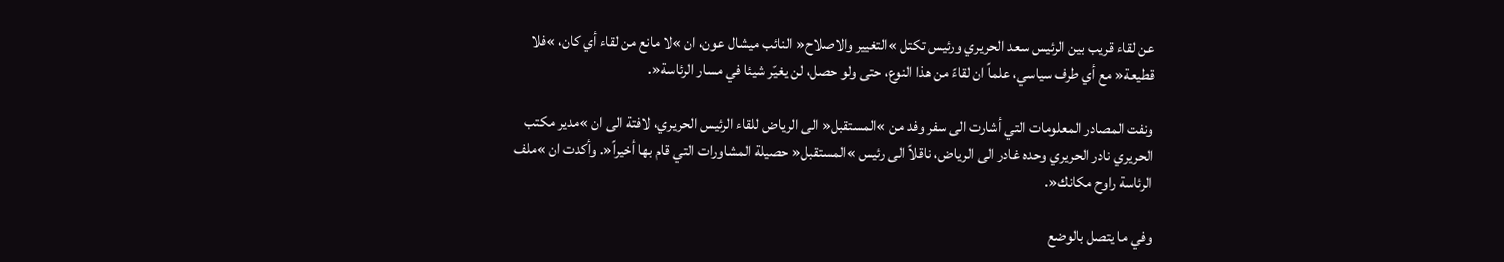عن لقاء قريب بين الرئيس سعد الحريري ورئيس تكتل »التغيير والاصلاح« النائب ميشال عون، ان »لا مانع من لقاء أي كان، »فلا قطيعة« مع أي طرف سياسي، علماً ان لقاءً من هذا النوع، حتى ولو حصل، لن يغيّر شيئا في مسار الرئاسة«.

ونفت المصادر المعلومات التي أشارت الى سفر وفد من »المستقبل« الى الرياض للقاء الرئيس الحريري، لافتة الى ان »مدير مكتب الحريري نادر الحريري وحده غادر الى الرياض، ناقلاً الى رئيس »المستقبل« حصيلة المشاورات التي قام بها أخيراً«. وأكدت ان »ملف الرئاسة راوح مكانك«.

وفي ما يتصل بالوضع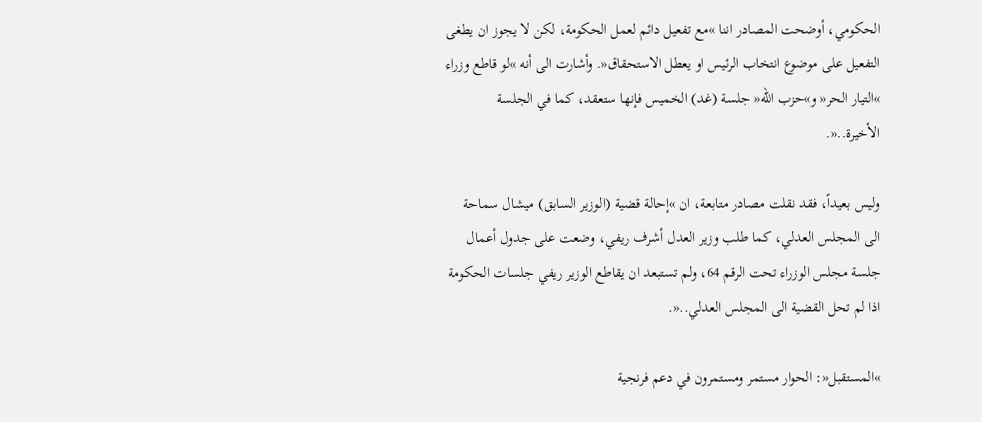الحكومي، أوضحت المصادر اننا »مع تفعيل دائم لعمل الحكومة، لكن لا يجوز ان يطغى التفعيل على موضوع انتخاب الرئيس او يعطل الاستحقاق«. وأشارت الى أنه »لو قاطع وزراء »التيار الحر« و»حزب الله« جلسة (غد) الخميس فإنها ستعقد، كما في الجلسة الأخيرة..«.

وليس بعيداً، فقد نقلت مصادر متابعة، ان »إحالة قضية (الوزير السابق) ميشال سماحة الى المجلس العدلي، كما طلب وزير العدل أشرف ريفي، وضعت على جدول أعمال جلسة مجلس الوزراء تحت الرقم 64، ولم تستبعد ان يقاطع الوزير ريفي جلسات الحكومة اذا لم تحل القضية الى المجلس العدلي..«.

»المستقبل«: الحوار مستمر ومستمرون في دعم فرنجية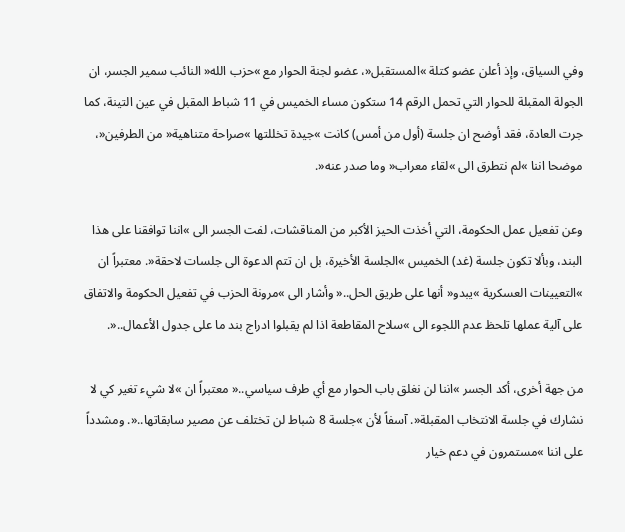وفي السياق، وإذ أعلن عضو كتلة »المستقبل«، عضو لجنة الحوار مع »حزب الله« النائب سمير الجسر، ان الجولة المقبلة للحوار التي تحمل الرقم 14 ستكون مساء الخميس في 11 شباط المقبل في عين التينة، كما جرت العادة، فقد أوضح ان جلسة (أول من أمس) كانت »جيدة تخللتها »صراحة متناهية« من الطرفين«، موضحا اننا »لم نتطرق الى »لقاء معراب« وما صدر عنه«.

وعن تفعيل عمل الحكومة، التي أخذت الحيز الأكبر من المناقشات، لفت الجسر الى »اننا توافقنا على هذا البند، وبألا تكون جلسة (غد) الخميس »الجلسة الأخيرة، بل ان تتم الدعوة الى جلسات لاحقة«. معتبراً ان »التعيينات العسكرية »يبدو« أنها على طريق الحل..« وأشار الى »مرونة الحزب في تفعيل الحكومة والاتفاق على آلية عملها تلحظ عدم اللجوء الى »سلاح المقاطعة اذا لم يقبلوا ادراج بند ما على جدول الأعمال..«.

من جهة أخرى، أكد الجسر »اننا لن نغلق باب الحوار مع أي طرف سياسي..« معتبراً ان »لا شيء تغير كي لا نشارك في جلسة الانتخاب المقبلة«. آسفاً لأن »جلسة 8 شباط لن تختلف عن مصير سابقاتها..«. ومشدداً على اننا »مستمرون في دعم خيار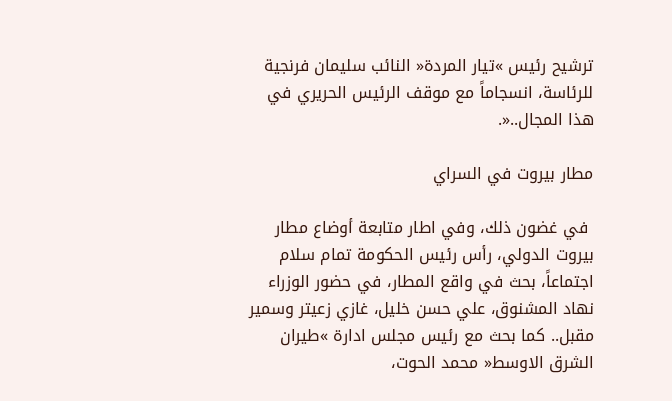ترشيح رئيس »تيار المردة« النائب سليمان فرنجية للرئاسة، انسجاماً مع موقف الرئيس الحريري في هذا المجال..«.

مطار بيروت في السراي

 في غضون ذلك، وفي اطار متابعة أوضاع مطار بيروت الدولي، رأس رئيس الحكومة تمام سلام اجتماعاً، بحث في واقع المطار، في حضور الوزراء نهاد المشنوق، علي حسن خليل، غازي زعيتر وسمير مقبل.. كما بحث مع رئيس مجلس ادارة »طيران الشرق الاوسط« محمد الحوت،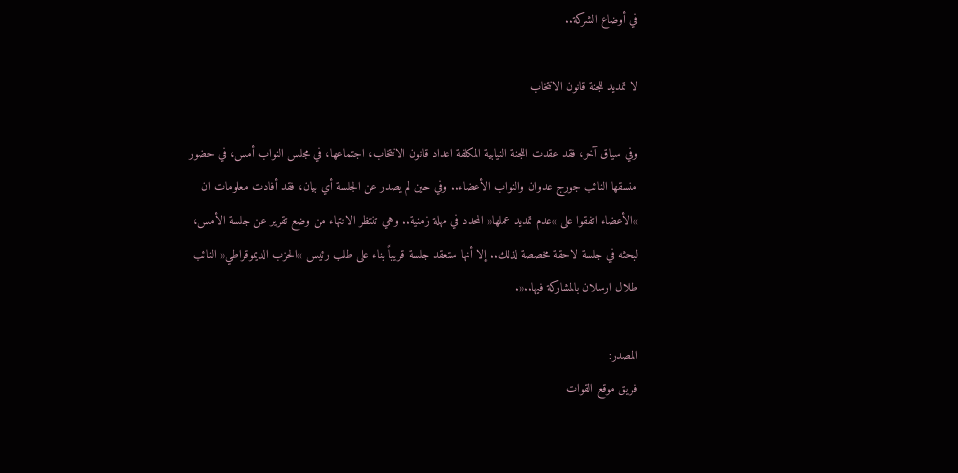في أوضاع الشركة..

لا تمديد للجنة قانون الانتخاب

وفي سياق آخر، فقد عقدت اللجنة النيابية المكلفة اعداد قانون الانتخاب، اجتماعها، في مجلس النواب أمس، في حضور منسقها النائب جورج عدوان والنواب الأعضاء.. وفي حين لم يصدر عن الجلسة أي بيان، فقد أفادت معلومات ان »الأعضاء اتفقوا على »عدم تمديد عملها« المحدد في مهلة زمنية.. وهي تنتظر الانتهاء من وضع تقرير عن جلسة الأمس، لبحثه في جلسة لاحقة مخصصة لذلك.. إلا أنها ستعقد جلسة قريباً بناء على طلب رئيس »الحزب الديموقراطي« النائب طلال ارسلان بالمشاركة فيها..«.

المصدر:
فريق موقع القوات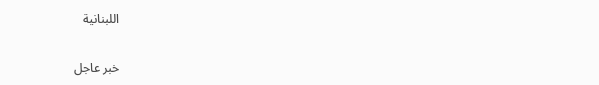اللبنانية

خبر عاجل